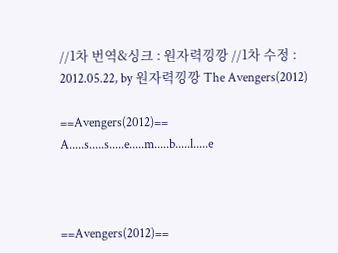//1차 번역&싱크 : 원자력낑깡 //1차 수정 : 2012.05.22, by 원자력낑깡 The Avengers(2012)

==Avengers(2012)==
A.....s.....s.....e.....m.....b.....l.....e



==Avengers(2012)==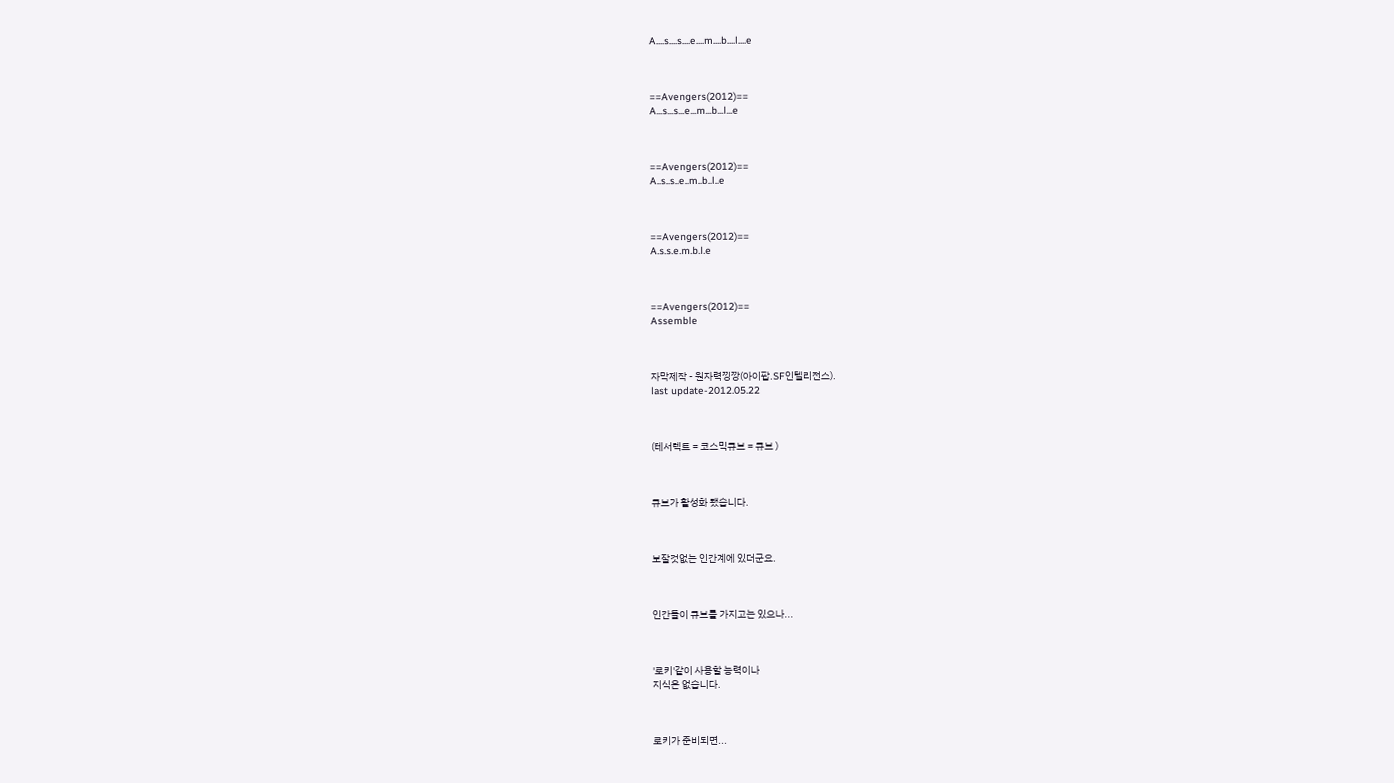A....s....s....e....m....b....l....e



==Avengers(2012)==
A...s...s...e...m...b...l...e



==Avengers(2012)==
A..s..s..e..m..b..l..e



==Avengers(2012)==
A.s.s.e.m.b.l.e



==Avengers(2012)==
Assemble



자막제작 - 원자력낑깡(아이팝.SF인텔리전스).
last update-2012.05.22



(테서렉트 = 코스믹큐브 = 큐브 )



큐브가 활성화 됐습니다.



보잘것없는 인간계에 있더군요.



인간들이 큐브를 가지고는 있으나...



'로키'같이 사용할 능력이나
지식은 없습니다.



로키가 준비되면...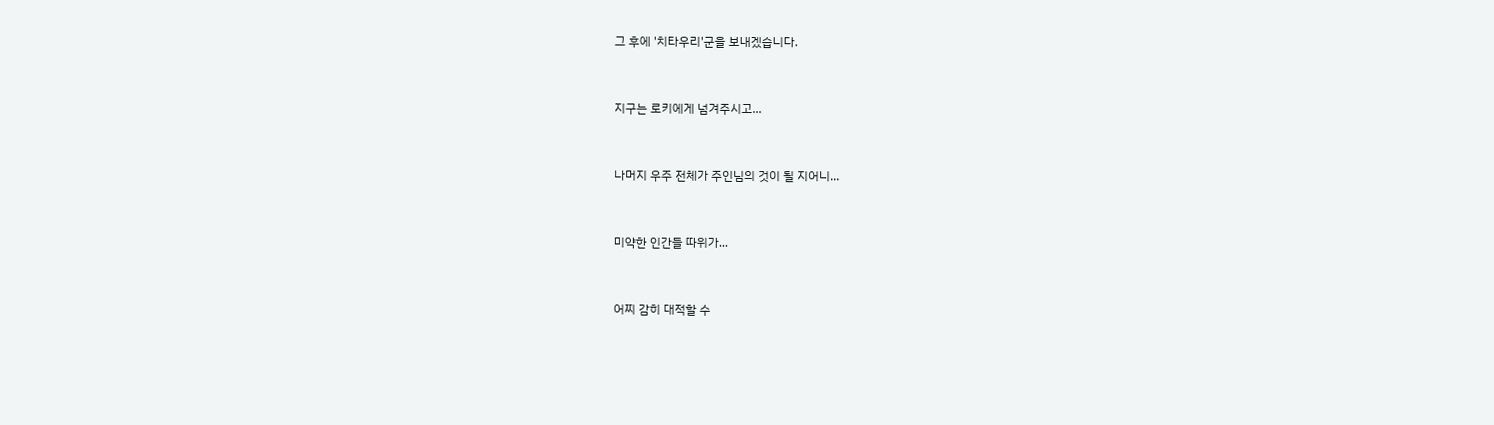그 후에 '치타우리'군을 보내겠습니다.



지구는 로키에게 넘겨주시고...



나머지 우주 전체가 주인님의 것이 될 지어니...



미약한 인간들 따위가...



어찌 감히 대적할 수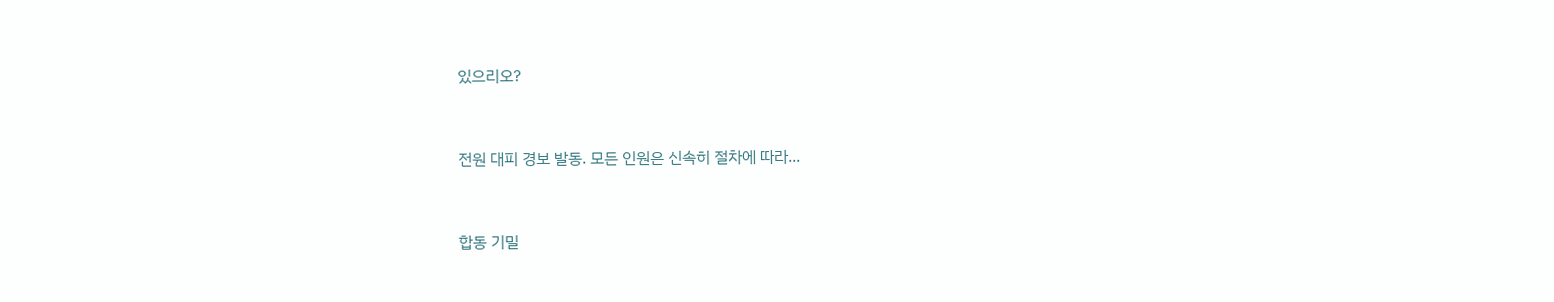있으리오?



전원 대피 경보 발동. 모든 인원은 신속히 절차에 따라...



합동 기밀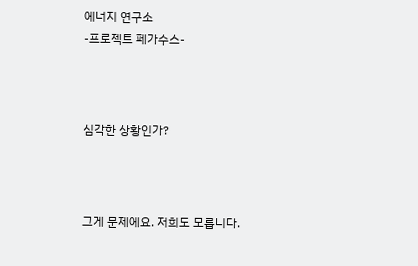에너지 연구소
-프로젝트 페가수스-



심각한 상황인가?



그게 문제에요. 저희도 모릅니다.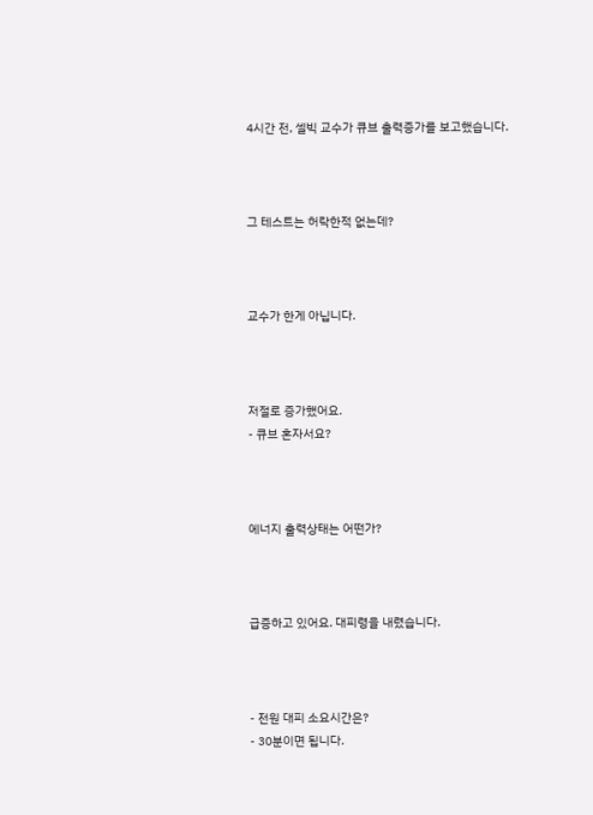4시간 전, 셀빅 교수가 큐브 출력증가를 보고했습니다.



그 테스트는 허락한적 없는데?



교수가 한게 아닙니다.



저절로 증가했어요.
- 큐브 혼자서요?



에너지 출력상태는 어떤가?



급증하고 있어요. 대피령을 내렸습니다.



- 전원 대피 소요시간은?
- 30분이면 됩니다.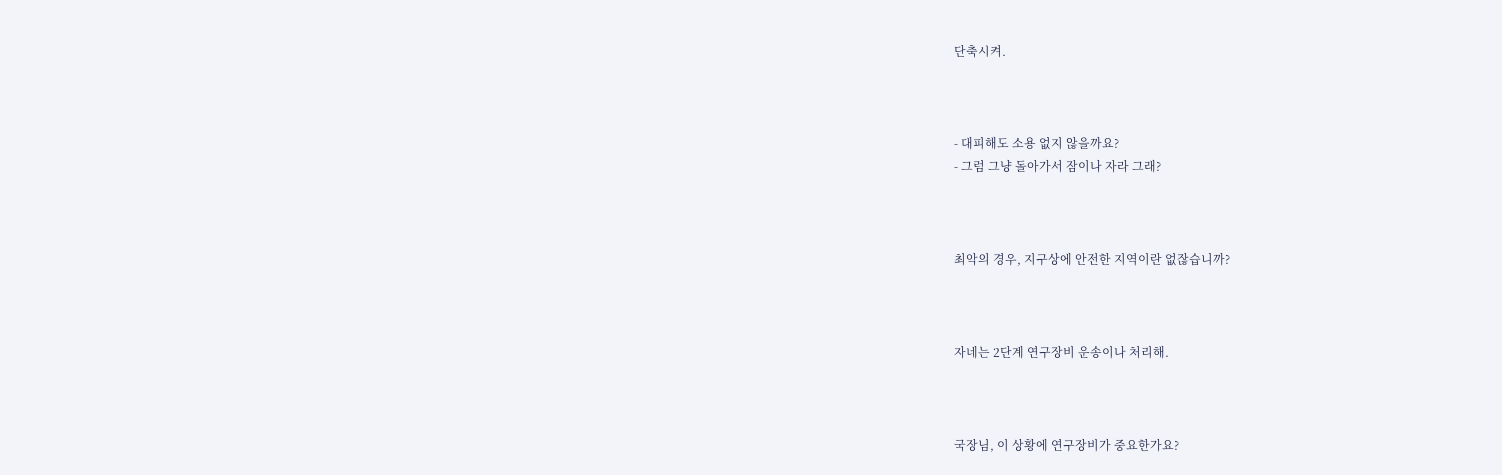단축시켜.



- 대피해도 소용 없지 않을까요?
- 그럼 그냥 돌아가서 잠이나 자라 그래?



최악의 경우, 지구상에 안전한 지역이란 없잖습니까?



자네는 2단계 연구장비 운송이나 처리해.



국장님, 이 상황에 연구장비가 중요한가요?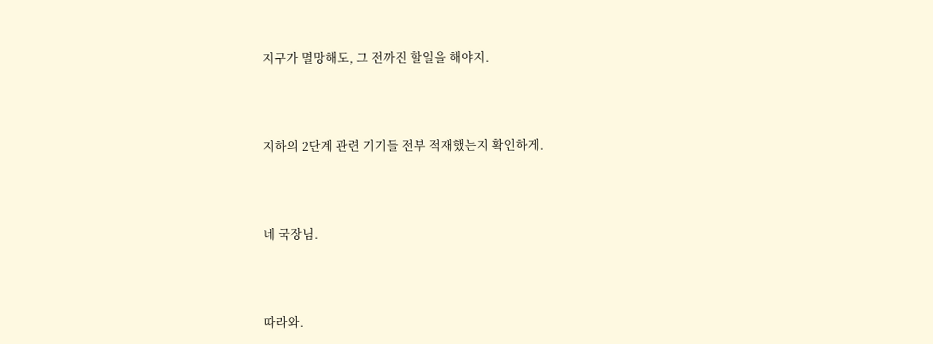지구가 멸망해도, 그 전까진 할일을 해야지.



지하의 2단계 관련 기기들 전부 적재했는지 확인하게.



네 국장님.



따라와.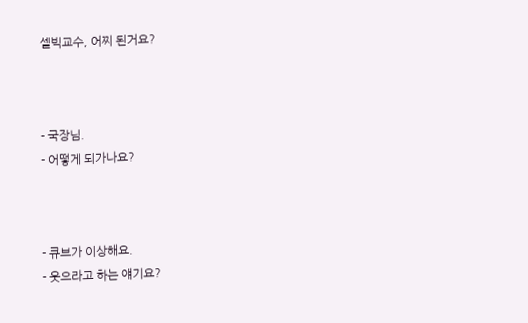셀빅교수, 어찌 된거요?



- 국장님.
- 어떻게 되가나요?



- 큐브가 이상해요.
- 웃으라고 하는 얘기요?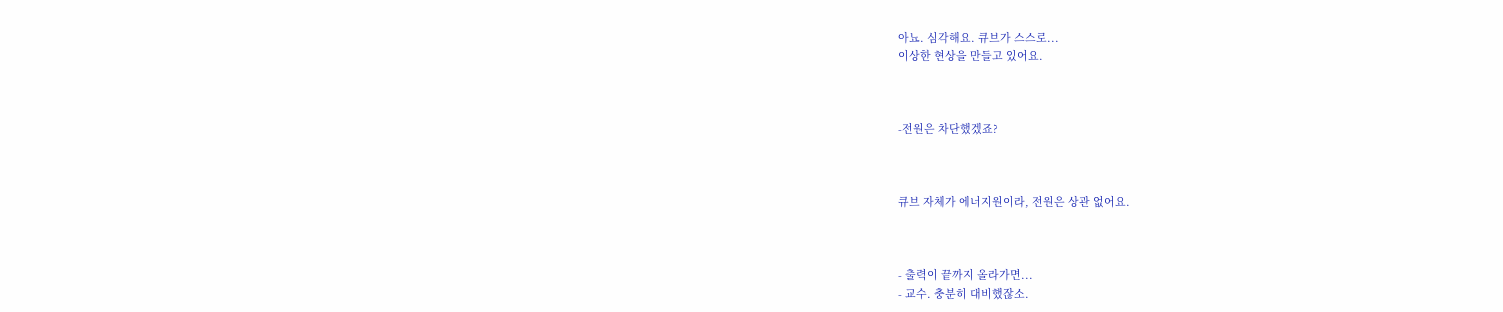아뇨. 심각해요. 큐브가 스스로...
이상한 현상을 만들고 있어요.



-전원은 차단했겠죠?



큐브 자체가 에너지원이라, 전원은 상관 없어요.



- 출력이 끝까지 올라가면...
- 교수. 충분히 대비했잖소.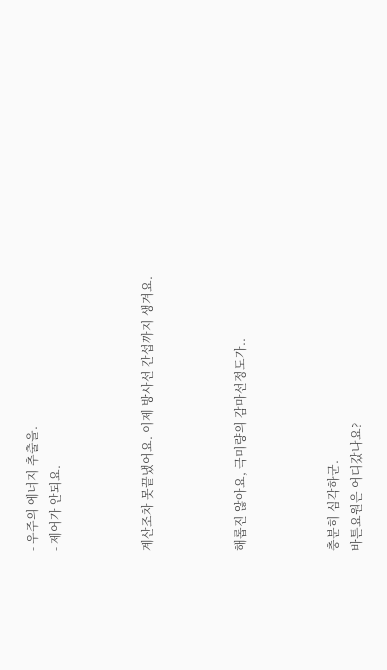- 우주의 에너지 추출을.
- 제어가 안되요.



계산조차 못끝냈어요. 이제 방사선 간섭까지 생겨요.



해롭진 않아요, 극미량의 감마선정도가..



충분히 심각하군.
바튼요원은 어디갔나요?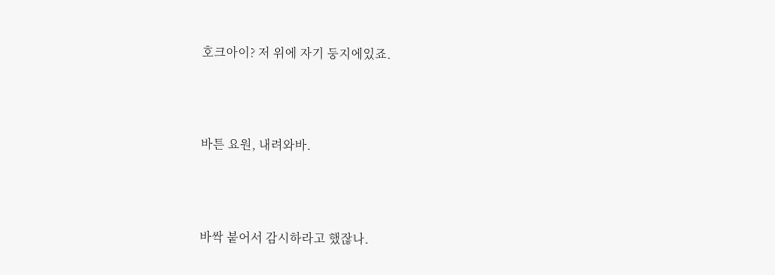호크아이? 저 위에 자기 둥지에있죠.



바튼 요원, 내려와바.



바싹 붙어서 감시하라고 했잖나.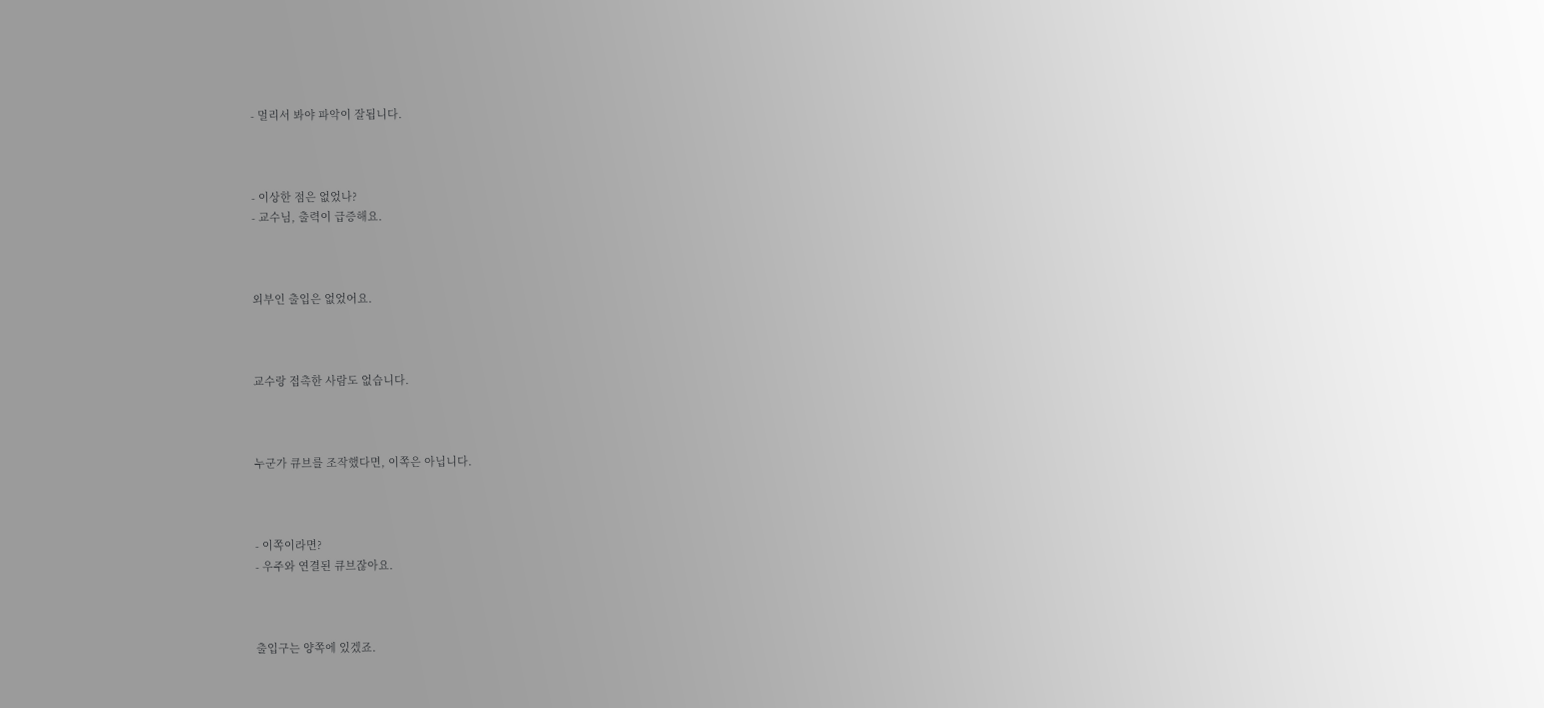- 멀리서 봐야 파악이 잘됩니다.



- 이상한 점은 없었나?
- 교수님, 출력이 급증해요.



외부인 출입은 없었어요.



교수랑 접촉한 사람도 없습니다.



누군가 큐브를 조작했다면, 이쪽은 아닙니다.



- 이쪽이라면?
- 우주와 연결된 큐브잖아요.



출입구는 양쪽에 있겠죠.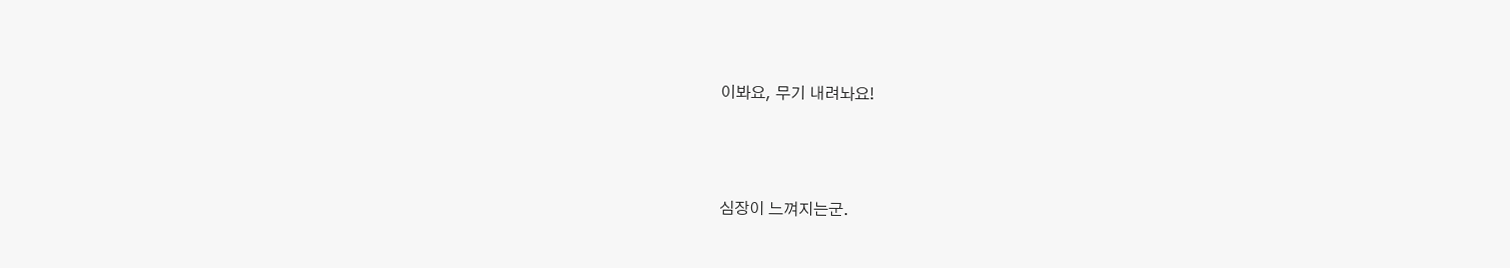이봐요, 무기 내려놔요!



심장이 느껴지는군.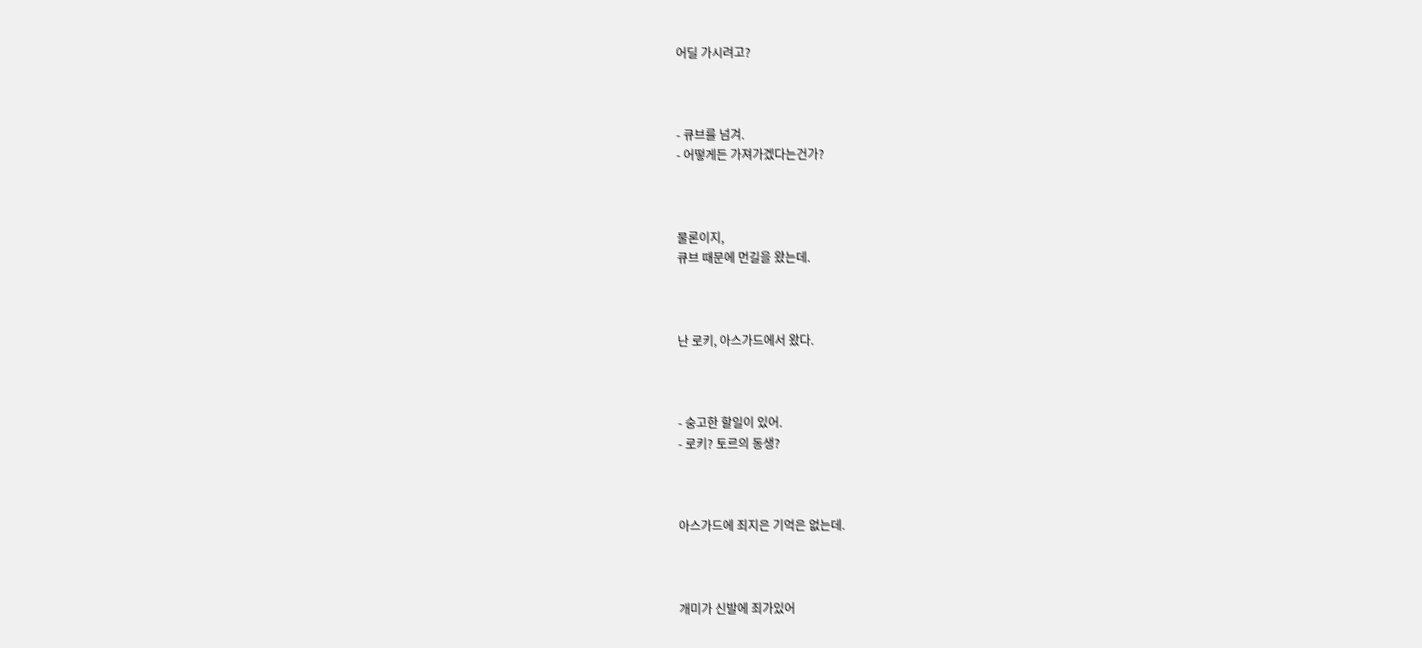어딜 가시려고?



- 큐브를 넘겨.
- 어떻게든 가져가겠다는건가?



물론이지,
큐브 때문에 먼길을 왔는데.



난 로키, 아스가드에서 왔다.



- 숭고한 할일이 있어.
- 로키? 토르의 동생?



아스가드에 죄지은 기억은 없는데.



개미가 신발에 죄가있어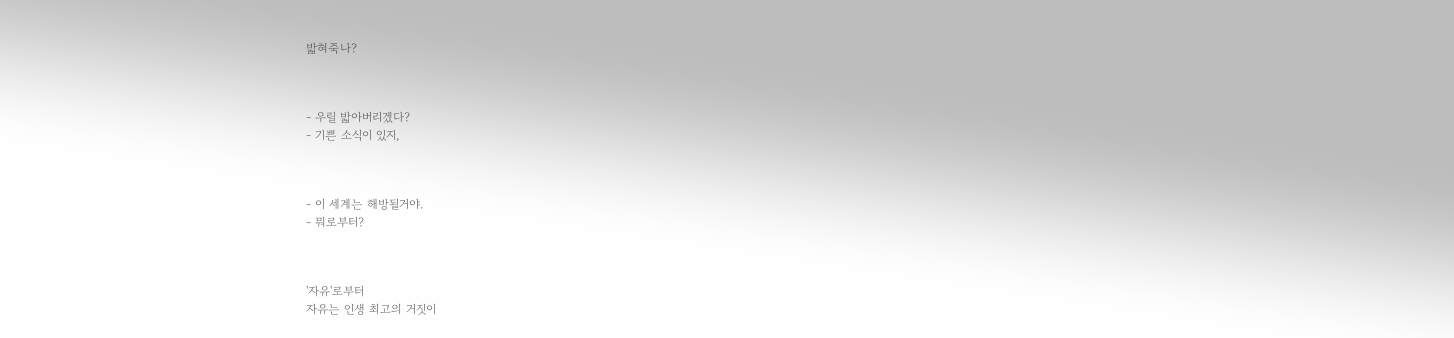밟혀죽나?



- 우릴 밟아버리겠다?
- 기쁜 소식이 있지,



- 이 세계는 해방될거야.
- 뭐로부터?



'자유'로부터
자유는 인생 최고의 거짓이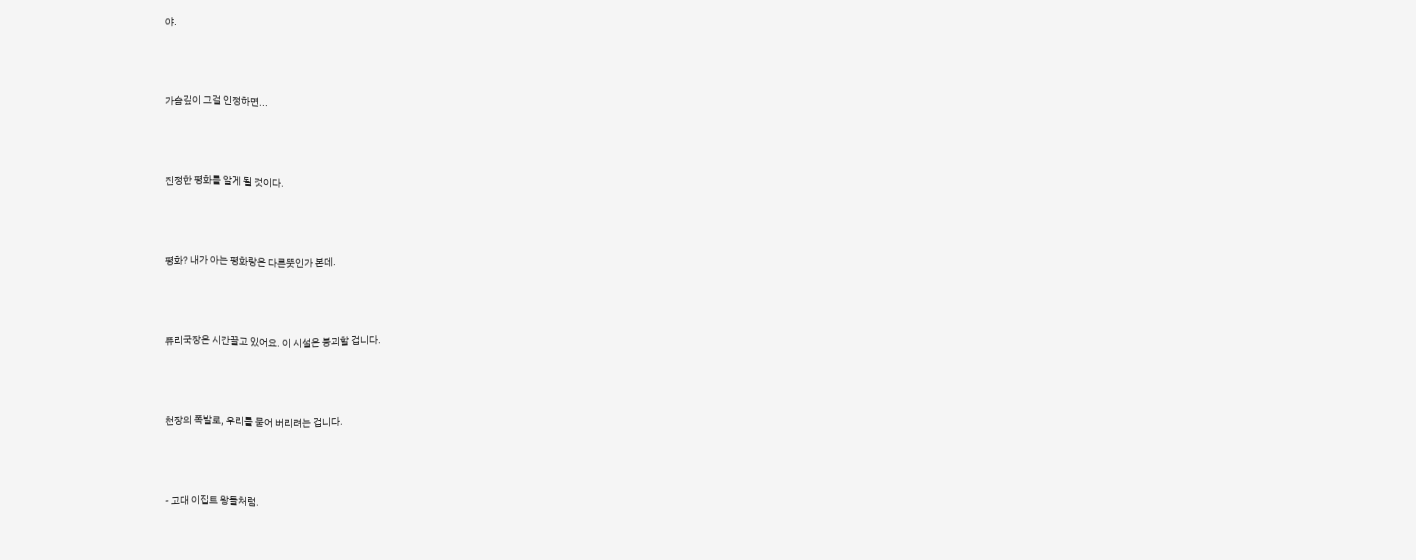야.



가슴깊이 그걸 인정하면...



진정한 평화를 알게 될 것이다.



평화? 내가 아는 평화랑은 다른뜻인가 본데.



퓨리국장은 시간끌고 있어요. 이 시설은 붕괴할 겁니다.



천장의 폭발로, 우리를 묻어 버리려는 겁니다.



- 고대 이집트 왕들처럼.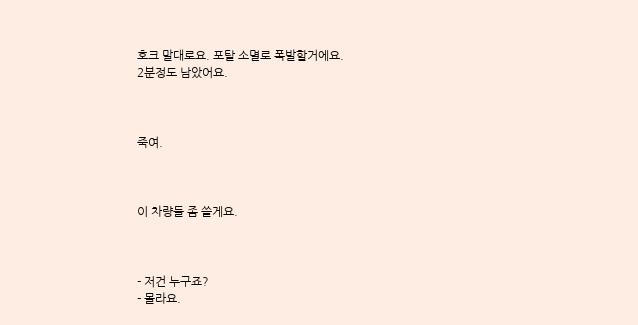호크 말대로요. 포탈 소멸로 폭발할거에요.
2분정도 남았어요.



죽여.



이 차량들 좀 쓸게요.



- 저건 누구죠?
- 몰라요.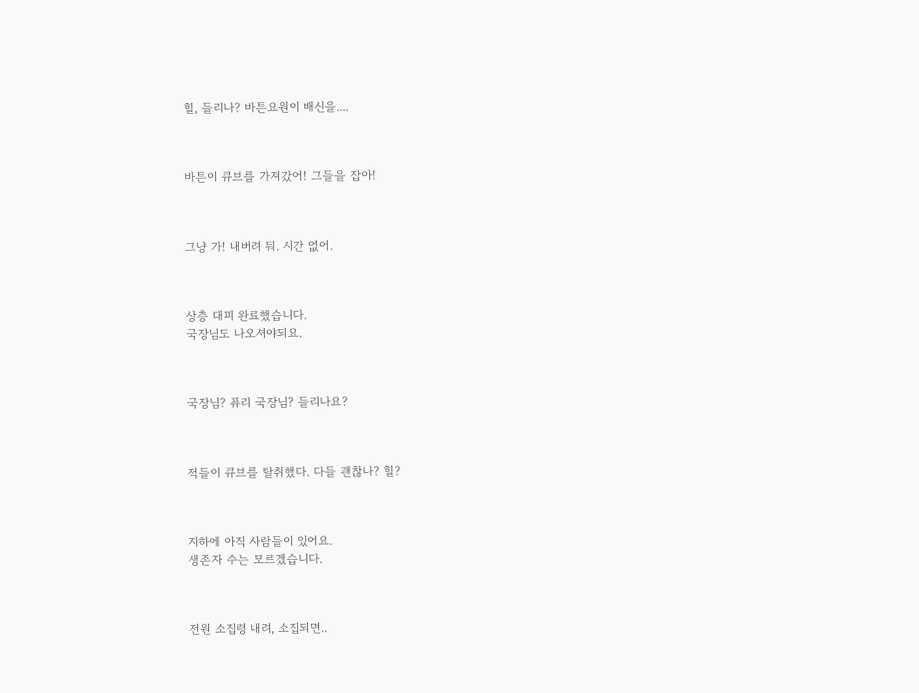힐, 들리나? 바튼요원이 배신을....



바튼이 큐브를 가져갔어! 그들을 잡아!



그냥 가! 내버려 둬. 시간 없어.



상층 대피 완료했습니다.
국장님도 나오셔야되요.



국장님? 퓨리 국장님? 들리나요?



적들이 큐브를 탈취했다. 다들 괜찮나? 힐?



지하에 아직 사람들이 있어요.
생존자 수는 모르겠습니다.



전원 소집령 내려, 소집되면..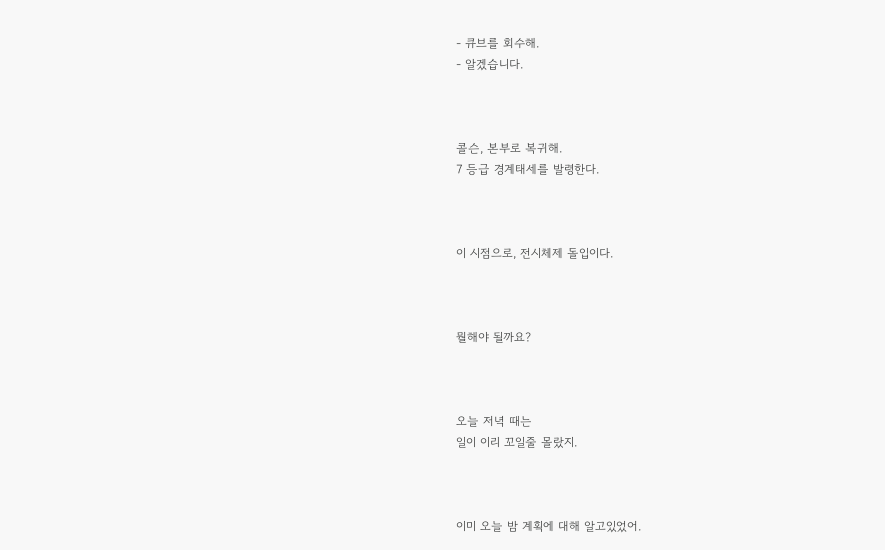- 큐브를 회수해.
- 알겠습니다.



콜슨, 본부로 복귀해.
7 등급 경계태세를 발령한다.



이 시점으로, 전시체제 돌입이다.



뭘해야 될까요?



오늘 저녁 때는
일이 이리 꼬일줄 몰랐지.



이미 오늘 밤 계획에 대해 알고있었어.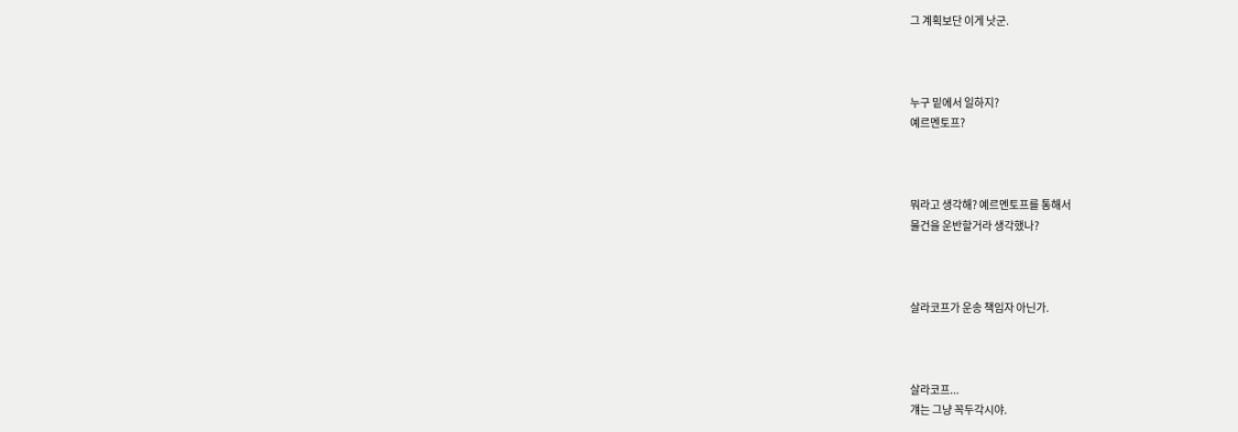그 계획보단 이게 낫군.



누구 밑에서 일하지?
예르멘토프?



뭐라고 생각해? 예르멘토프를 통해서
물건을 운반할거라 생각했나?



살라코프가 운송 책임자 아닌가.



살라코프...
걔는 그냥 꼭두각시야.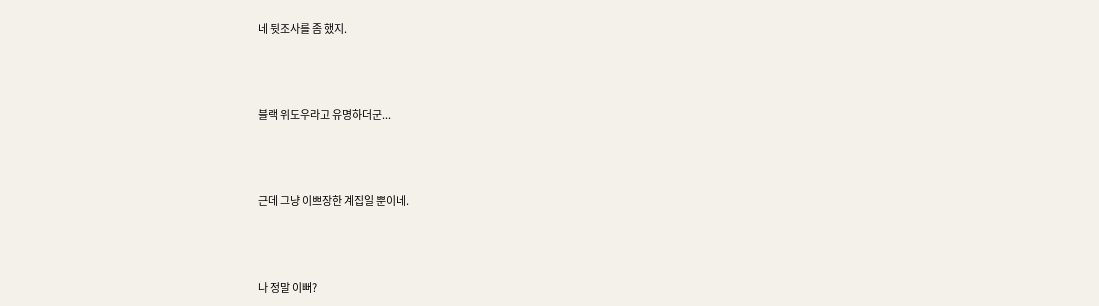네 뒷조사를 좀 했지.



블랙 위도우라고 유명하더군...



근데 그냥 이쁘장한 계집일 뿐이네.



나 정말 이뻐?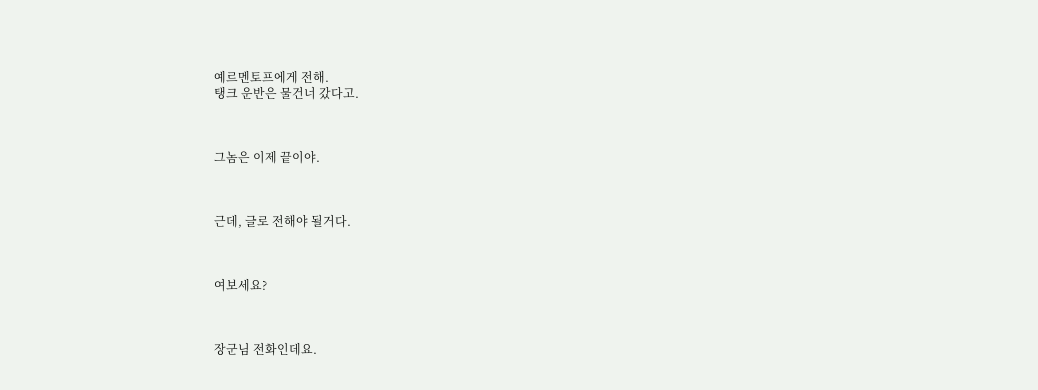예르멘토프에게 전해.
탱크 운반은 물건너 갔다고.



그놈은 이제 끝이야.



근데, 글로 전해야 될거다.



여보세요?



장군님 전화인데요.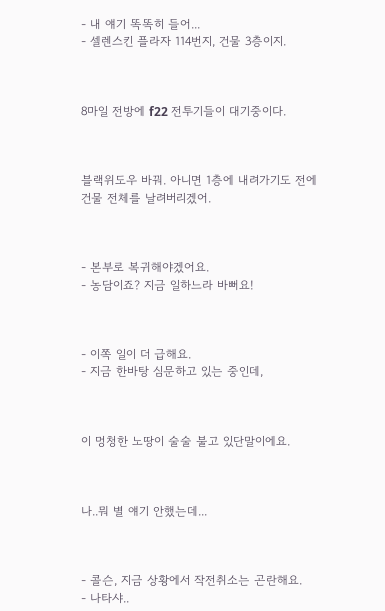- 내 얘기 똑똑히 들어...
- 셀렌스킨 플라자 114번지, 건물 3층이지.



8마일 전방에 f22 전투기들이 대기중이다.



블랙위도우 바꿔. 아니면 1층에 내려가기도 전에 건물 전체를 날려버리겠어.



- 본부로 복귀해야겠어요.
- 농담이죠? 지금 일하느라 바뻐요!



- 이쪽 일이 더 급해요.
- 지금 한바탕 심문하고 있는 중인데,



이 멍청한 노땅이 술술 불고 있단말이에요.



나..뭐 별 얘기 안했는데...



- 콜슨, 지금 상황에서 작전취소는 곤란해요.
- 나타샤..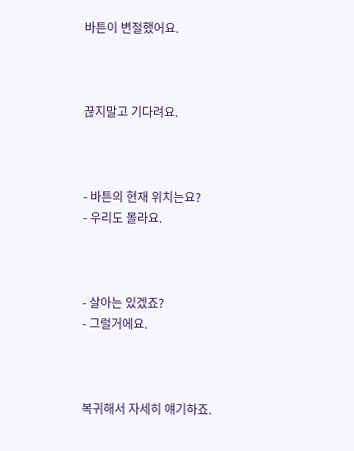바튼이 변절했어요.



끊지말고 기다려요.



- 바튼의 현재 위치는요?
- 우리도 몰라요.



- 살아는 있겠죠?
- 그럴거에요.



복귀해서 자세히 얘기하죠.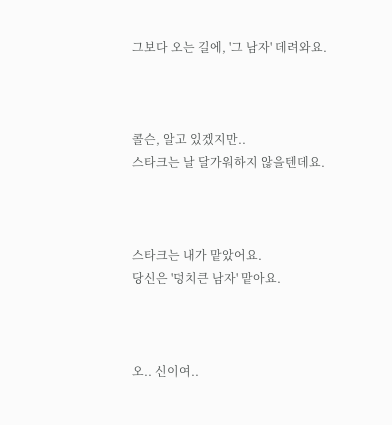그보다 오는 길에, '그 남자' 데려와요.



콜슨, 알고 있겠지만..
스타크는 날 달가워하지 않을텐데요.



스타크는 내가 맡았어요.
당신은 '덩치큰 남자' 맡아요.



오.. 신이여..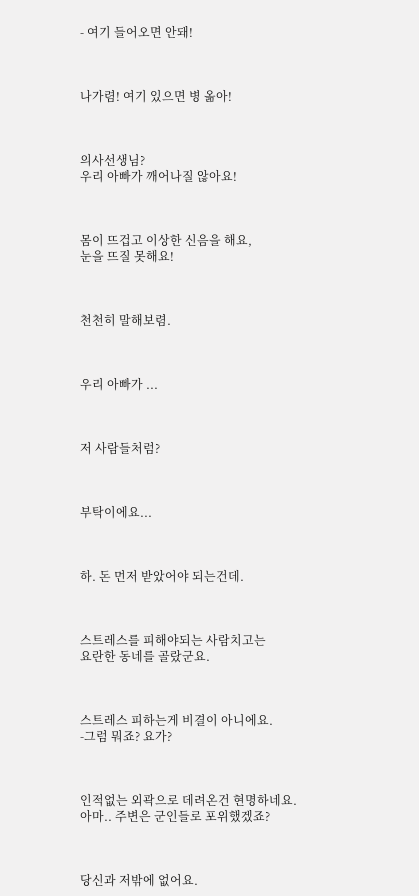- 여기 들어오면 안돼!



나가렴! 여기 있으면 병 옮아!



의사선생님?
우리 아빠가 깨어나질 않아요!



몸이 뜨겁고 이상한 신음을 해요,
눈을 뜨질 못해요!



천천히 말해보렴.



우리 아빠가 ...



저 사람들처럼?



부탁이에요...



하. 돈 먼저 받았어야 되는건데.



스트레스를 피해야되는 사람치고는
요란한 동네를 골랐군요.



스트레스 피하는게 비결이 아니에요.
-그럼 뭐죠? 요가?



인적없는 외곽으로 데려온건 현명하네요.
아마.. 주변은 군인들로 포위했겠죠?



당신과 저밖에 없어요.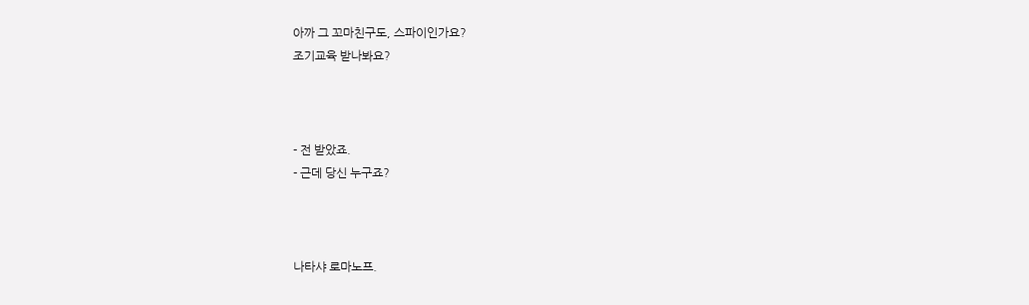아까 그 꼬마친구도, 스파이인가요?
조기교육 받나봐요?



- 전 받았죠.
- 근데 당신 누구죠?



나타샤 로마노프.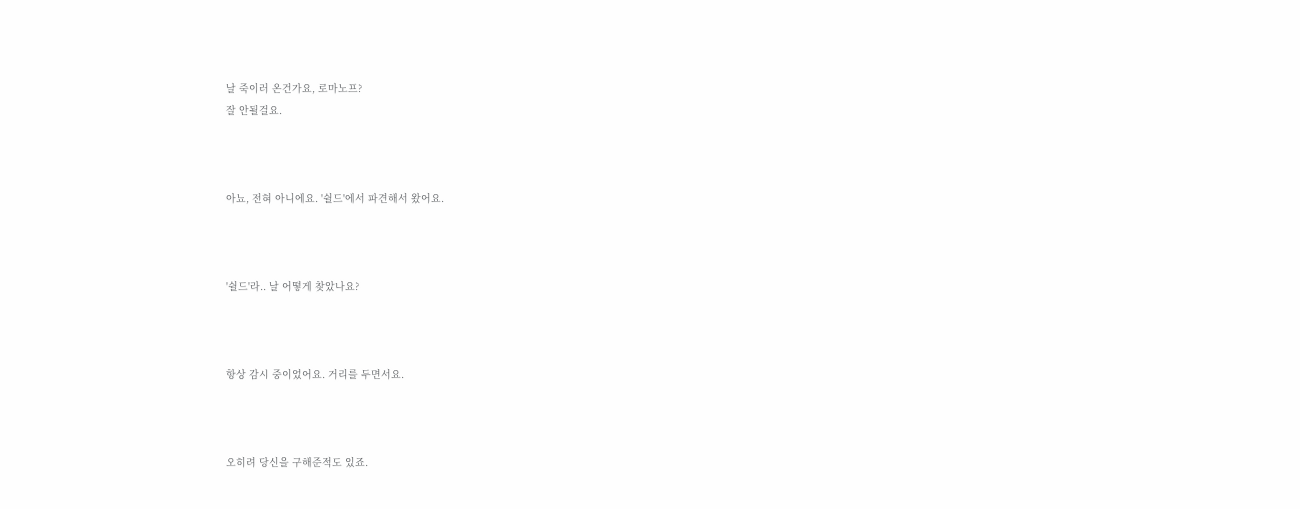날 죽이러 온건가요, 로마노프?
잘 안될걸요.



아뇨, 전혀 아니에요. '쉴드'에서 파견해서 왔어요.



'쉴드'라.. 날 어떻게 찾았나요?



항상 감시 중이었어요. 거리를 두면서요.



오히려 당신을 구해준적도 있죠.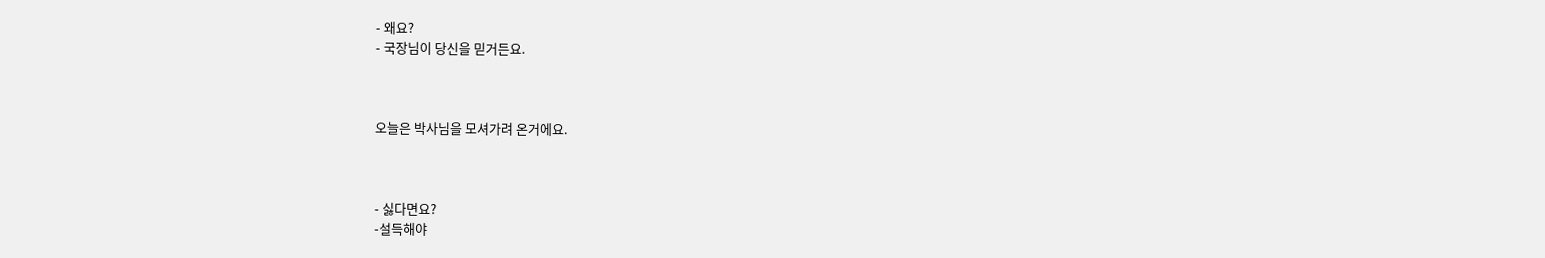- 왜요?
- 국장님이 당신을 믿거든요.



오늘은 박사님을 모셔가려 온거에요.



- 싫다면요?
-설득해야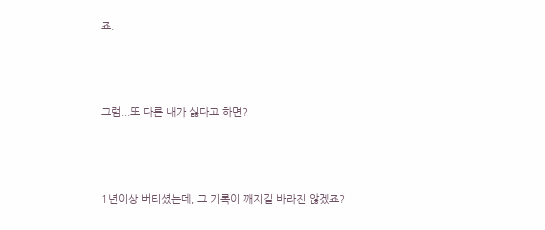죠.



그럼...또 다른 내가 싫다고 하면?



1년이상 버티셨는데, 그 기록이 깨지길 바라진 않겠죠?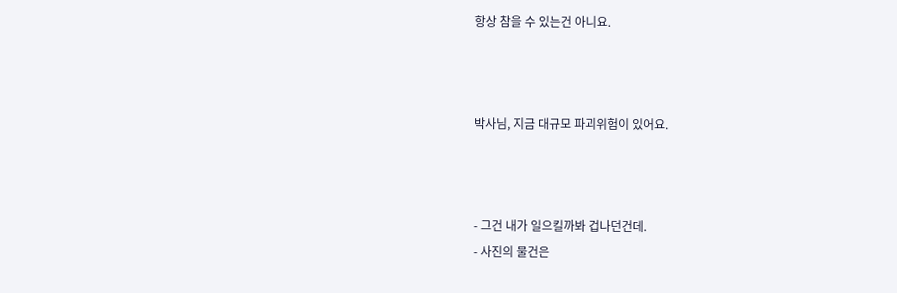항상 참을 수 있는건 아니요.



박사님, 지금 대규모 파괴위험이 있어요.



- 그건 내가 일으킬까봐 겁나던건데.
- 사진의 물건은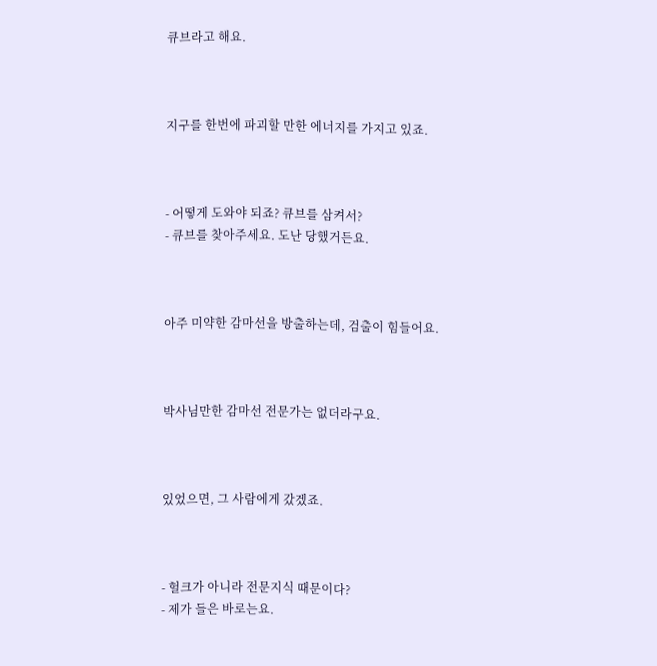큐브라고 해요.



지구를 한번에 파괴할 만한 에너지를 가지고 있죠.



- 어떻게 도와야 되죠? 큐브를 삼켜서?
- 큐브를 찾아주세요. 도난 당했거든요.



아주 미약한 감마선을 방출하는데, 검출이 힘들어요.



박사님만한 감마선 전문가는 없더라구요.



있었으면, 그 사람에게 갔겠죠.



- 헐크가 아니라 전문지식 때문이다?
- 제가 들은 바로는요.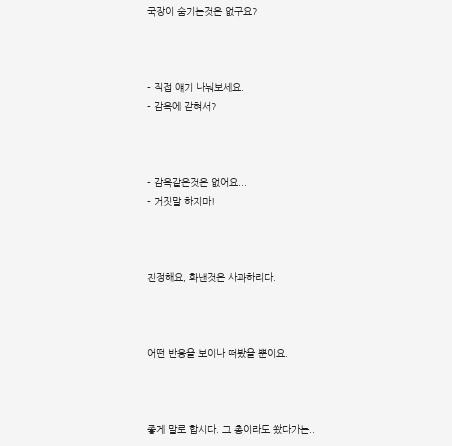국장이 숨기는것은 없구요?



- 직접 얘기 나눠보세요.
- 감옥에 갇혀서?



- 감옥같은것은 없어요...
- 거짓말 하지마!



진정해요, 화낸것은 사과하리다.



어떤 반응을 보이나 떠봤을 뿐이요.



좋게 말로 합시다. 그 총이라도 쐈다가는..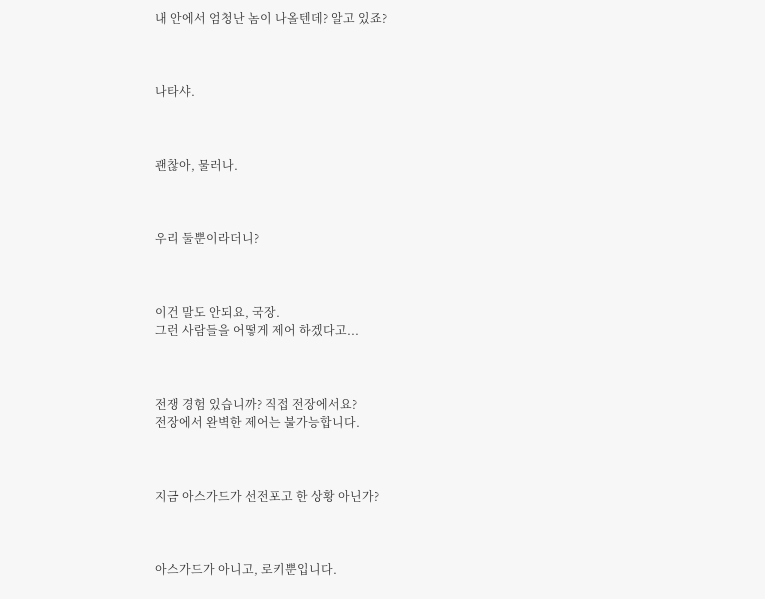내 안에서 엄청난 놈이 나올텐데? 알고 있죠?



나타샤.



괜찮아, 물러나.



우리 둘뿐이라더니?



이건 말도 안되요, 국장.
그런 사람들을 어떻게 제어 하겠다고...



전쟁 경험 있습니까? 직접 전장에서요?
전장에서 완벽한 제어는 불가능합니다.



지금 아스가드가 선전포고 한 상황 아닌가?



아스가드가 아니고, 로키뿐입니다.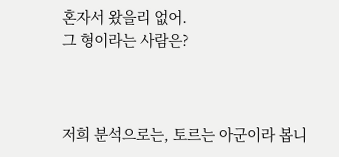혼자서 왔을리 없어.
그 형이라는 사람은?



저희 분석으로는, 토르는 아군이라 봅니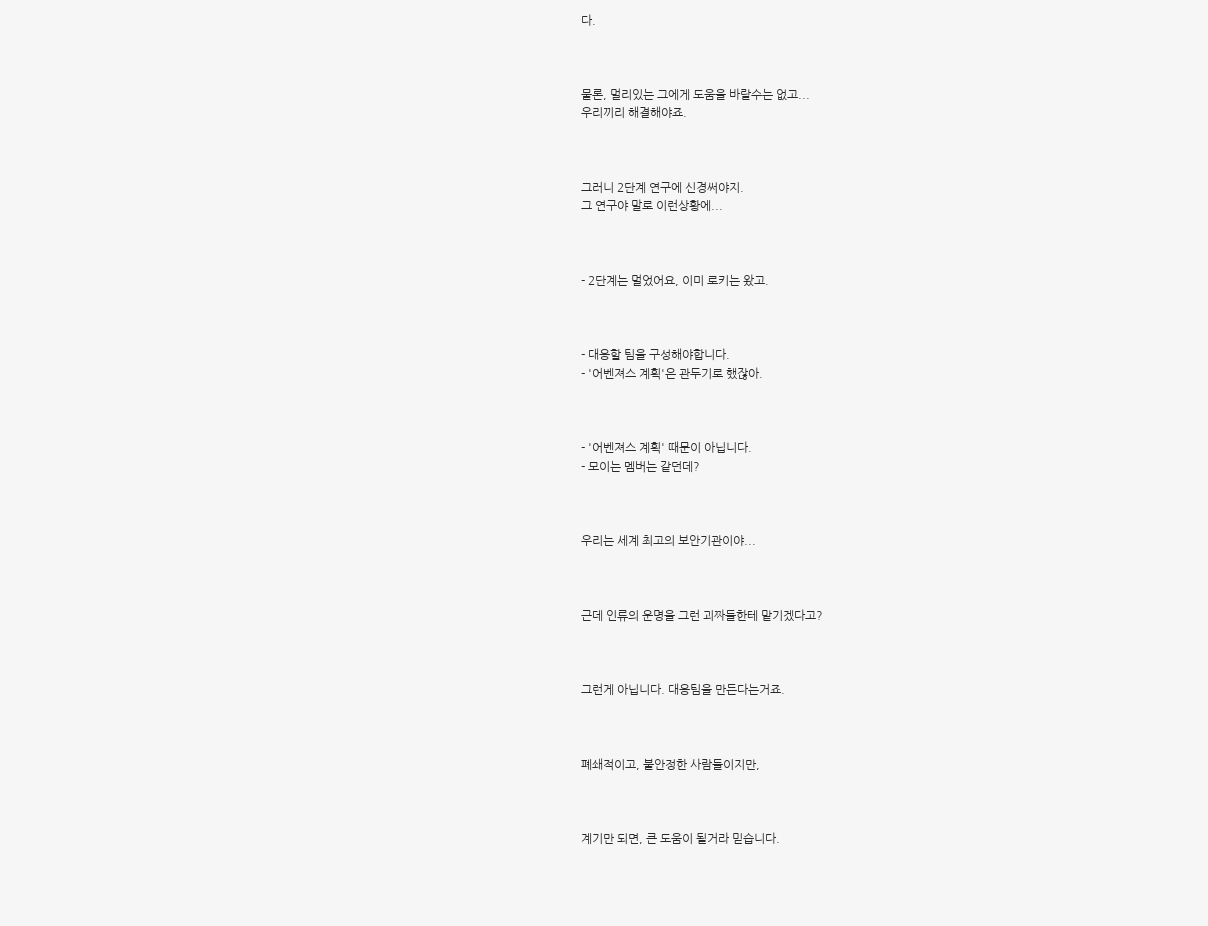다.



물론, 멀리있는 그에게 도움을 바랄수는 없고...
우리끼리 해결해야죠.



그러니 2단계 연구에 신경써야지.
그 연구야 말로 이런상황에...



- 2단계는 멀었어요, 이미 로키는 왔고.



- 대응할 팀을 구성해야합니다.
- '어벤져스 계획'은 관두기로 했잖아.



- '어벤져스 계획' 때문이 아닙니다.
- 모이는 멤버는 같던데?



우리는 세계 최고의 보안기관이야...



근데 인류의 운명을 그런 괴짜들한테 맡기겠다고?



그런게 아닙니다. 대응팀을 만든다는거죠.



폐쇄적이고, 불안정한 사람들이지만,



계기만 되면, 큰 도움이 될거라 믿습니다.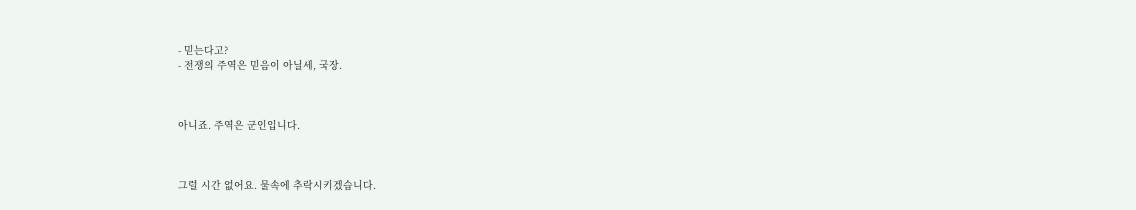- 믿는다고?
- 전쟁의 주역은 믿음이 아닐세, 국장.



아니죠. 주역은 군인입니다.



그럴 시간 없어요. 물속에 추락시키겠습니다.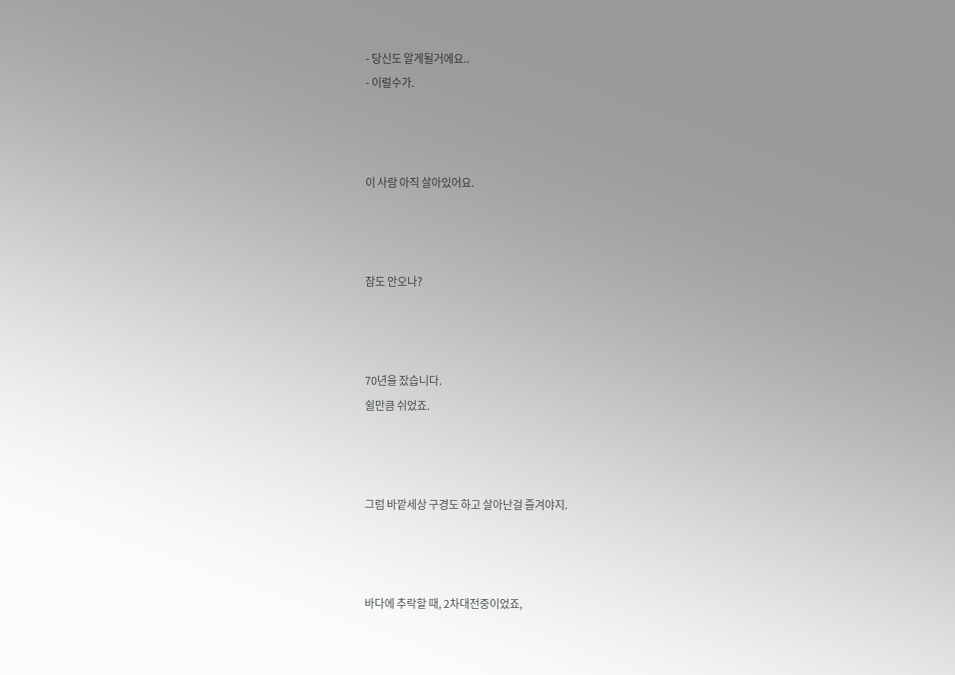- 당신도 알게될거에요..
- 이럴수가.



이 사람 아직 살아있어요.



잠도 안오나?



70년을 잤습니다.
쉴만큼 쉬었죠.



그럼 바깥세상 구경도 하고 살아난걸 즐겨야지.



바다에 추락할 때, 2차대전중이었죠,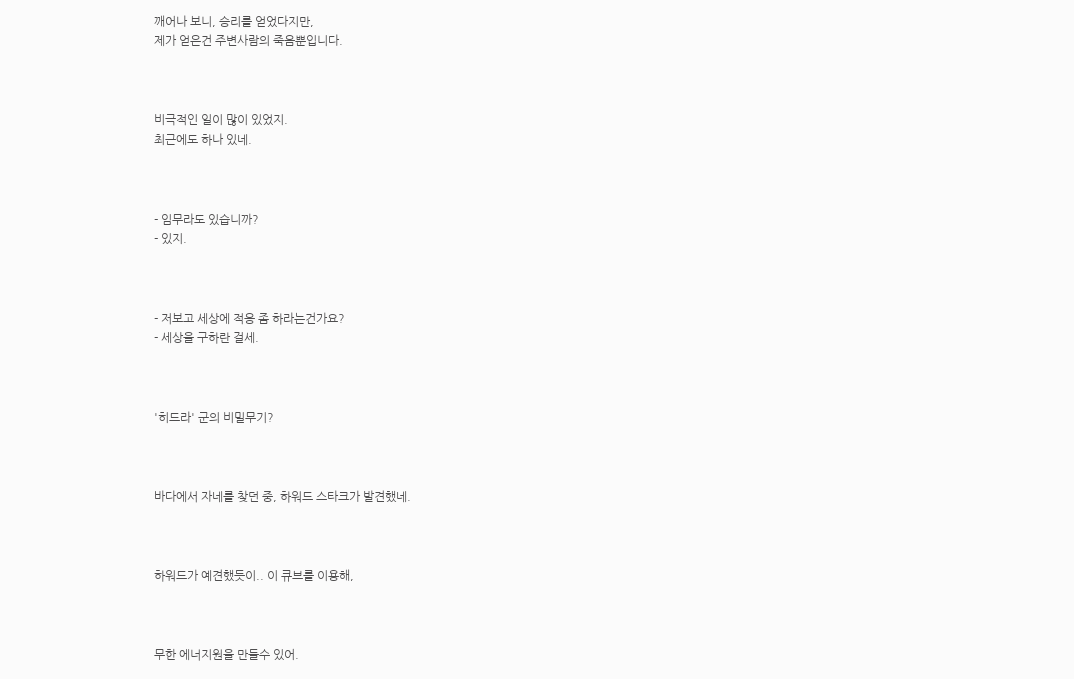깨어나 보니, 승리를 얻었다지만,
제가 얻은건 주변사람의 죽음뿐입니다.



비극적인 일이 많이 있었지.
최근에도 하나 있네.



- 임무라도 있습니까?
- 있지.



- 저보고 세상에 적응 좀 하라는건가요?
- 세상을 구하란 걸세.



'히드라' 군의 비밀무기?



바다에서 자네를 찾던 중, 하워드 스타크가 발견했네.



하워드가 예견했듯이.. 이 큐브를 이용해,



무한 에너지원을 만들수 있어.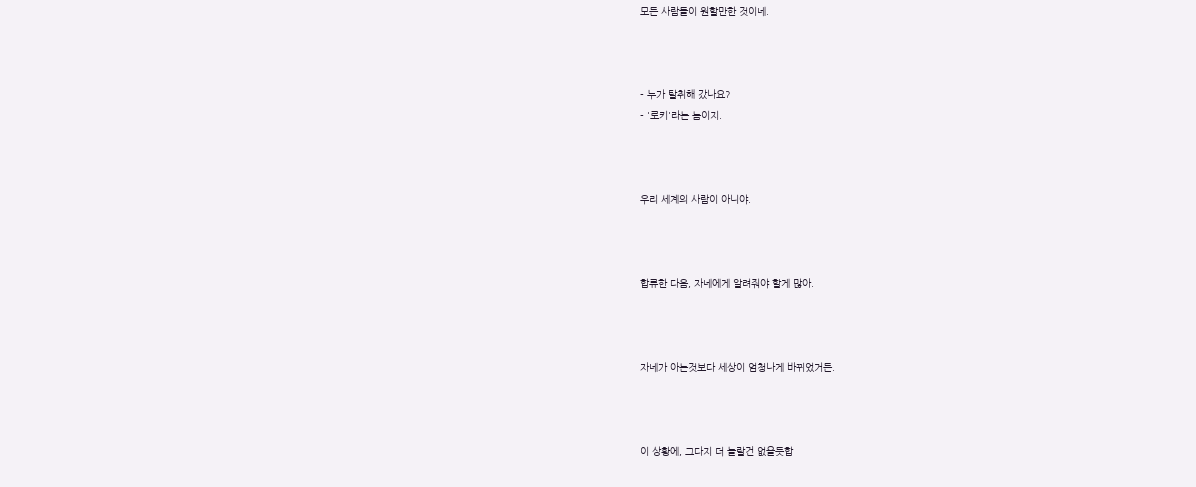모든 사람들이 원할만한 것이네.



- 누가 탈취해 갔나요?
- '로키'라는 놈이지.



우리 세계의 사람이 아니야.



합류한 다음, 자네에게 알려줘야 할게 많아.



자네가 아는것보다 세상이 엄청나게 바뀌었거든.



이 상황에, 그다지 더 놀랄건 없을듯합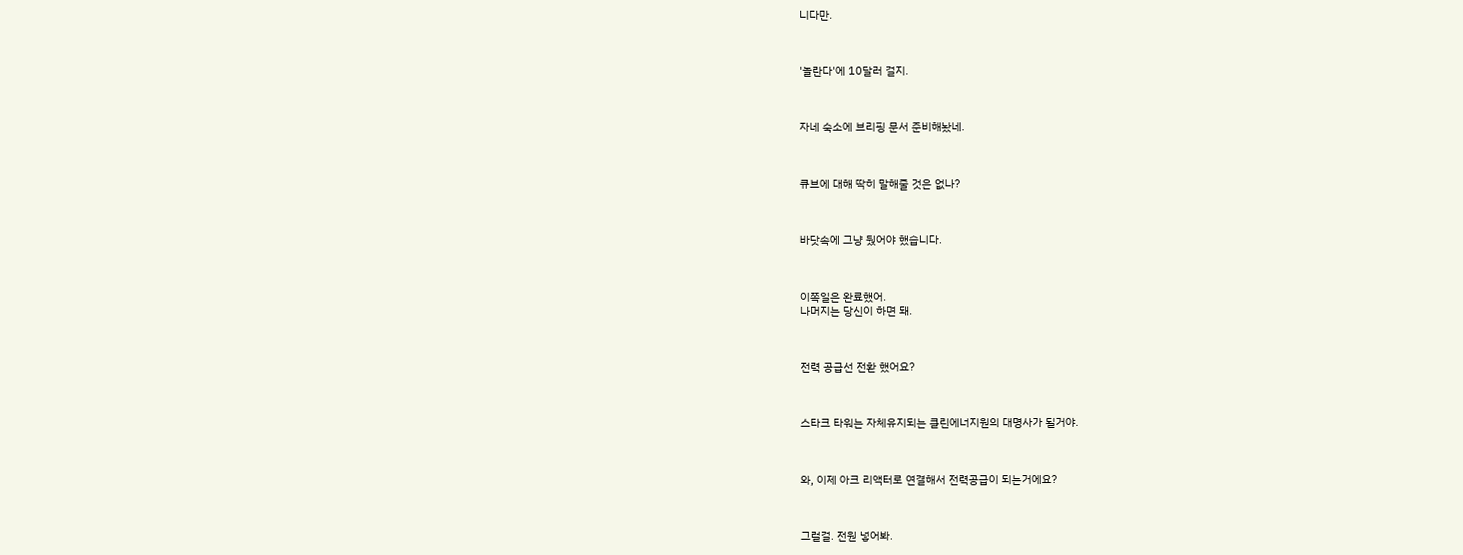니다만.



'놀란다'에 10달러 걸지.



자네 숙소에 브리핑 문서 준비해놨네.



큐브에 대해 딱히 말해줄 것은 없나?



바닷속에 그냥 뒀어야 했습니다.



이쪽일은 완료했어.
나머지는 당신이 하면 돼.



전력 공급선 전환 했어요?



스타크 타워는 자체유지되는 클린에너지원의 대명사가 될거야.



와, 이제 아크 리액터로 연결해서 전력공급이 되는거에요?



그럴걸. 전원 넣어봐.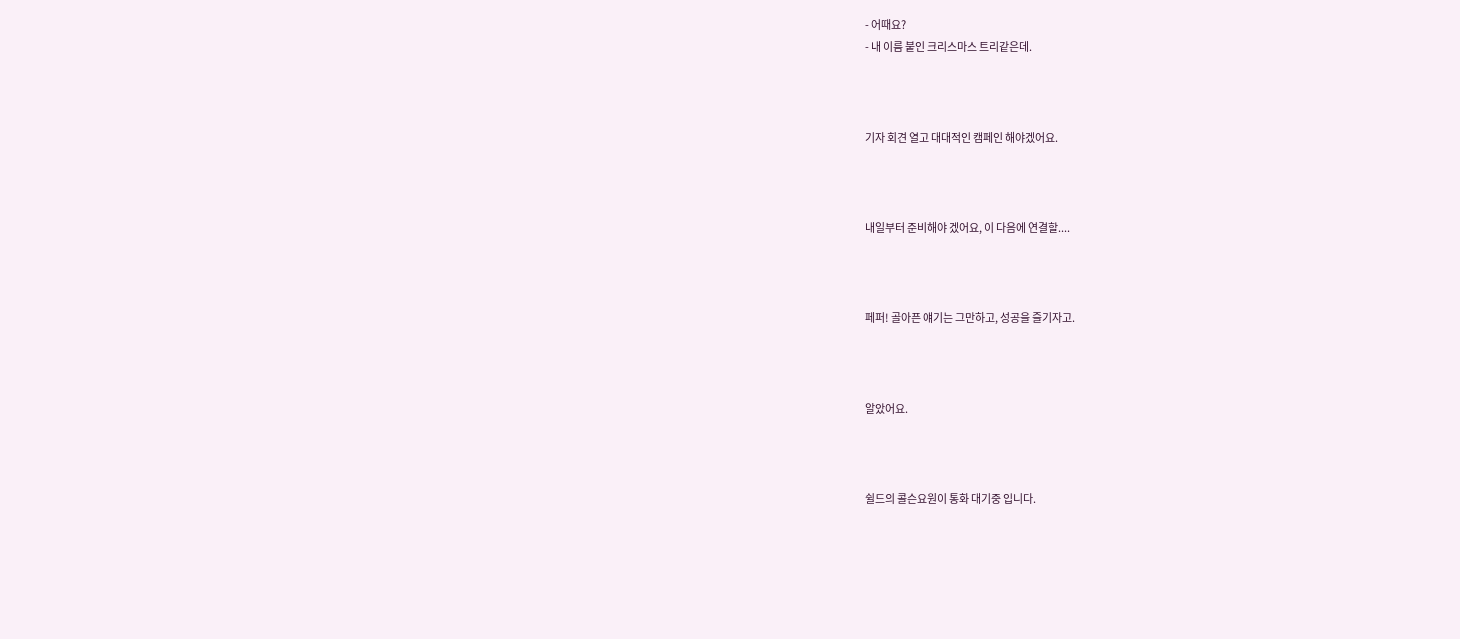- 어때요?
- 내 이름 붙인 크리스마스 트리같은데.



기자 회견 열고 대대적인 캠페인 해야겠어요.



내일부터 준비해야 겠어요, 이 다음에 연결할....



페퍼! 골아픈 얘기는 그만하고, 성공을 즐기자고.



알았어요.



쉴드의 콜슨요원이 통화 대기중 입니다.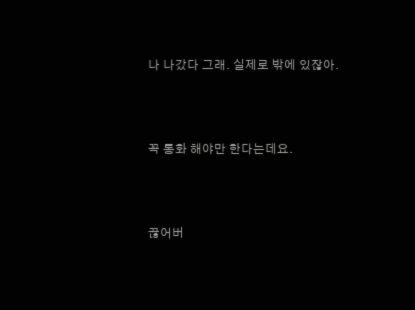나 나갔다 그래. 실제로 밖에 있잖아.



꼭 통화 해야만 한다는데요.



끊어버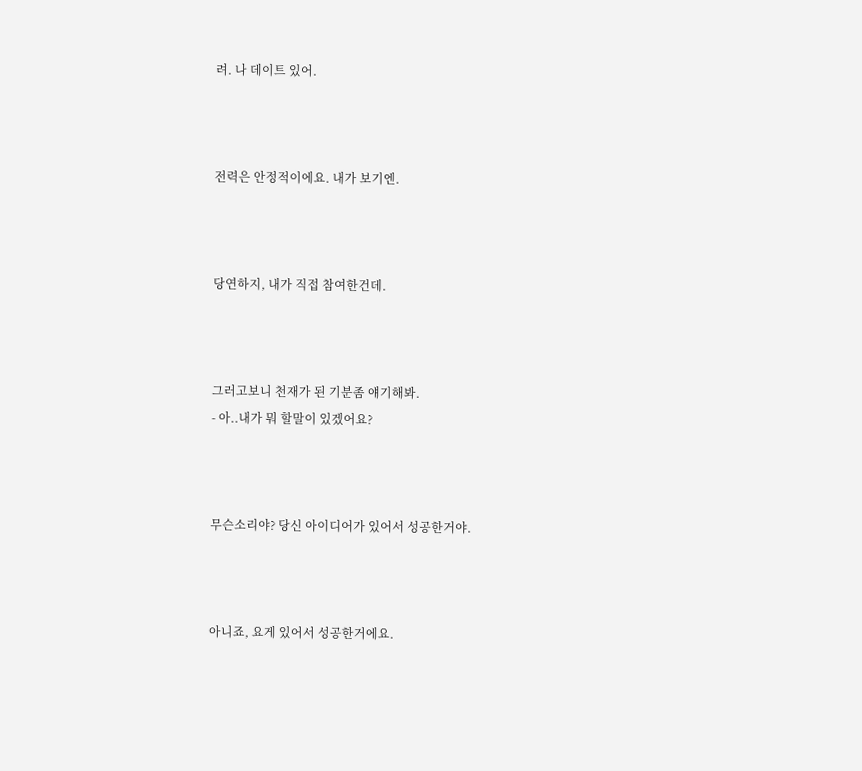려. 나 데이트 있어.



전력은 안정적이에요. 내가 보기엔.



당연하지, 내가 직접 참여한건데.



그러고보니 천재가 된 기분좀 얘기해봐.
- 아..내가 뭐 할말이 있겠어요?



무슨소리야? 당신 아이디어가 있어서 성공한거야.



아니죠, 요게 있어서 성공한거에요.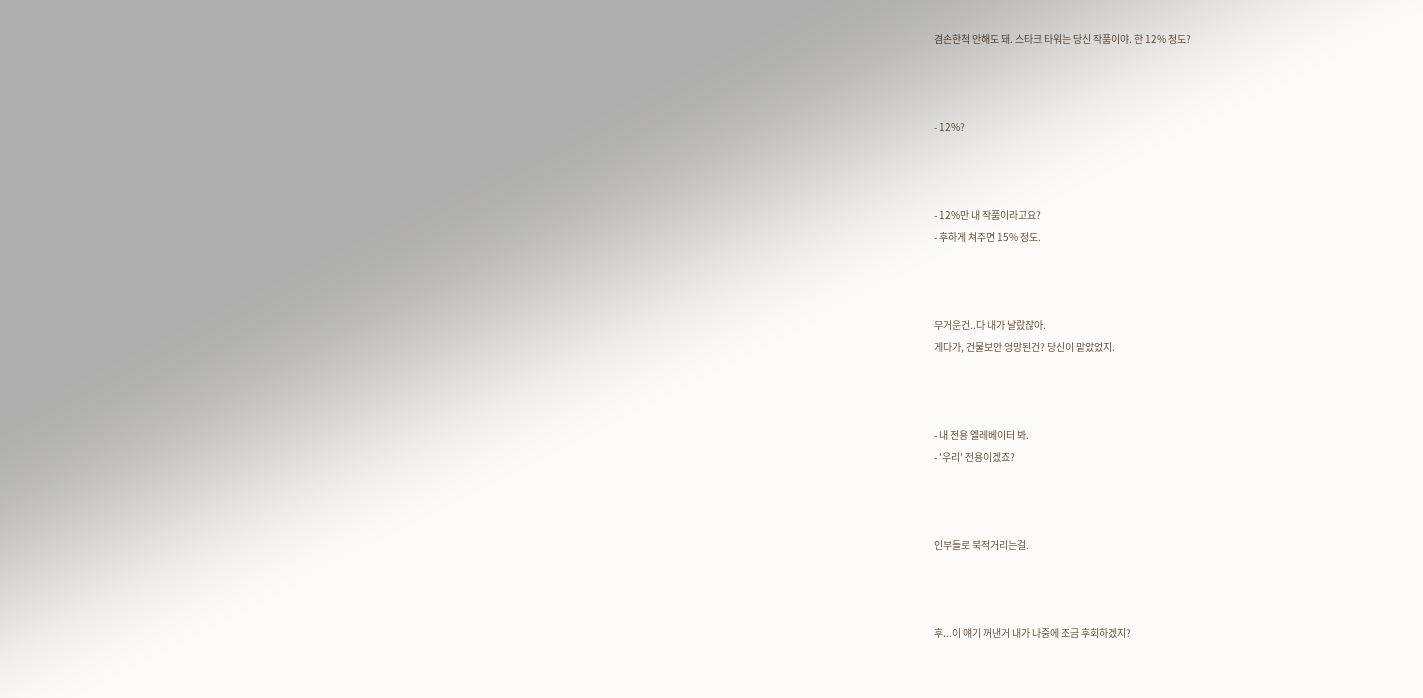겸손한척 안해도 돼. 스타크 타워는 당신 작품이야. 한 12% 정도?



- 12%?



- 12%만 내 작품이라고요?
- 후하게 쳐주면 15% 정도.



무거운건..다 내가 날랐잖아.
게다가, 건물보안 엉망된건? 당신이 맡았었지.



- 내 전용 엘레베이터 봐.
- '우리' 전용이겠죠?



인부들로 북적거리는걸.



후...이 얘기 꺼낸거 내가 나중에 조금 후회하겠지?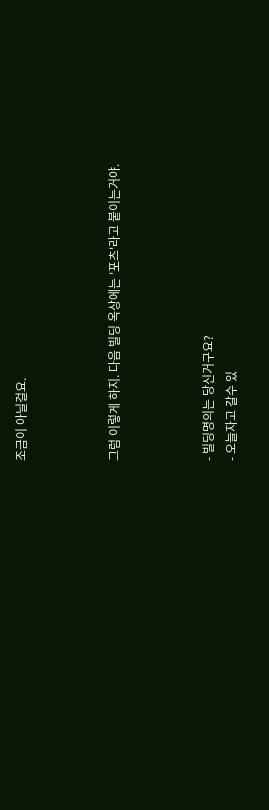조금이 아닐걸요.



그럼 이렇게 하지. 다음 빌딩 옥상에는 '포츠'라고 붙이는거야.



- 빌딩명의는 당신거구요?
- 오늘자고 갈수 있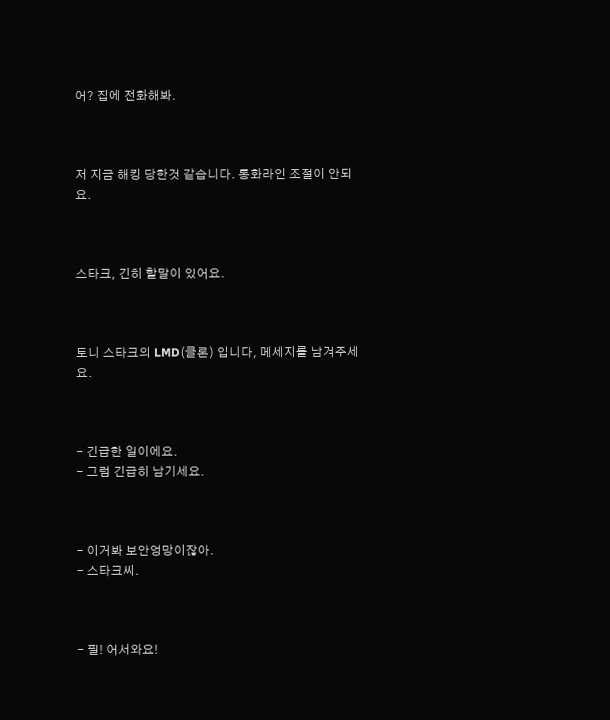어? 집에 전화해봐.



저 지금 해킹 당한것 같습니다. 통화라인 조절이 안되요.



스타크, 긴히 할말이 있어요.



토니 스타크의 LMD(클론) 입니다, 메세지를 남겨주세요.



- 긴급한 일이에요.
- 그럼 긴급히 남기세요.



- 이거봐 보안엉망이잖아.
- 스타크씨.



- 필! 어서와요!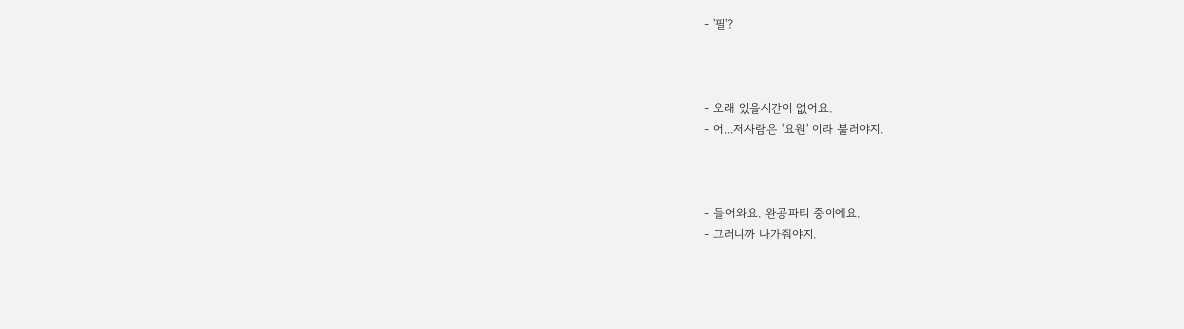- '필'?



- 오래 있을시간이 없어요.
- 어...저사람은 '요원' 이라 불러야지.



- 들어와요. 완공파티 중이에요.
- 그러니까 나가줘야지.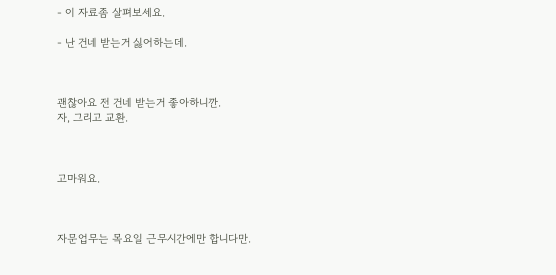- 이 자료좀 살펴보세요.

- 난 건네 받는거 싫어하는데.



괜찮아요 전 건네 받는거 좋아하니깐.
자, 그리고 교환.



고마워요.



자문업무는 목요일 근무시간에만 합니다만.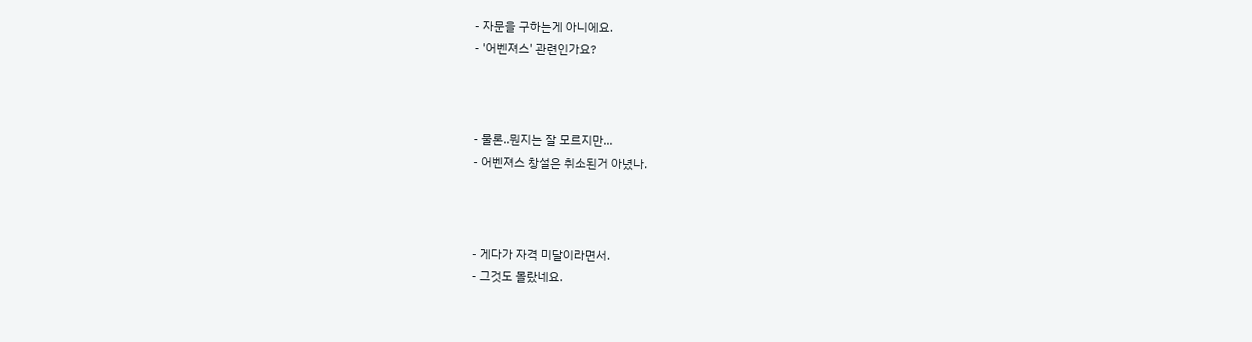- 자문을 구하는게 아니에요.
- '어벤져스' 관련인가요?



- 물론..뭔지는 잘 모르지만...
- 어벤져스 창설은 취소된거 아녔나.



- 게다가 자격 미달이라면서.
- 그것도 몰랐네요.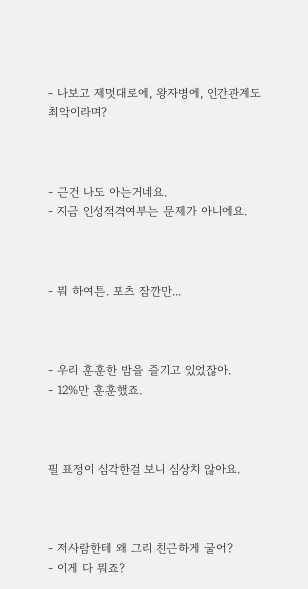- 나보고 제멋대로에, 왕자병에, 인간관계도 최악이라며?



- 근건 나도 아는거네요.
- 지금 인성적격여부는 문제가 아니에요.



- 뭐 하여튼. 포츠 잠깐만...



- 우리 훈훈한 밤을 즐기고 있었잖아.
- 12%만 훈훈했죠.



필 표정이 심각한걸 보니 심상치 않아요.



- 저사람한테 왜 그리 친근하게 굴어?
- 이게 다 뭐죠?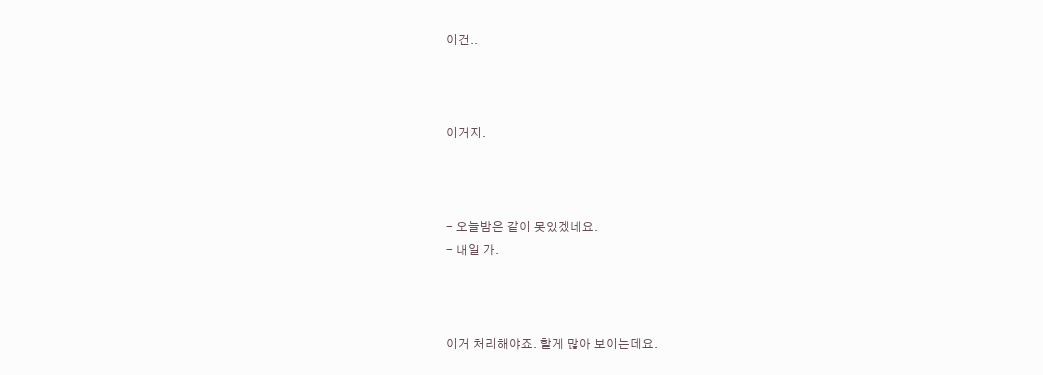이건..



이거지.



- 오늘밤은 같이 못있겠네요.
- 내일 가.



이거 처리해야죠. 할게 많아 보이는데요.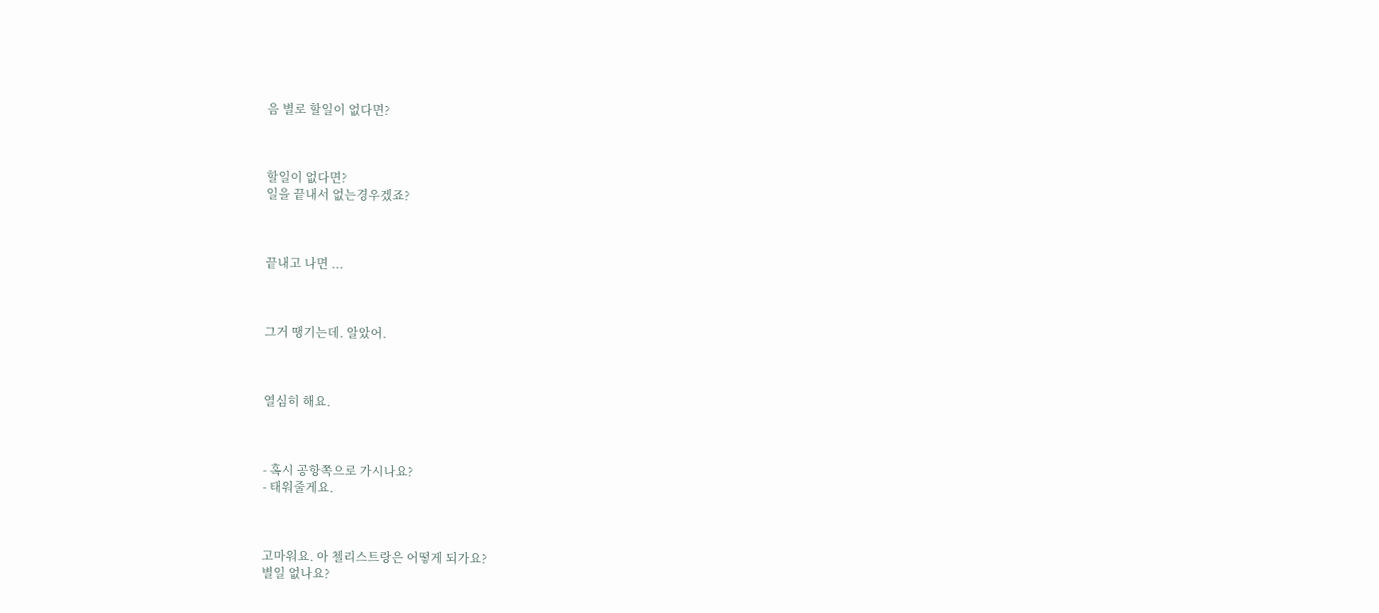음 별로 할일이 없다면?



할일이 없다면?
일을 끝내서 없는경우겠죠?



끝내고 나면 ...



그거 땡기는데. 알았어.



열심히 해요.



- 혹시 공항쪽으로 가시나요?
- 태워줄게요.



고마워요. 아 첼리스트랑은 어떻게 되가요?
별일 없나요?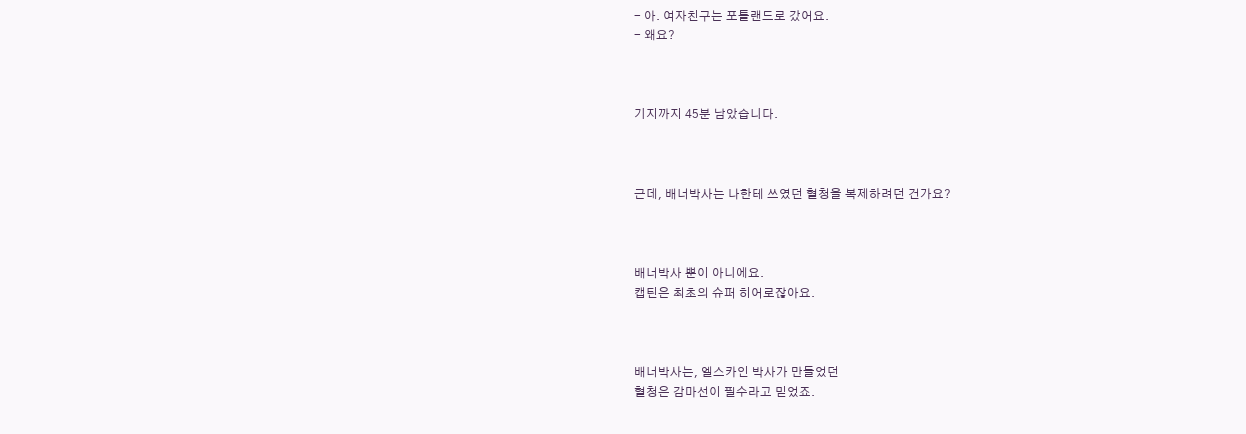- 아. 여자친구는 포틀랜드로 갔어요.
- 왜요?



기지까지 45분 남았습니다.



근데, 배너박사는 나한테 쓰였던 혈청을 복제하려던 건가요?



배너박사 뿐이 아니에요.
캡틴은 최초의 슈퍼 히어로잖아요.



배너박사는, 엘스카인 박사가 만들었던
혈청은 감마선이 필수라고 믿었죠.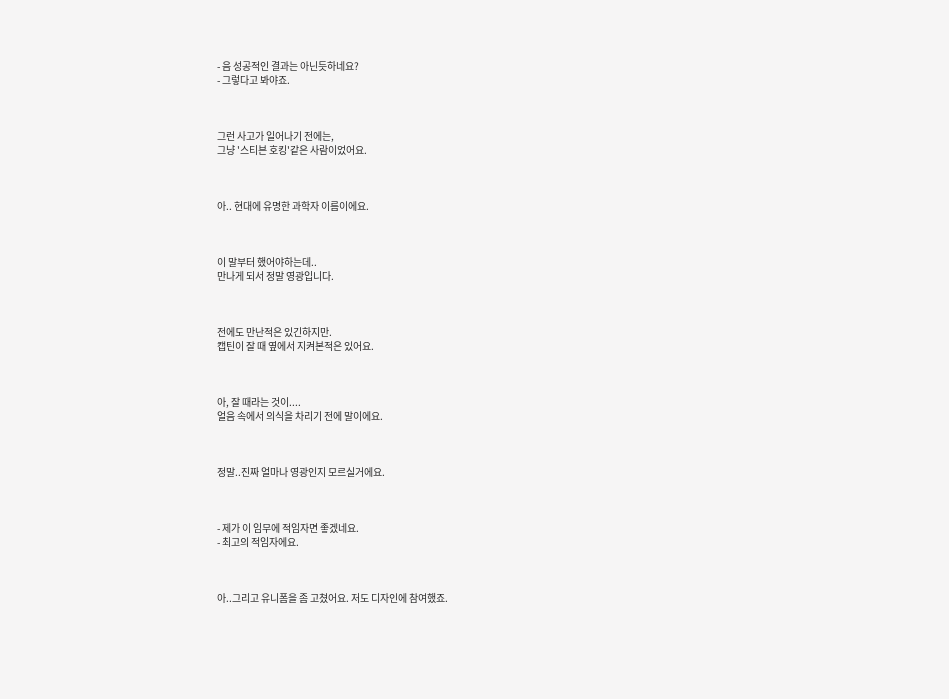- 음 성공적인 결과는 아닌듯하네요?
- 그렇다고 봐야죠.



그런 사고가 일어나기 전에는,
그냥 '스티븐 호킹'같은 사람이었어요.



아.. 현대에 유명한 과학자 이름이에요.



이 말부터 했어야하는데..
만나게 되서 정말 영광입니다.



전에도 만난적은 있긴하지만.
캡틴이 잘 때 옆에서 지켜본적은 있어요.



아, 잘 때라는 것이....
얼음 속에서 의식을 차리기 전에 말이에요.



정말..진짜 얼마나 영광인지 모르실거에요.



- 제가 이 임무에 적임자면 좋겠네요.
- 최고의 적임자에요.



아..그리고 유니폼을 좀 고쳤어요. 저도 디자인에 참여했죠.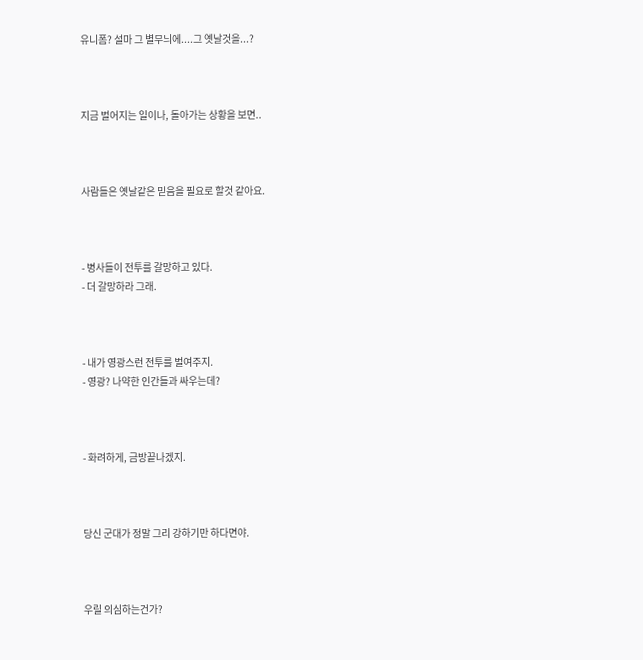유니폼? 설마 그 별무늬에....그 옛날것을...?



지금 벌어지는 일이나, 돌아가는 상황을 보면..



사람들은 옛날같은 믿음을 필요로 할것 같아요.



- 병사들이 전투를 갈망하고 있다.
- 더 갈망하라 그래.



- 내가 영광스런 전투를 벌여주지.
- 영광? 나약한 인간들과 싸우는데?



- 화려하게, 금방끝나겠지.



당신 군대가 정말 그리 강하기만 하다면야.



우릴 의심하는건가?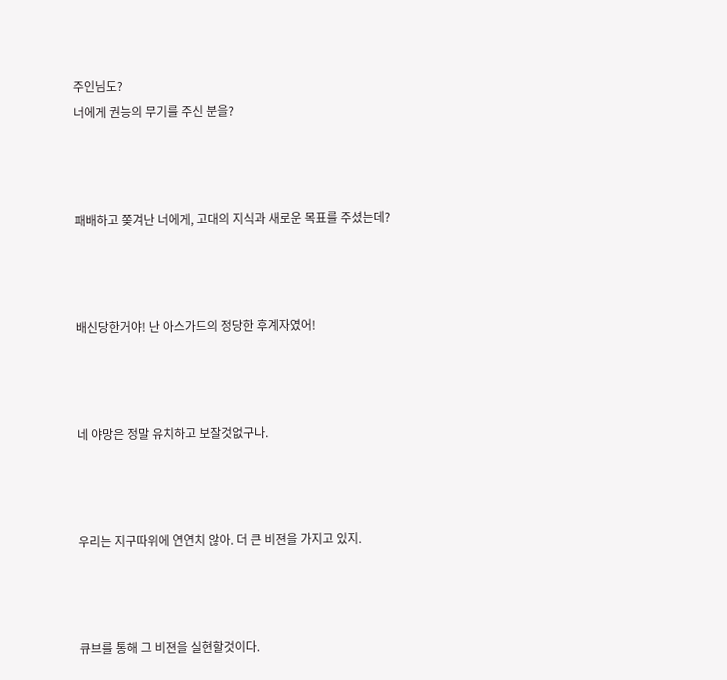주인님도?
너에게 권능의 무기를 주신 분을?



패배하고 쫒겨난 너에게, 고대의 지식과 새로운 목표를 주셨는데?



배신당한거야! 난 아스가드의 정당한 후계자였어!



네 야망은 정말 유치하고 보잘것없구나.



우리는 지구따위에 연연치 않아. 더 큰 비젼을 가지고 있지.



큐브를 통해 그 비젼을 실현할것이다.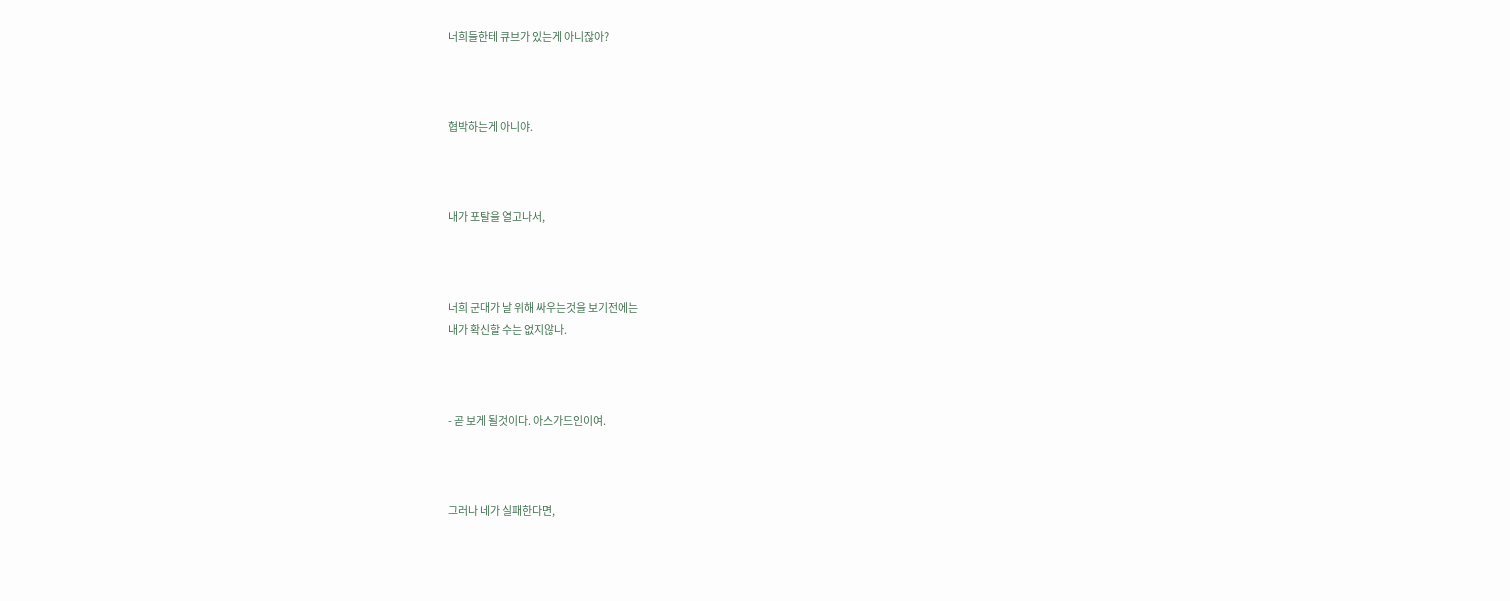너희들한테 큐브가 있는게 아니잖아?



협박하는게 아니야.



내가 포탈을 열고나서,



너희 군대가 날 위해 싸우는것을 보기전에는
내가 확신할 수는 없지않나.



- 곧 보게 될것이다. 아스가드인이여.



그러나 네가 실패한다면,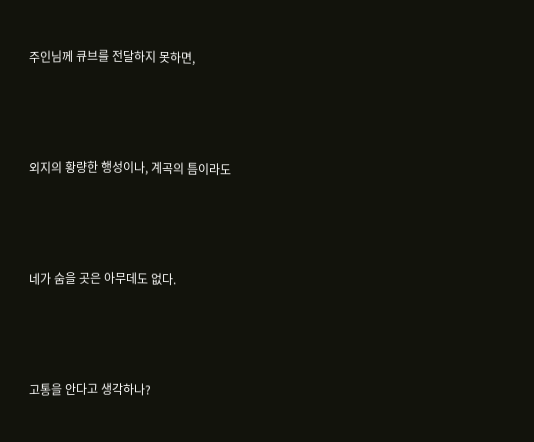주인님께 큐브를 전달하지 못하면,



외지의 황량한 행성이나, 계곡의 틈이라도



네가 숨을 곳은 아무데도 없다.



고통을 안다고 생각하나?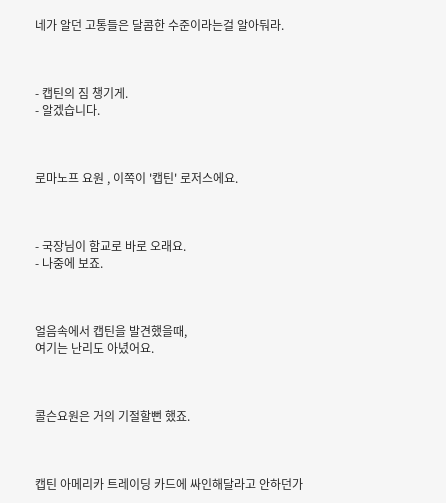네가 알던 고통들은 달콤한 수준이라는걸 알아둬라.



- 캡틴의 짐 챙기게.
- 알겠습니다.



로마노프 요원 , 이쪽이 '캡틴' 로저스에요.



- 국장님이 함교로 바로 오래요.
- 나중에 보죠.



얼음속에서 캡틴을 발견했을때,
여기는 난리도 아녔어요.



콜슨요원은 거의 기절할뻔 했죠.



캡틴 아메리카 트레이딩 카드에 싸인해달라고 안하던가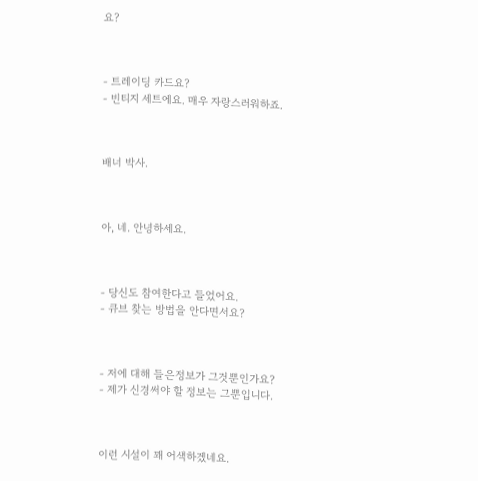요?



- 트레이딩 카드요?
- 빈티지 세트에요. 매우 자랑스러워하죠.



배너 박사.



아, 네. 안녕하세요.



- 당신도 참여한다고 들었어요.
- 큐브 찾는 방법을 안다면서요?



- 저에 대해 들은정보가 그것뿐인가요?
- 제가 신경써야 할 정보는 그뿐입니다.



이런 시설이 꽤 어색하겠네요.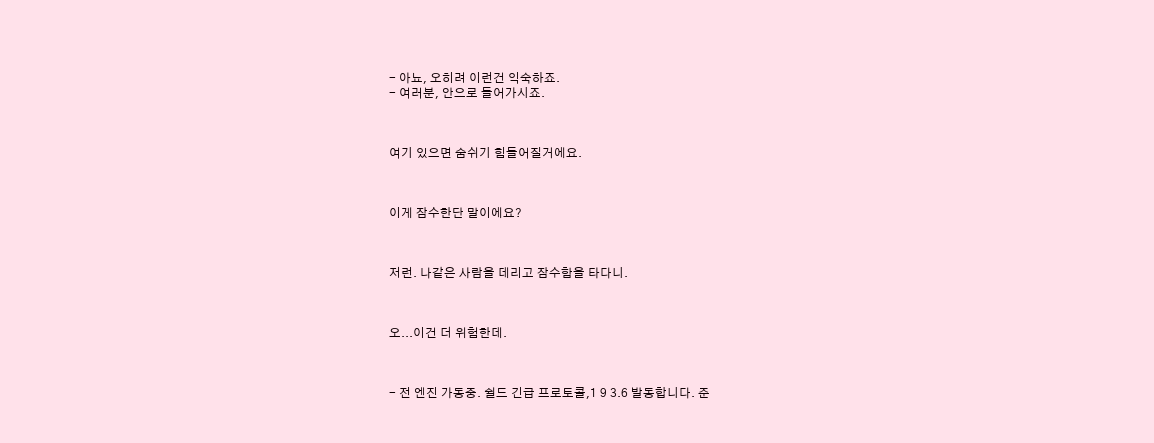- 아뇨, 오히려 이런건 익숙하죠.
- 여러분, 안으로 들어가시죠.



여기 있으면 숨쉬기 힘들어질거에요.



이게 잠수한단 말이에요?



저런. 나같은 사람을 데리고 잠수함을 타다니.



오...이건 더 위험한데.



- 전 엔진 가동중. 쉴드 긴급 프로토콜,1 9 3.6 발동합니다. 준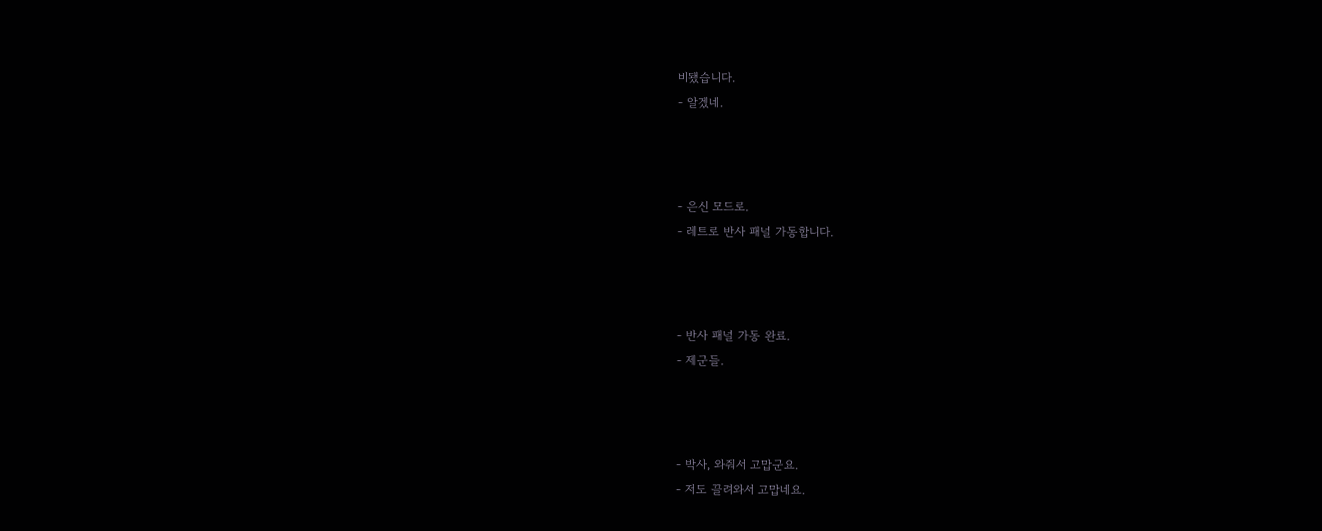비됐습니다.
- 알겠네.



- 은신 모드로.
- 레트로 반사 패널 가동합니다.



- 반사 패널 가동 완료.
- 제군들.



- 박사, 와줘서 고맙군요.
- 저도 끌려와서 고맙네요.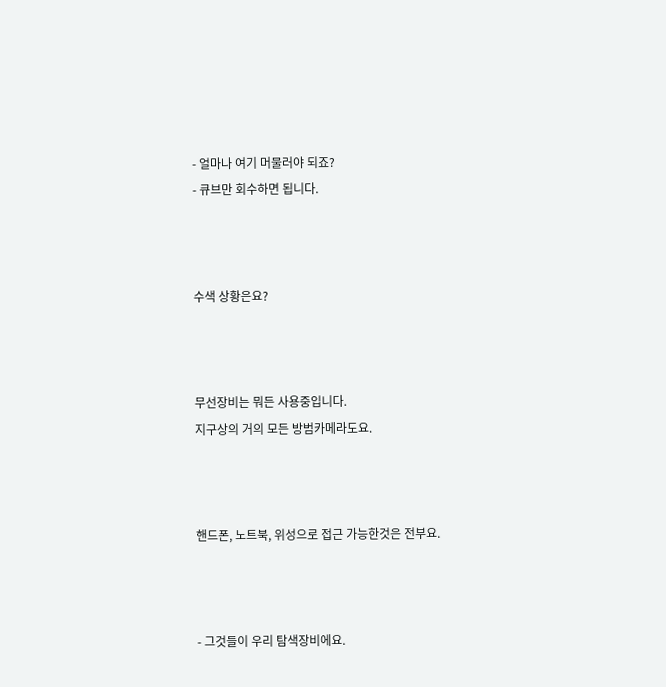- 얼마나 여기 머물러야 되죠?
- 큐브만 회수하면 됩니다.



수색 상황은요?



무선장비는 뭐든 사용중입니다.
지구상의 거의 모든 방범카메라도요.



핸드폰, 노트북, 위성으로 접근 가능한것은 전부요.



- 그것들이 우리 탐색장비에요.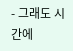- 그래도 시간에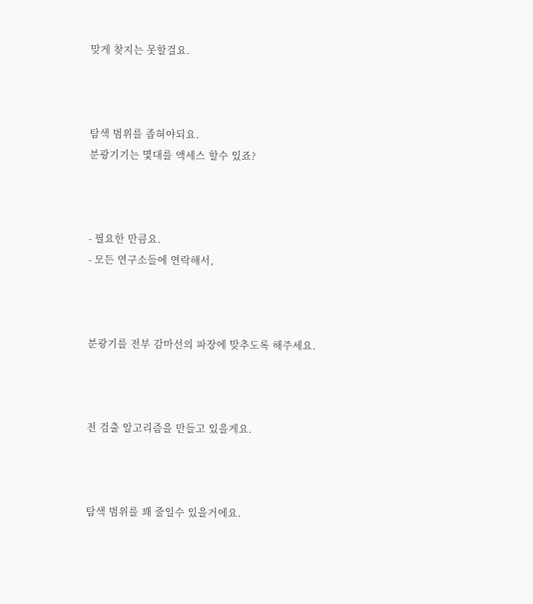맞게 찾지는 못할걸요.



탐색 범위를 좁혀야되요.
분광기기는 몇대를 액세스 할수 있죠?



- 필요한 만큼요.
- 모든 연구소들에 연락해서,



분광기를 전부 감마선의 파장에 맞추도록 해주세요.



전 검출 알고리즘을 만들고 있을게요.



탐색 범위를 꽤 줄일수 있을거에요.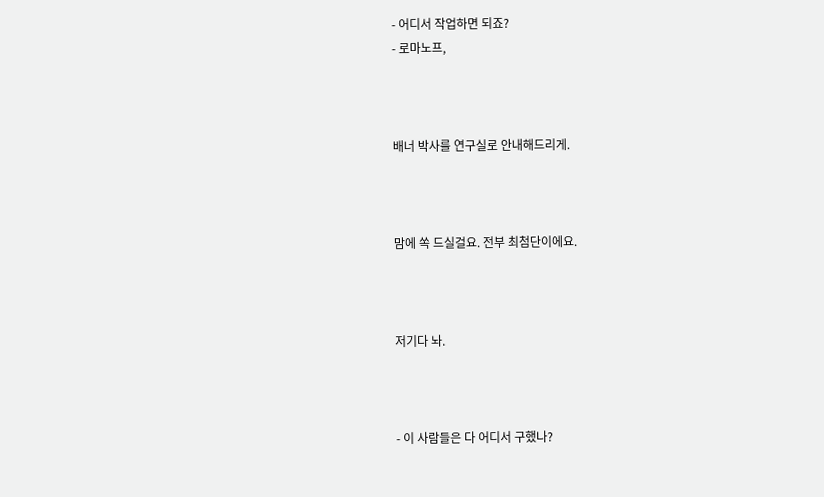- 어디서 작업하면 되죠?
- 로마노프,



배너 박사를 연구실로 안내해드리게.



맘에 쏙 드실걸요. 전부 최첨단이에요.



저기다 놔.



- 이 사람들은 다 어디서 구했나?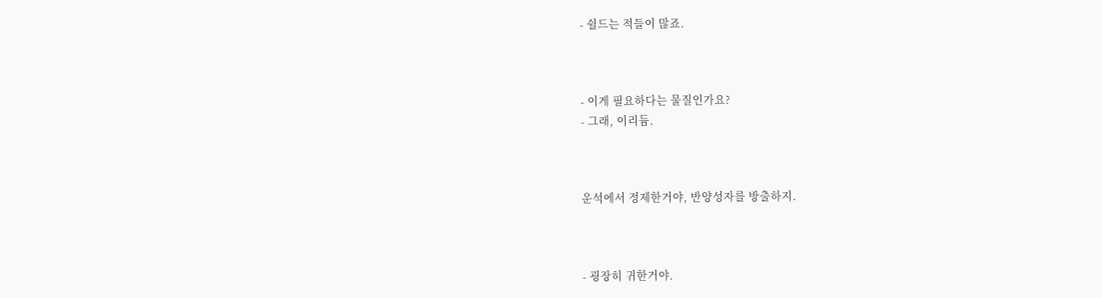- 쉴드는 적들이 많죠.



- 이게 필요하다는 물질인가요?
- 그래, 이리듐.



운석에서 정제한거야, 반양성자를 방출하지.



- 굉장히 귀한거야.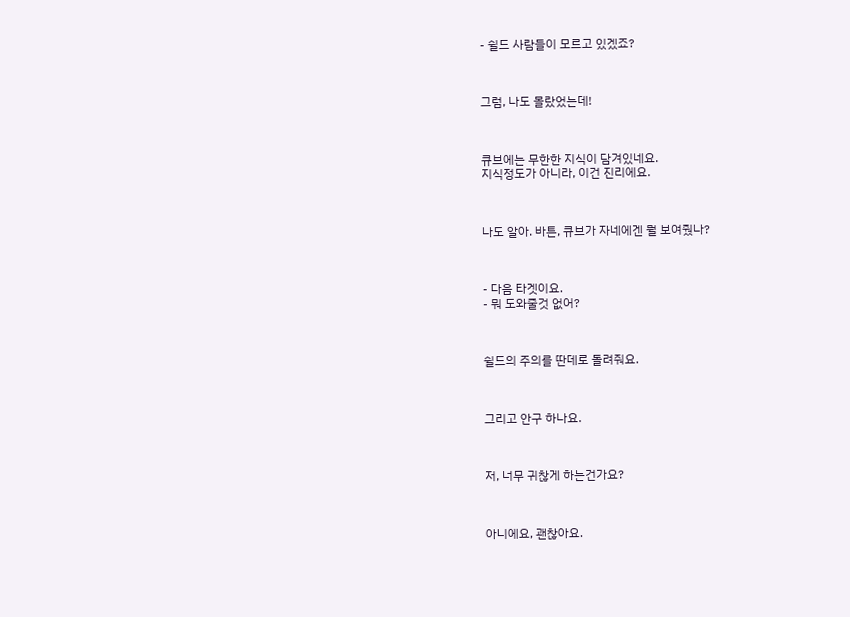- 쉴드 사람들이 모르고 있겠죠?



그럼, 나도 몰랐었는데!



큐브에는 무한한 지식이 담겨있네요.
지식정도가 아니라, 이건 진리에요.



나도 알아. 바튼, 큐브가 자네에겐 뭘 보여줬나?



- 다음 타겟이요.
- 뭐 도와줄것 없어?



쉴드의 주의를 딴데로 돌려줘요.



그리고 안구 하나요.



저, 너무 귀찮게 하는건가요?



아니에요, 괜찮아요.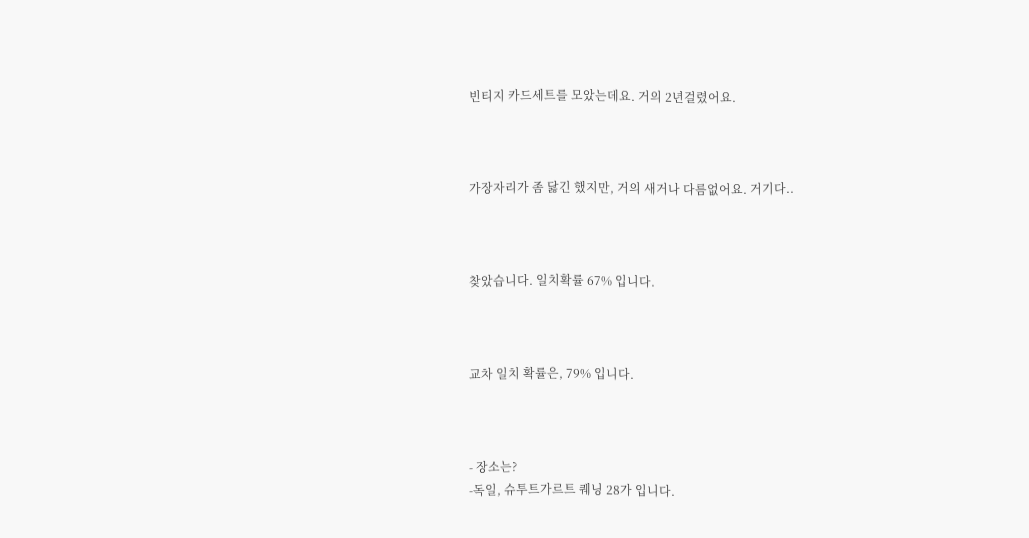빈티지 카드세트를 모았는데요. 거의 2년걸렸어요.



가장자리가 좀 닳긴 했지만, 거의 새거나 다름없어요. 거기다..



찾았습니다. 일치확률 67% 입니다.



교차 일치 확률은, 79% 입니다.



- 장소는?
-독일, 슈투트가르트 퀘닝 28가 입니다.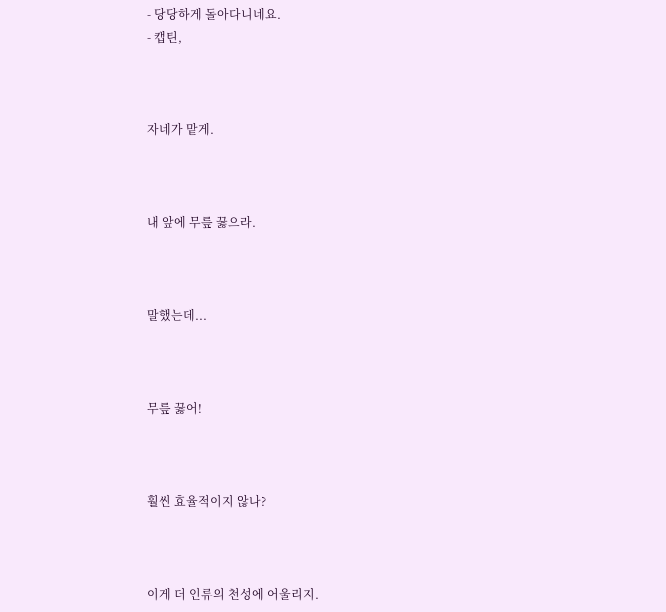- 당당하게 돌아다니네요.
- 캡틴,



자네가 맡게.



내 앞에 무릎 꿇으라.



말했는데...



무릎 꿇어!



훨씬 효율적이지 않나?



이게 더 인류의 천성에 어울리지.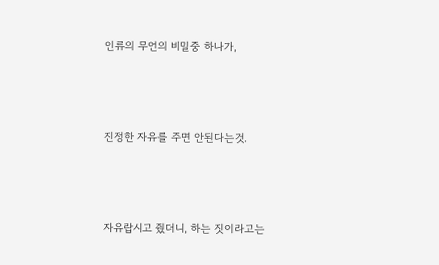인류의 무언의 비밀중 하나가,



진정한 자유를 주면 안된다는것.



자유랍시고 줬더니, 하는 짓이라고는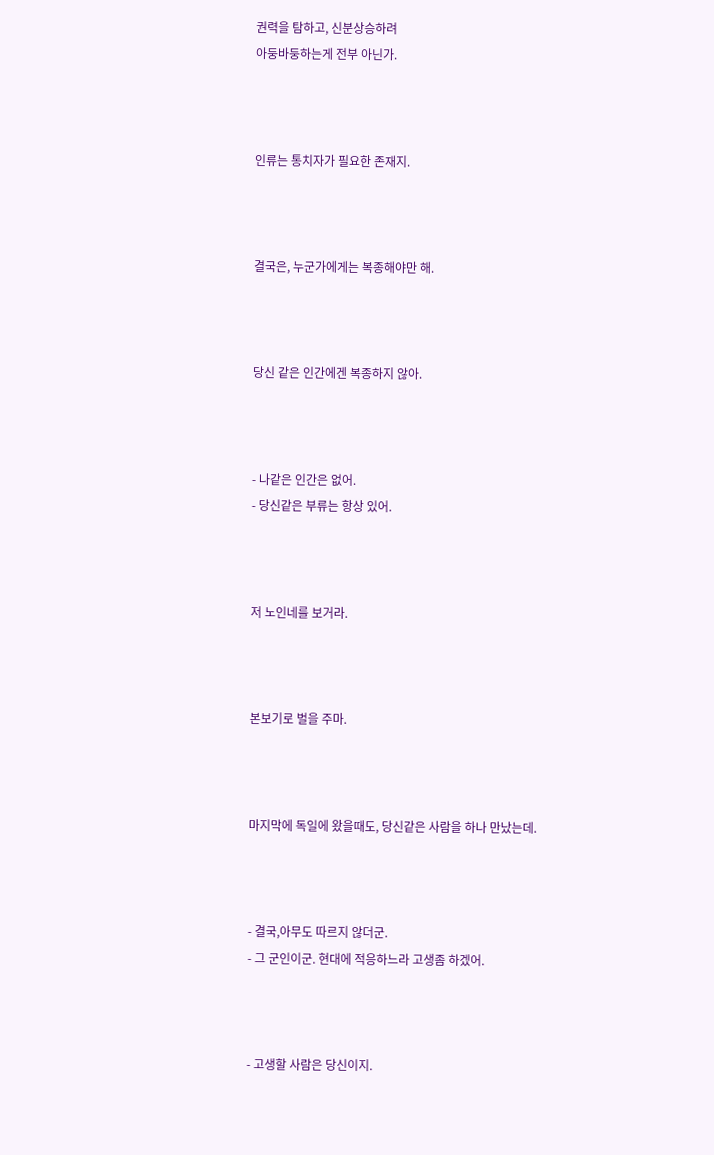권력을 탐하고, 신분상승하려
아둥바둥하는게 전부 아닌가.



인류는 통치자가 필요한 존재지.



결국은, 누군가에게는 복종해야만 해.



당신 같은 인간에겐 복종하지 않아.



- 나같은 인간은 없어.
- 당신같은 부류는 항상 있어.



저 노인네를 보거라.



본보기로 벌을 주마.



마지막에 독일에 왔을때도, 당신같은 사람을 하나 만났는데.



- 결국,아무도 따르지 않더군.
- 그 군인이군. 현대에 적응하느라 고생좀 하겠어.



- 고생할 사람은 당신이지.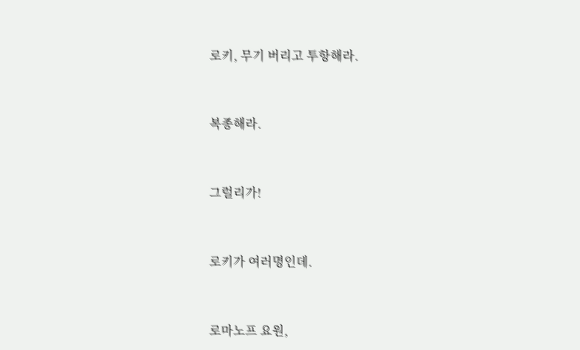로키, 무기 버리고 투항해라.



복종해라.



그럴리가!



로키가 여러명인데.



로마노프 요원,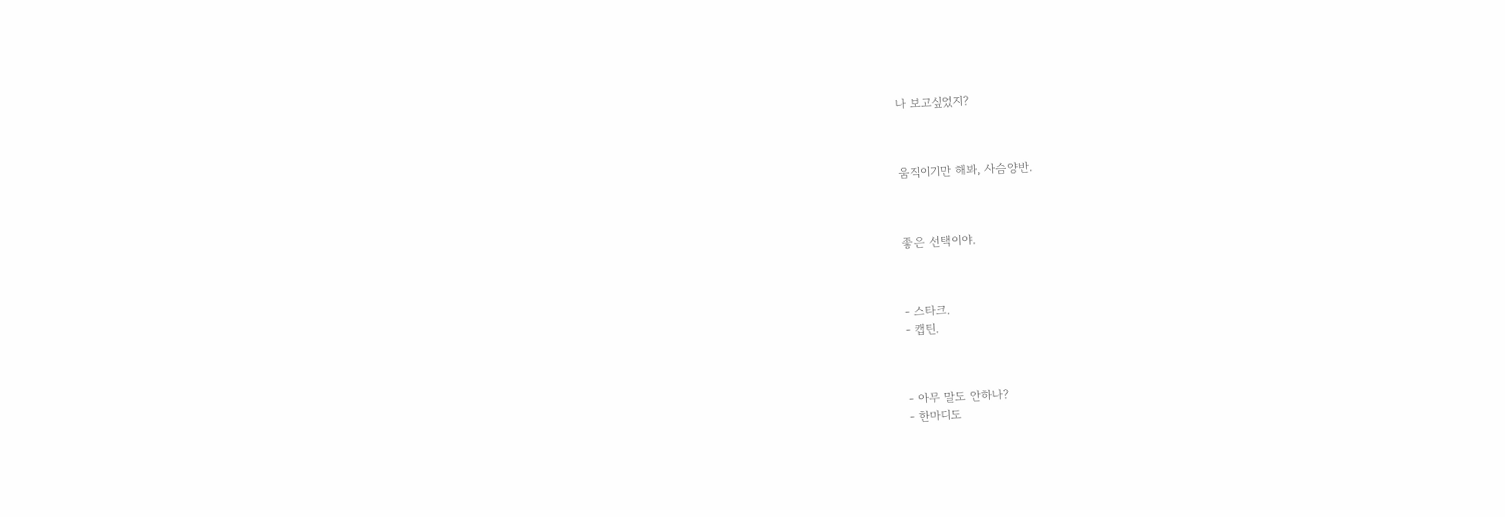나 보고싶었지?



움직이기만 해봐, 사슴양반.



좋은 선택이야.



- 스타크.
- 캡틴.



- 아무 말도 안하나?
- 한마디도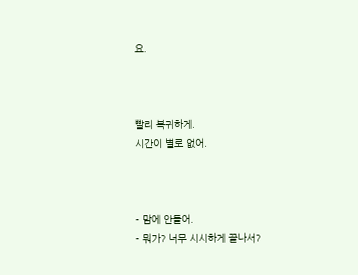요.



빨리 복귀하게.
시간이 별로 없어.



- 맘에 안들어.
- 뭐가? 너무 시시하게 끝나서?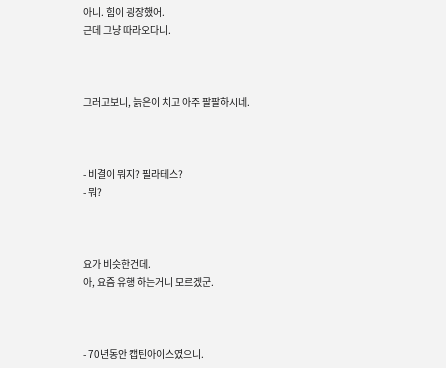아니. 힘이 굉장했어.
근데 그냥 따라오다니.



그러고보니, 늙은이 치고 아주 팔팔하시네.



- 비결이 뭐지? 필라테스?
- 뭐?



요가 비슷한건데.
아, 요즘 유행 하는거니 모르겠군.



- 70년동안 캡틴아이스였으니.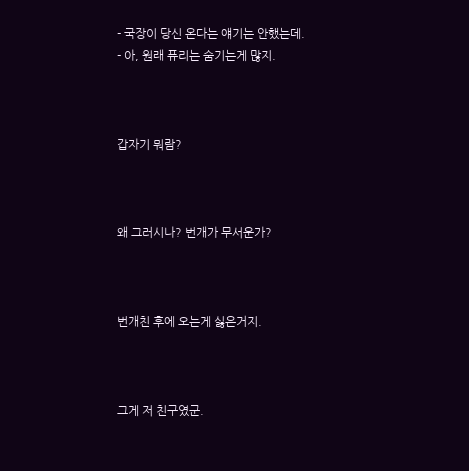- 국장이 당신 온다는 얘기는 안했는데.
- 아, 원래 퓨리는 숨기는게 많지.



갑자기 뭐람?



왜 그러시나? 번개가 무서운가?



번개친 후에 오는게 싫은거지.



그게 저 친구였군.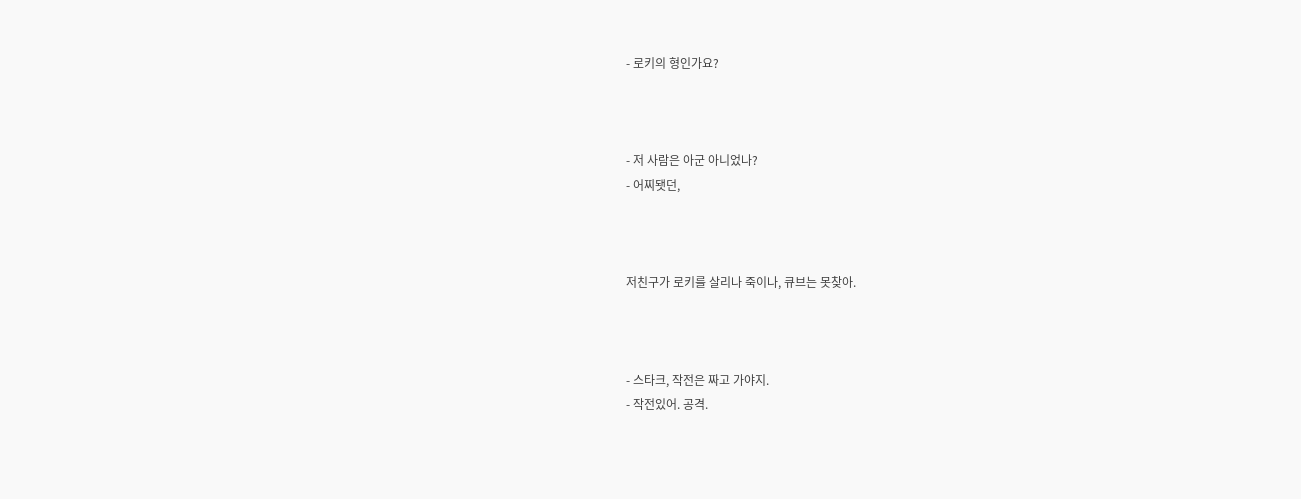- 로키의 형인가요?



- 저 사람은 아군 아니었나?
- 어찌됏던,



저친구가 로키를 살리나 죽이나, 큐브는 못찾아.



- 스타크, 작전은 짜고 가야지.
- 작전있어. 공격.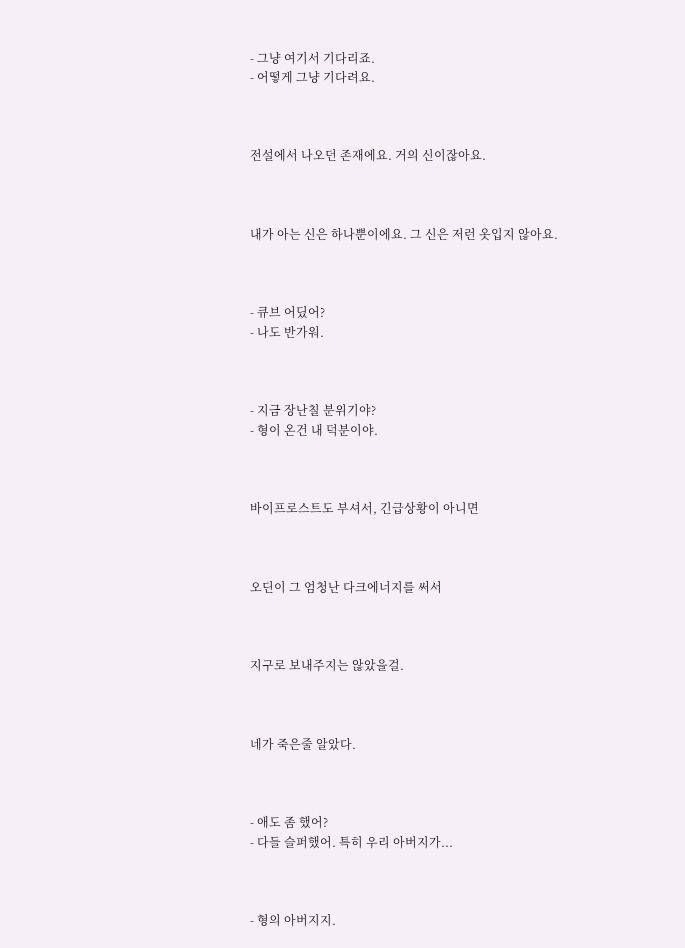- 그냥 여기서 기다리죠.
- 어떻게 그냥 기다려요.



전설에서 나오던 존재에요. 거의 신이잖아요.



내가 아는 신은 하나뿐이에요. 그 신은 저런 옷입지 않아요.



- 큐브 어딨어?
- 나도 반가워.



- 지금 장난칠 분위기야?
- 형이 온건 내 덕분이야.



바이프로스트도 부셔서, 긴급상황이 아니면



오딘이 그 엄청난 다크에너지를 써서



지구로 보내주지는 않았을걸.



네가 죽은줄 알았다.



- 애도 좀 했어?
- 다들 슬퍼했어. 특히 우리 아버지가...



- 형의 아버지지.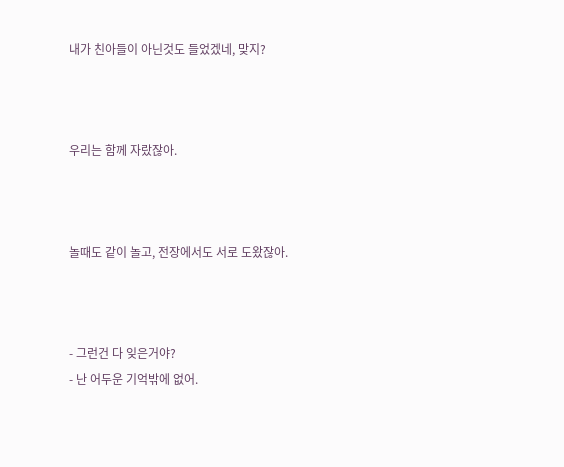내가 친아들이 아닌것도 들었겠네, 맞지?



우리는 함께 자랐잖아.



놀때도 같이 놀고, 전장에서도 서로 도왔잖아.



- 그런건 다 잊은거야?
- 난 어두운 기억밖에 없어.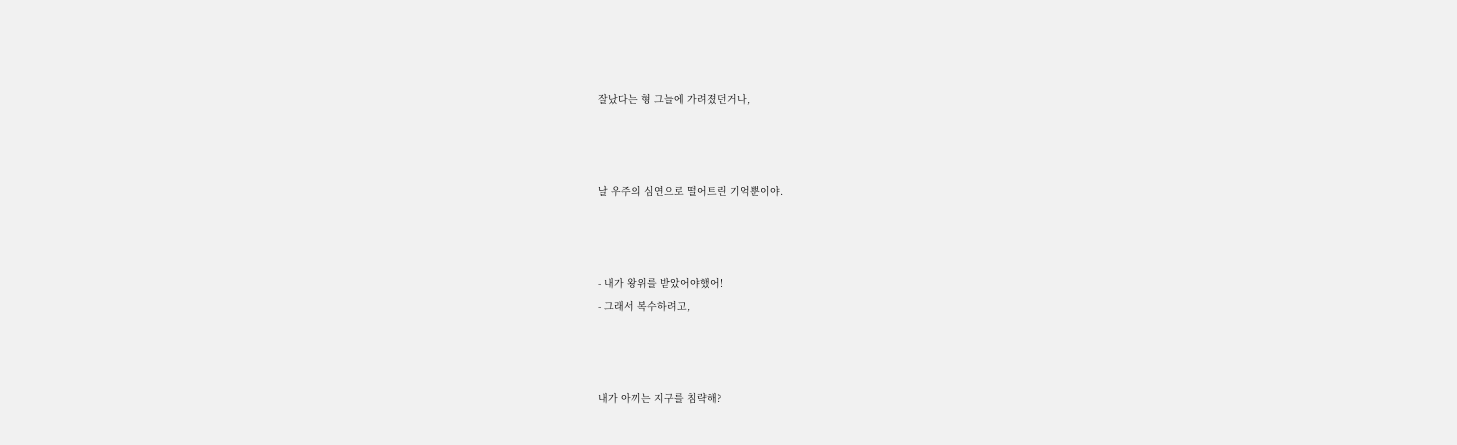잘났다는 형 그늘에 가려졌던거나,



날 우주의 심연으로 떨어트린 기억뿐이야.



- 내가 왕위를 받았어야했어!
- 그래서 복수하려고,



내가 아끼는 지구를 침략해?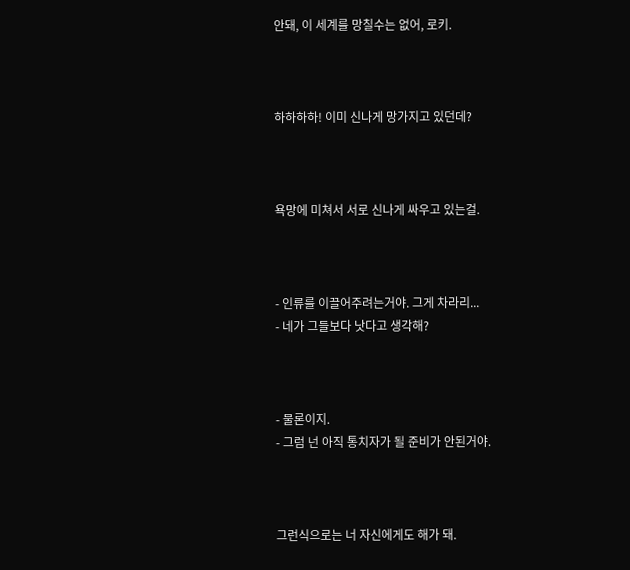안돼, 이 세계를 망칠수는 없어, 로키.



하하하하! 이미 신나게 망가지고 있던데?



욕망에 미쳐서 서로 신나게 싸우고 있는걸.



- 인류를 이끌어주려는거야. 그게 차라리...
- 네가 그들보다 낫다고 생각해?



- 물론이지.
- 그럼 넌 아직 통치자가 될 준비가 안된거야.



그런식으로는 너 자신에게도 해가 돼.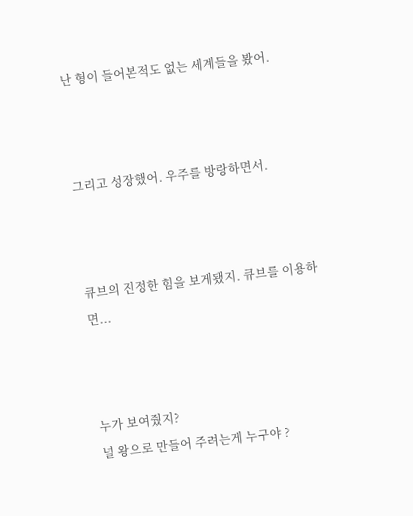난 형이 들어본적도 없는 세계들을 봤어.



그리고 성장했어. 우주를 방랑하면서.



큐브의 진정한 힘을 보게됐지. 큐브를 이용하면...



누가 보여줬지?
널 왕으로 만들어 주려는게 누구야 ?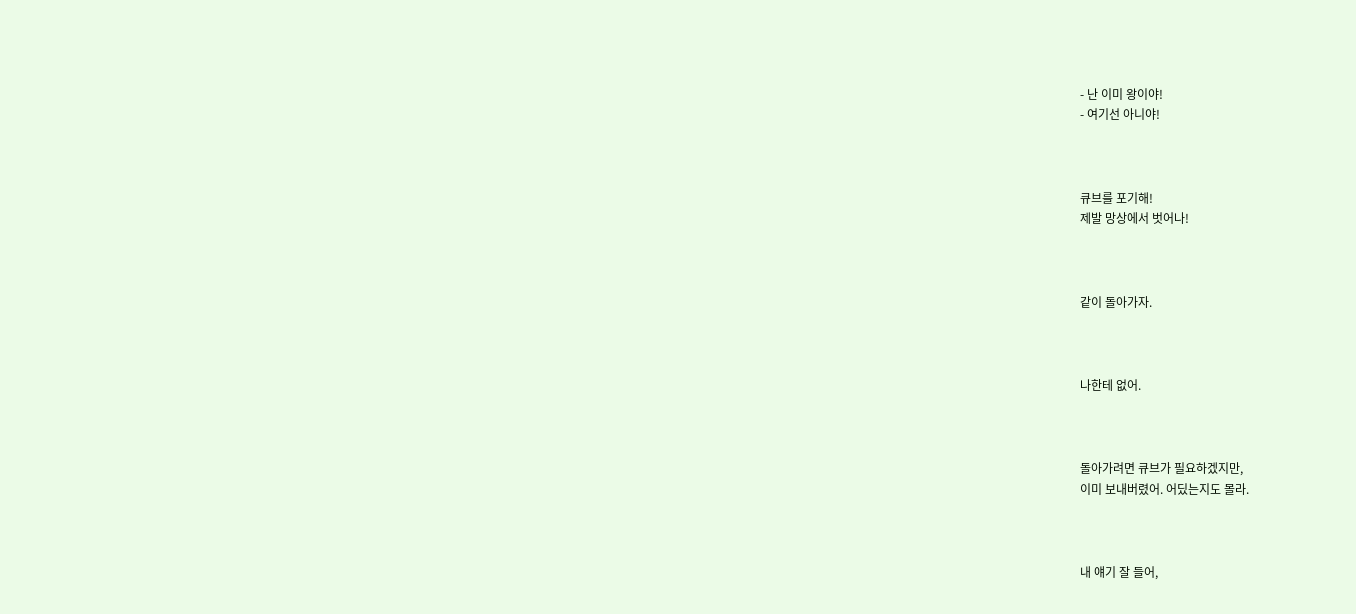- 난 이미 왕이야!
- 여기선 아니야!



큐브를 포기해!
제발 망상에서 벗어나!



같이 돌아가자.



나한테 없어.



돌아가려면 큐브가 필요하겠지만,
이미 보내버렸어. 어딨는지도 몰라.



내 얘기 잘 들어,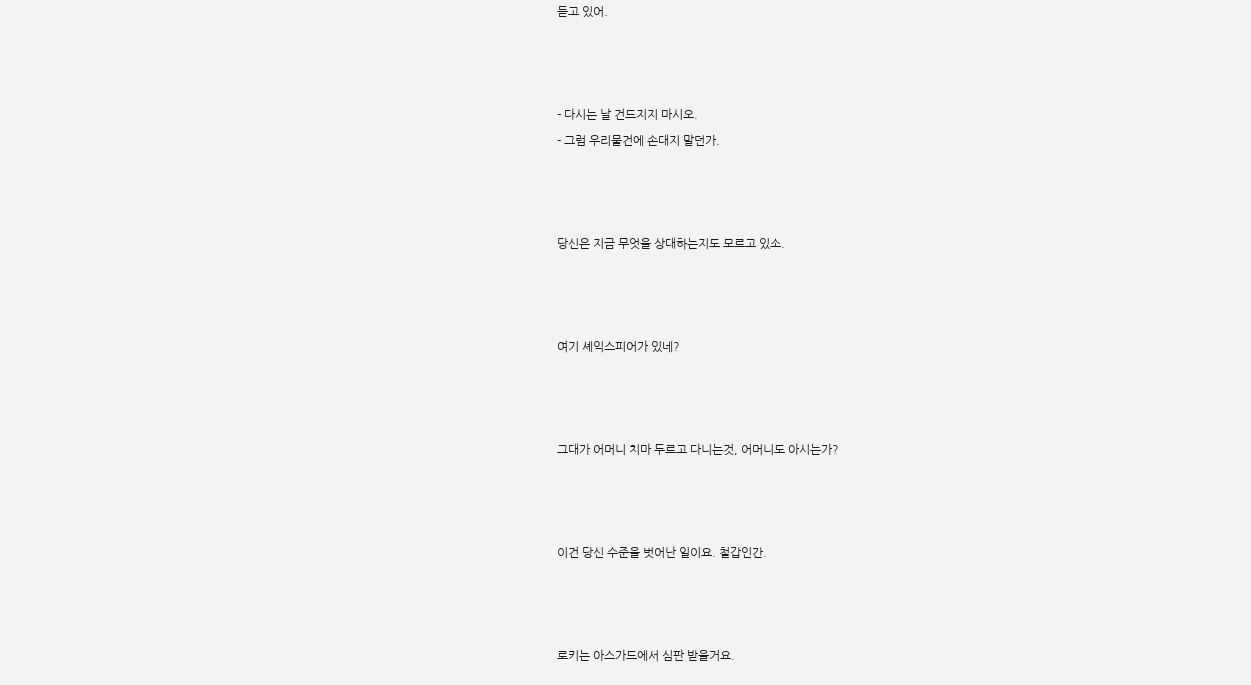듣고 있어.



- 다시는 날 건드지지 마시오.
- 그럼 우리물건에 손대지 말던가.



당신은 지금 무엇을 상대하는지도 모르고 있소.



여기 셰익스피어가 있네?



그대가 어머니 치마 두르고 다니는것, 어머니도 아시는가?



이건 당신 수준을 벗어난 일이요. 철갑인간.



로키는 아스가드에서 심판 받을거요.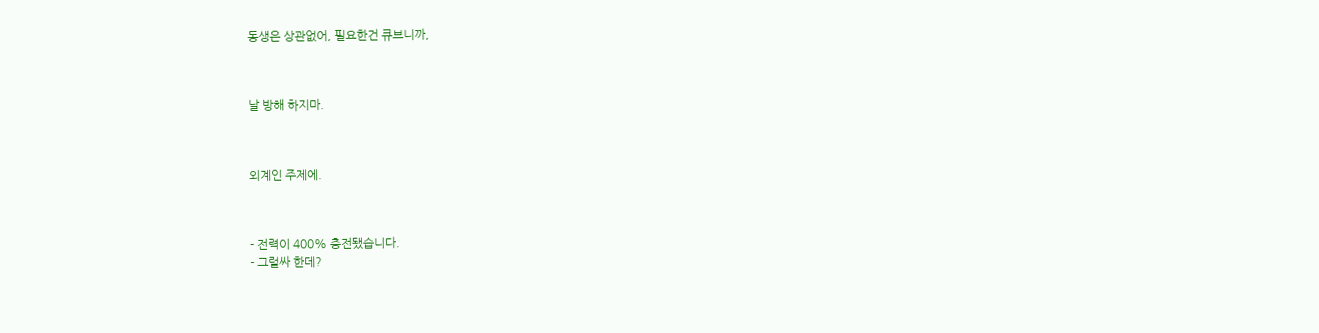동생은 상관없어, 필요한건 큐브니까,



날 방해 하지마.



외계인 주제에.



- 전력이 400% 충전됐습니다.
- 그럴싸 한데?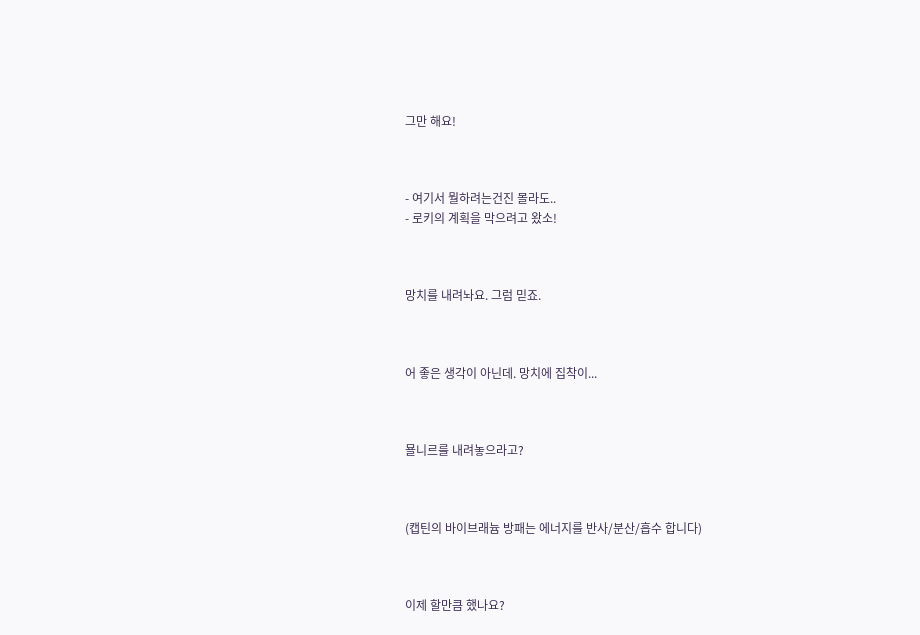그만 해요!



- 여기서 뭘하려는건진 몰라도..
- 로키의 계획을 막으려고 왔소!



망치를 내려놔요. 그럼 믿죠.



어 좋은 생각이 아닌데. 망치에 집착이...



묠니르를 내려놓으라고?



(캡틴의 바이브래늄 방패는 에너지를 반사/분산/흡수 합니다)



이제 할만큼 했나요?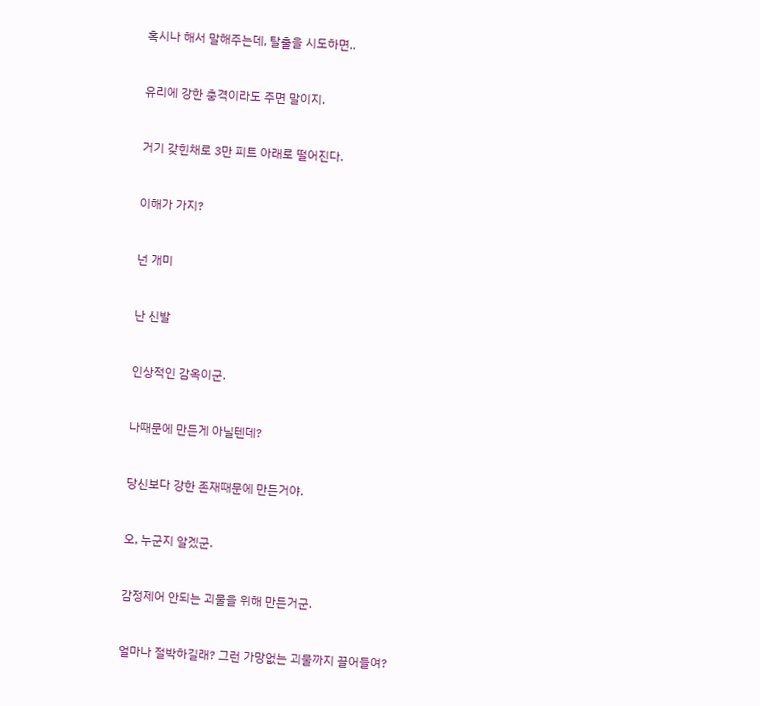혹시나 해서 말해주는데, 탈출을 시도하면..



유리에 강한 충격이라도 주면 말이지.



거기 갖힌채로 3만 피트 아래로 떨어진다.



이해가 가지?



넌 개미



난 신발



인상적인 감옥이군.



나때문에 만든게 아닐텐데?



당신보다 강한 존재때문에 만든거야.



오, 누군지 알겠군.



감정제어 안되는 괴물을 위해 만든거군.



얼마나 절박하길래? 그런 가망없는 괴물까지 끌어들여?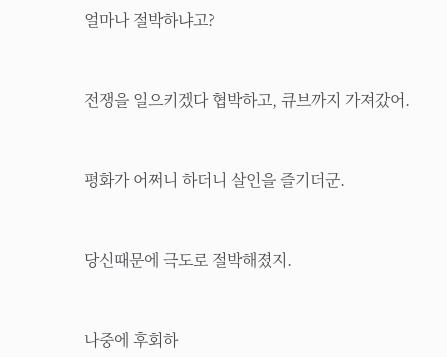얼마나 절박하냐고?



전쟁을 일으키겠다 협박하고, 큐브까지 가져갔어.



평화가 어쩌니 하더니 살인을 즐기더군.



당신때문에 극도로 절박해졌지.



나중에 후회하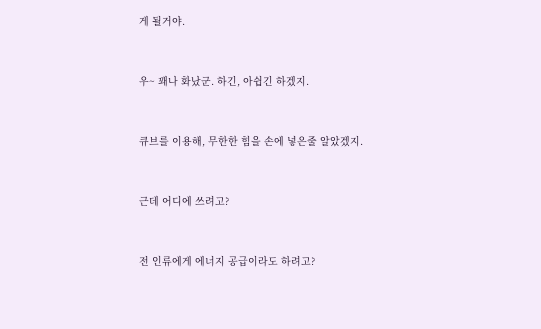게 될거야.



우~ 꽤나 화났군. 하긴, 아쉽긴 하겠지.



큐브를 이용해, 무한한 힘을 손에 넣은줄 알았겠지.



근데 어디에 쓰려고?



전 인류에게 에너지 공급이라도 하려고?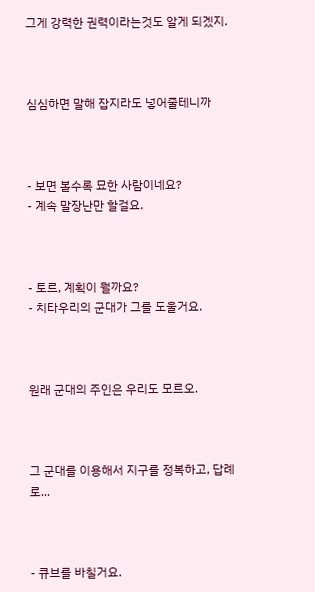그게 강력한 권력이라는것도 알게 되겠지.



심심하면 말해 잡지라도 넣어줄테니까



- 보면 볼수록 묘한 사람이네요?
- 계속 말장난만 할걸요.



- 토르, 계획이 뭘까요?
- 치타우리의 군대가 그를 도울거요.



원래 군대의 주인은 우리도 모르오.



그 군대를 이용해서 지구를 정복하고, 답례로...



- 큐브를 바칠거요.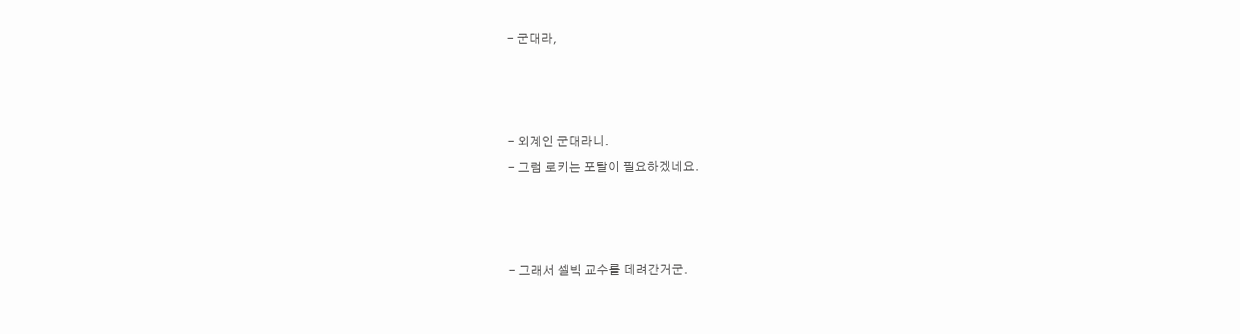- 군대라,



- 외계인 군대라니.
- 그럼 로키는 포탈이 필요하겠네요.



- 그래서 셀빅 교수를 데려간거군.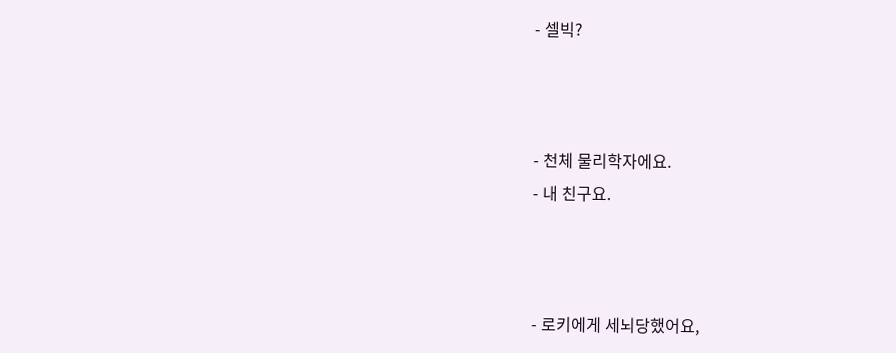- 셀빅?



- 천체 물리학자에요.
- 내 친구요.



- 로키에게 세뇌당했어요,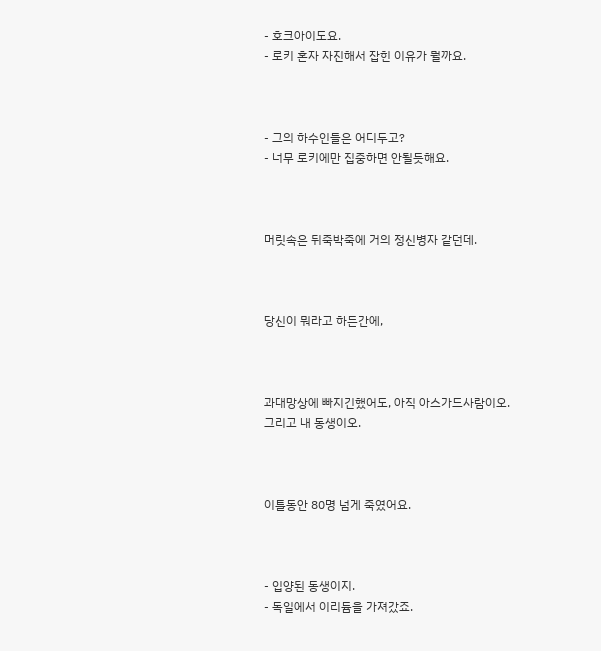- 호크아이도요.
- 로키 혼자 자진해서 잡힌 이유가 뭘까요.



- 그의 하수인들은 어디두고?
- 너무 로키에만 집중하면 안될듯해요.



머릿속은 뒤죽박죽에 거의 정신병자 같던데.



당신이 뭐라고 하든간에,



과대망상에 빠지긴했어도, 아직 아스가드사람이오.
그리고 내 동생이오.



이틀동안 80명 넘게 죽였어요.



- 입양된 동생이지.
- 독일에서 이리듐을 가져갔죠.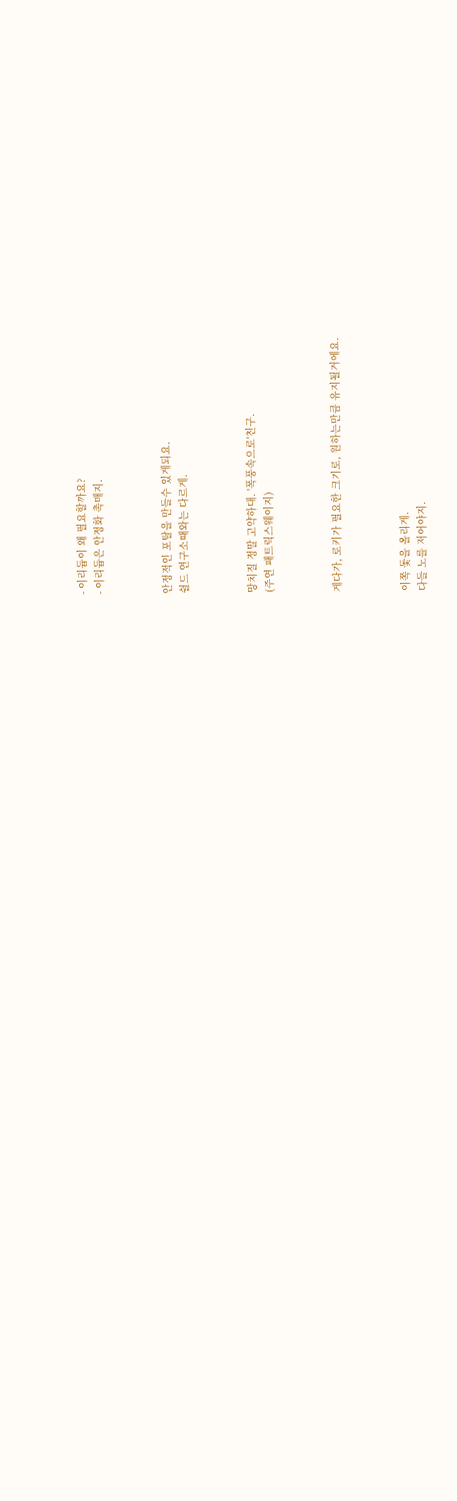- 이리듐이 왜 필요할까요?
- 이리듐은 안정화 촉매지.



안정적인 포탈을 만들수 있게되요.
쉴드 연구소때와는 다르게.



망치질 정말 고약하대. '폭풍속으로'친구.
(주연 패트릭스웨이지)



게다가, 로키가 필요한 크기로, 원하는만큼 유지될거에요.



이쪽 돛을 올리게.
다들 노를 저어야지.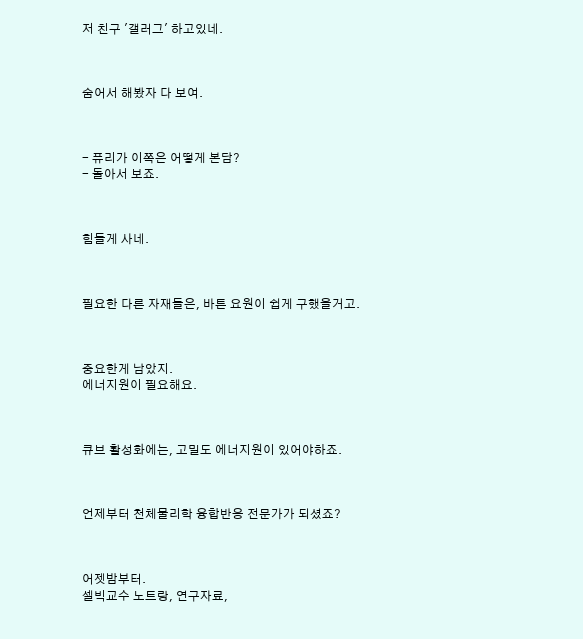저 친구 '갤러그' 하고있네.



숨어서 해봤자 다 보여.



- 퓨리가 이쪽은 어떻게 본담?
- 돌아서 보죠.



힘들게 사네.



필요한 다른 자재들은, 바튼 요원이 쉽게 구했을거고.



중요한게 남았지.
에너지원이 필요해요.



큐브 활성화에는, 고밀도 에너지원이 있어야하죠.



언제부터 천체물리학 융합반응 전문가가 되셨죠?



어젯밤부터.
셀빅교수 노트랑, 연구자료,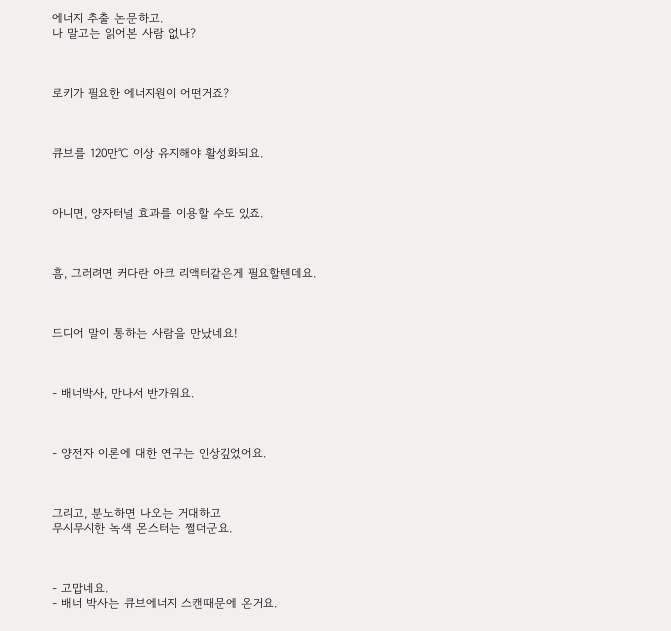에너지 추출 논문하고.
나 말고는 읽어본 사람 없나?



로키가 필요한 에너지원이 어떤거죠?



큐브를 120만℃ 이상 유지해야 활성화되요.



아니면, 양자터널 효과를 이용할 수도 있죠.



흠, 그러려면 커다란 아크 리액터같은게 필요할텐데요.



드디어 말이 통하는 사람을 만났네요!



- 배너박사, 만나서 반가워요.



- 양전자 이론에 대한 연구는 인상깊었어요.



그리고, 분노하면 나오는 거대하고
무시무시한 녹색 몬스터는 쩔더군요.



- 고맙네요.
- 배너 박사는 큐브에너지 스캔때문에 온거요.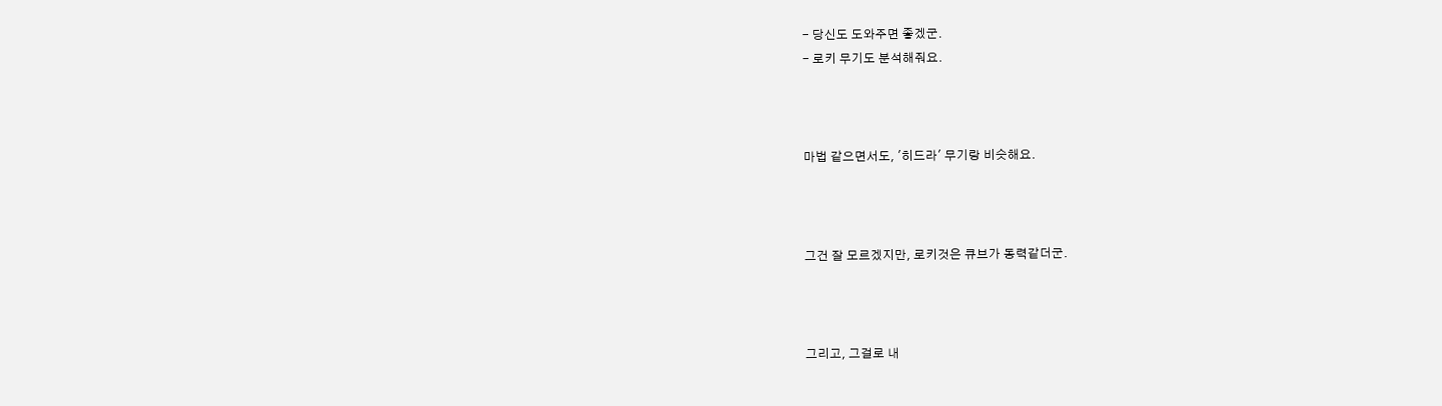- 당신도 도와주면 좋겠군.
- 로키 무기도 분석해줘요.



마법 같으면서도, '히드라' 무기랑 비슷해요.



그건 잘 모르겠지만, 로키것은 큐브가 동력같더군.



그리고, 그걸로 내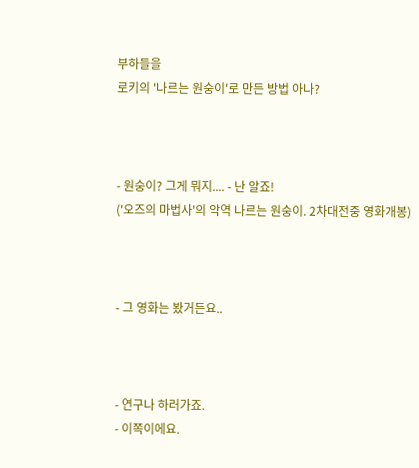부하들을
로키의 '나르는 원숭이'로 만든 방법 아나?



- 원숭이? 그게 뭐지.... - 난 알죠!
('오즈의 마법사'의 악역 나르는 원숭이. 2차대전중 영화개봉)



- 그 영화는 봤거든요..



- 연구나 하러가죠.
- 이쪽이에요.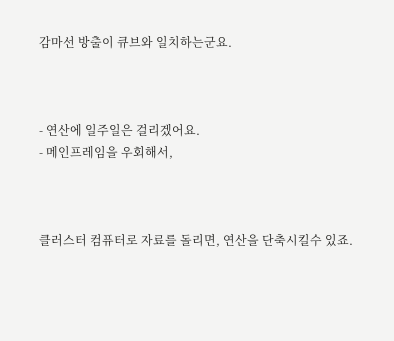감마선 방출이 큐브와 일치하는군요.



- 연산에 일주일은 걸리겠어요.
- 메인프레임을 우회해서,



클러스터 컴퓨터로 자료를 돌리면, 연산을 단축시킬수 있죠.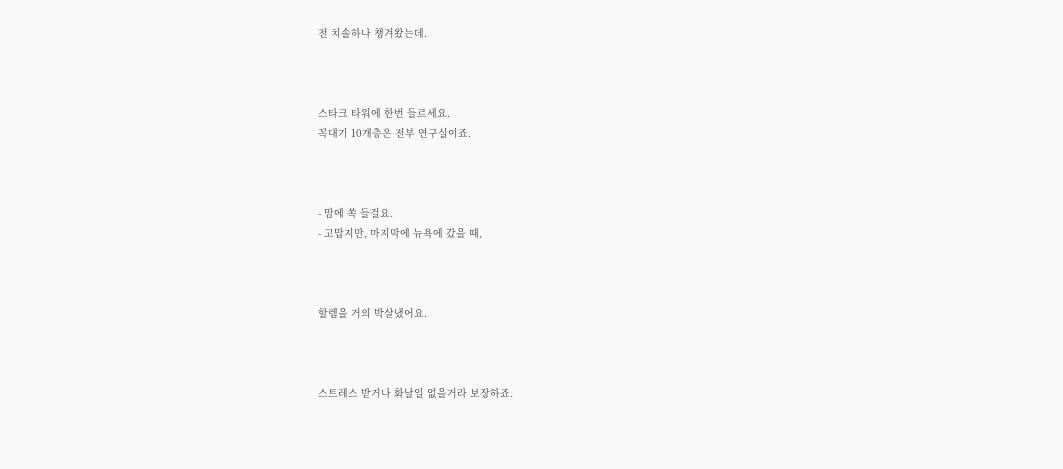전 치솔하나 챙겨왔는데.



스타크 타워에 한번 들르세요.
꼭대기 10개층은 전부 연구실이죠.



- 맘에 쏙 들걸요.
- 고맙지만, 마지막에 뉴욕에 갔을 때,



할렘을 거의 박살냈어요.



스트레스 받거나 화날일 없을거라 보장하죠.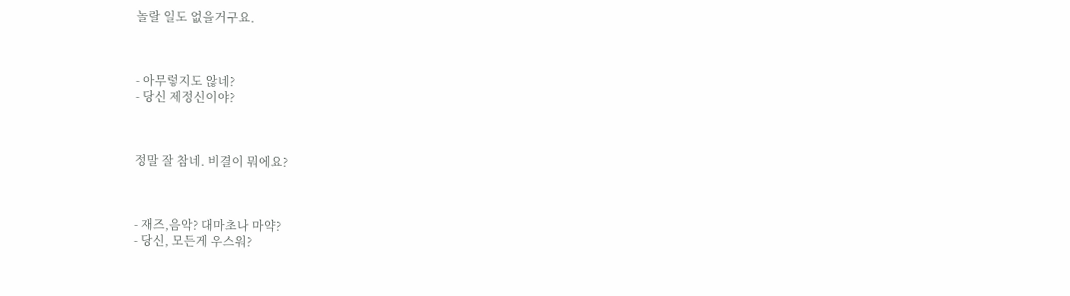놀랄 일도 없을거구요.



- 아무렇지도 않네?
- 당신 제정신이야?



정말 잘 참네. 비결이 뭐에요?



- 재즈,음악? 대마초나 마약?
- 당신, 모든게 우스워?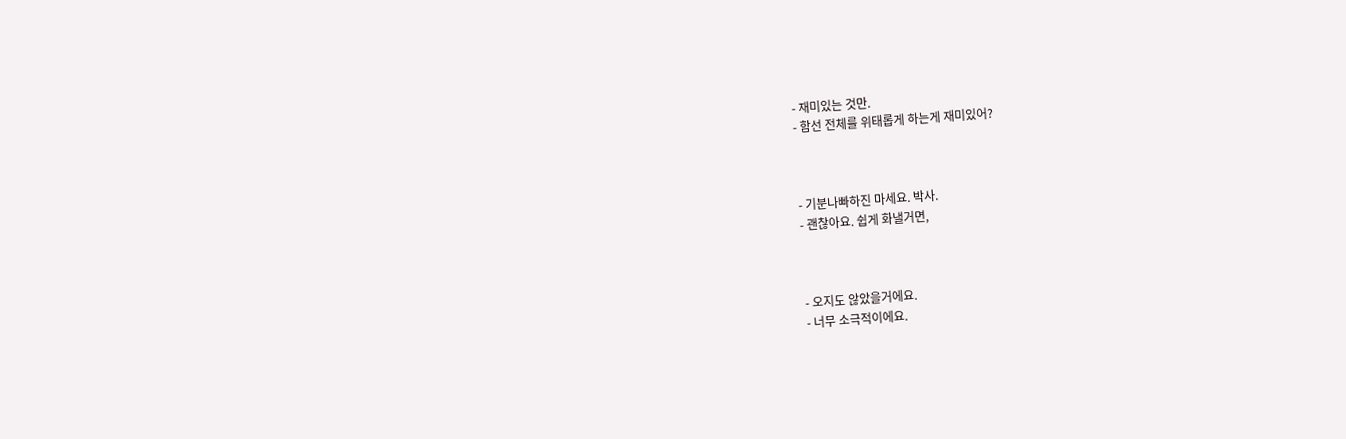- 재미있는 것만.
- 함선 전체를 위태롭게 하는게 재미있어?



- 기분나빠하진 마세요. 박사.
- 괜찮아요. 쉽게 화낼거면,



- 오지도 않았을거에요.
- 너무 소극적이에요.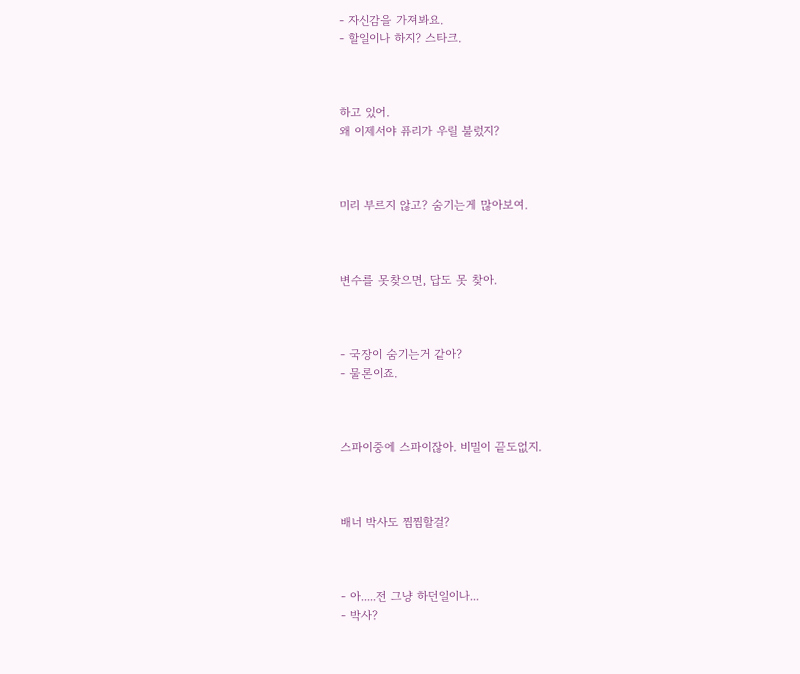- 자신감을 가져봐요.
- 할일이나 하지? 스타크.



하고 있어.
왜 이제서야 퓨리가 우릴 불렀지?



미리 부르지 않고? 숨기는게 많아보여.



변수를 못찾으면, 답도 못 찾아.



- 국장이 숨기는거 같아?
- 물론이죠.



스파이중에 스파이잖아. 비밀이 끝도없지.



배너 박사도 찜찜할걸?



- 아.....전 그냥 하던일이나...
- 박사?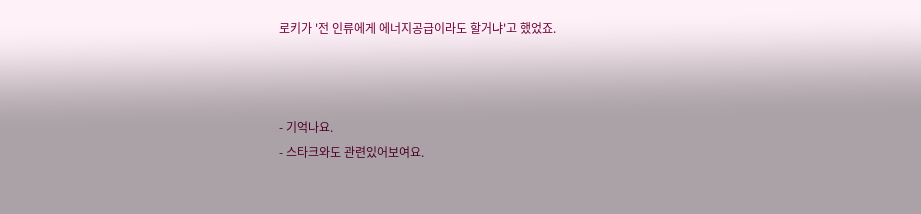로키가 '전 인류에게 에너지공급이라도 할거냐'고 했었죠.



- 기억나요.
- 스타크와도 관련있어보여요.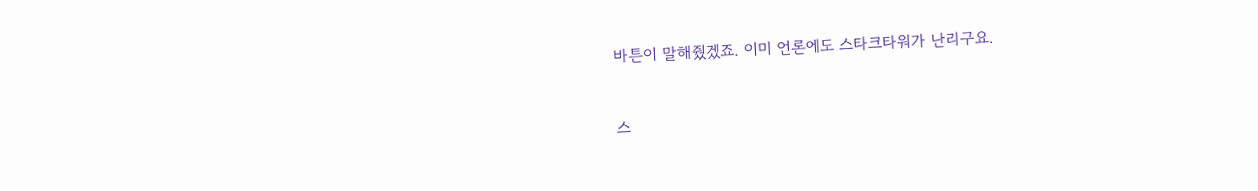바튼이 말해줬겠죠. 이미 언론에도 스타크타워가 난리구요.



스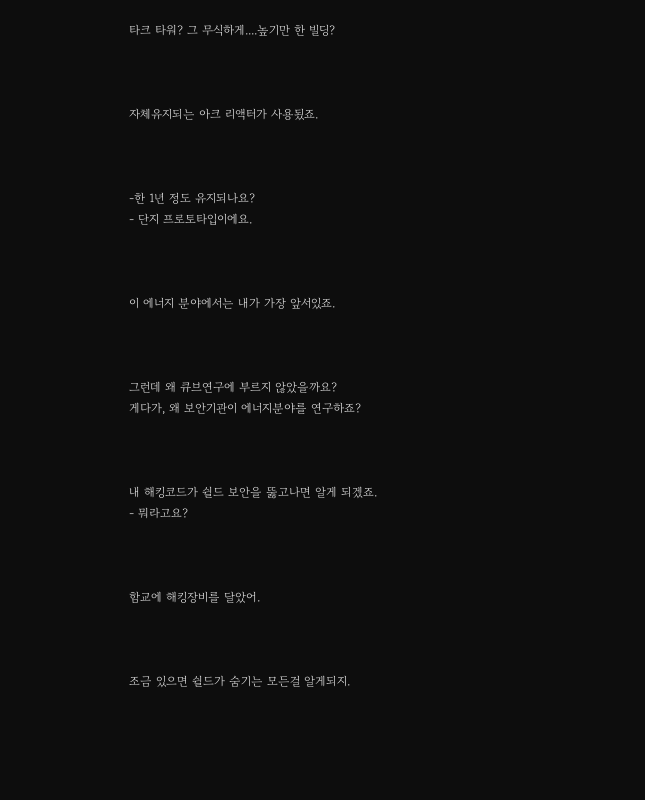타크 타워? 그 무식하게....높기만 한 빌딩?



자체유지되는 아크 리액터가 사용됬죠.



-한 1년 정도 유지되나요?
- 단지 프로토타입이에요.



이 에너지 분야에서는 내가 가장 앞서있죠.



그런데 왜 큐브연구에 부르지 않았을까요?
게다가, 왜 보안기관이 에너지분야를 연구하죠?



내 해킹코드가 쉴드 보안을 뚫고나면 알게 되겠죠.
- 뭐라고요?



함교에 해킹장비를 달았어.



조금 있으면 쉴드가 숨기는 모든걸 알게되지.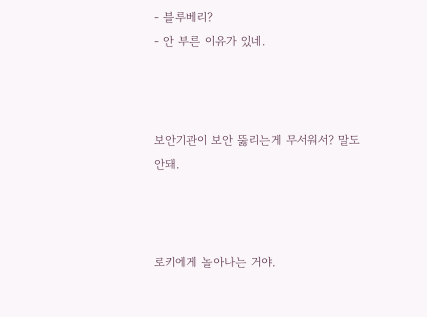- 블루베리?
- 안 부른 이유가 있네.



보안기관이 보안 뚫리는게 무서워서? 말도 안돼.



로키에게 놀아나는 거야.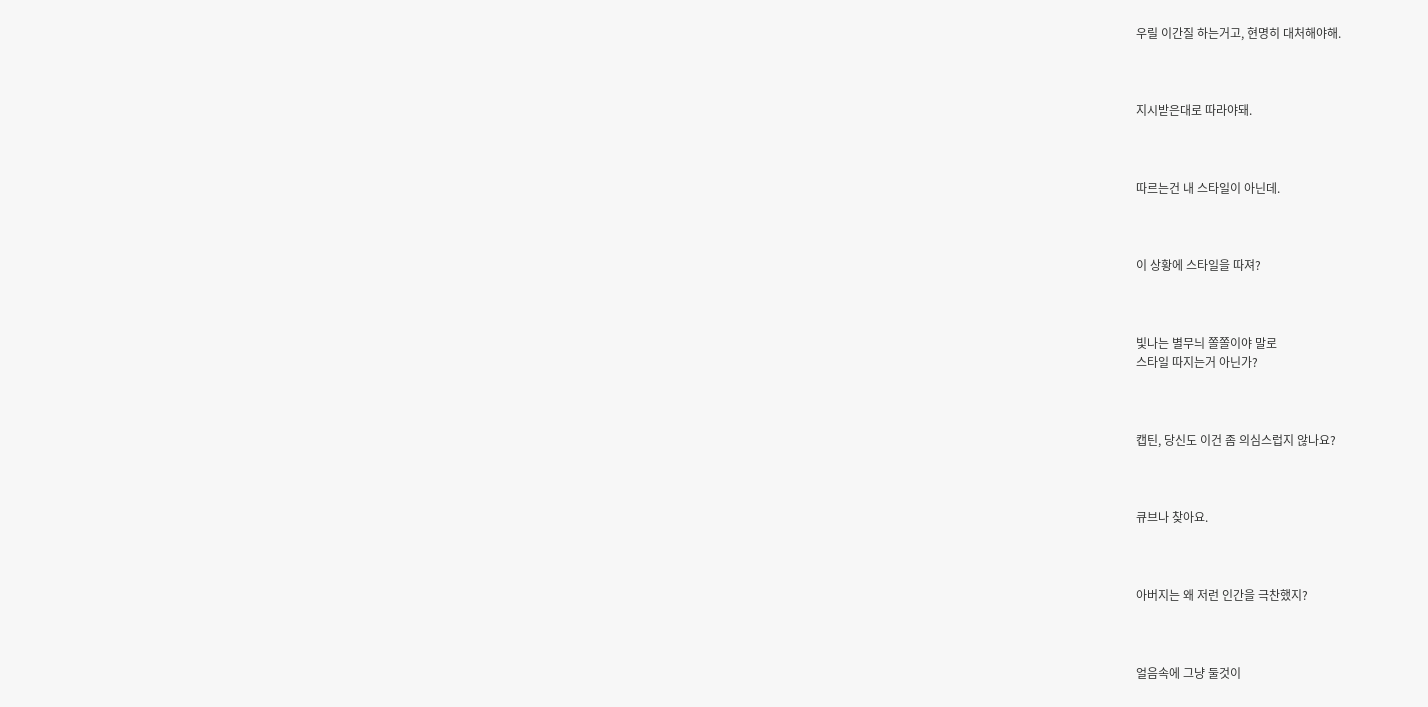우릴 이간질 하는거고, 현명히 대처해야해.



지시받은대로 따라야돼.



따르는건 내 스타일이 아닌데.



이 상황에 스타일을 따져?



빛나는 별무늬 쫄쫄이야 말로
스타일 따지는거 아닌가?



캡틴, 당신도 이건 좀 의심스럽지 않나요?



큐브나 찾아요.



아버지는 왜 저런 인간을 극찬했지?



얼음속에 그냥 둘것이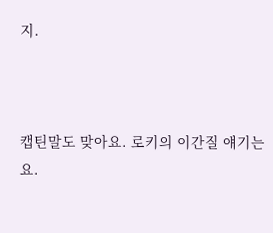지.



캡틴말도 맞아요. 로키의 이간질 얘기는요.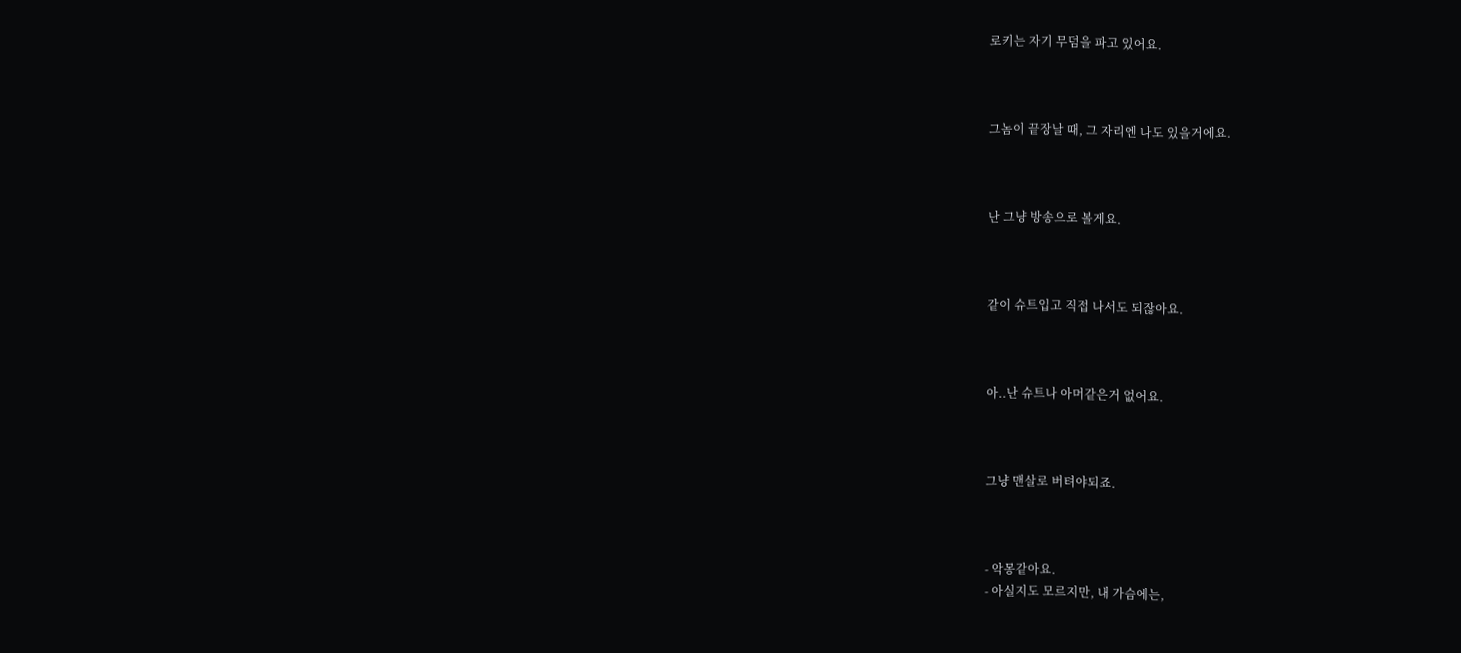로키는 자기 무덤을 파고 있어요.



그놈이 끝장날 때, 그 자리엔 나도 있을거에요.



난 그냥 방송으로 볼게요.



같이 슈트입고 직접 나서도 되잖아요.



아..난 슈트나 아머같은거 없어요.



그냥 맨살로 버텨야되죠.



- 악몽같아요.
- 아실지도 모르지만, 내 가슴에는,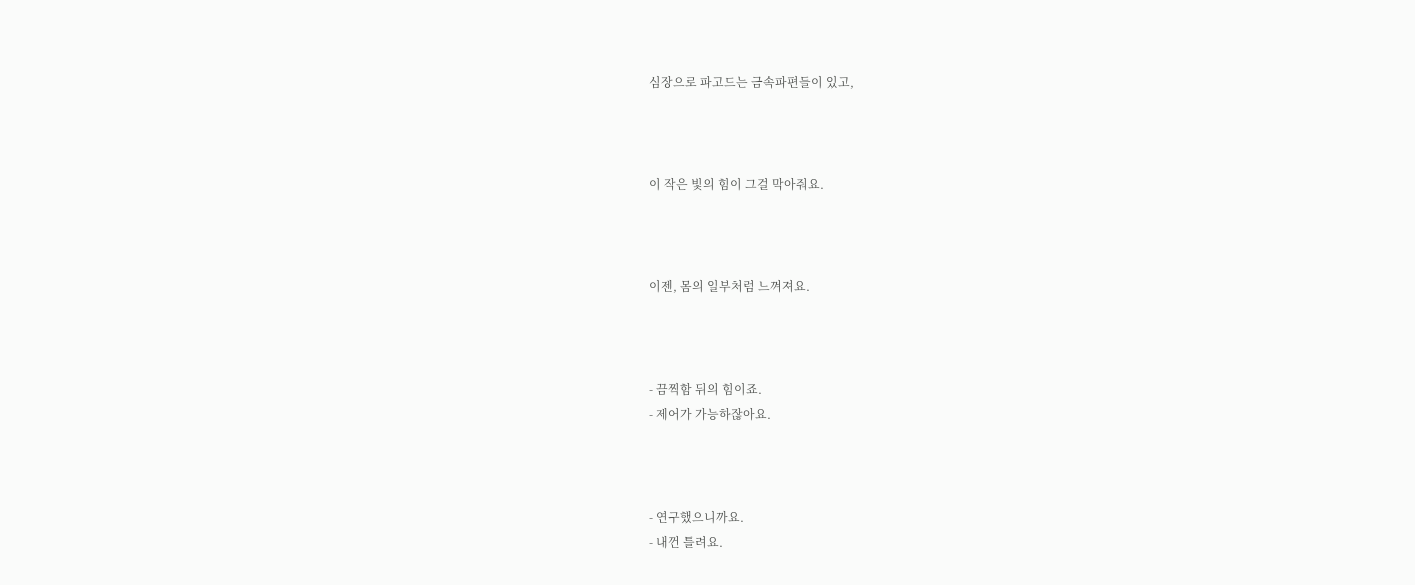심장으로 파고드는 금속파편들이 있고,



이 작은 빛의 힘이 그걸 막아줘요.



이젠, 몸의 일부처럼 느껴져요.



- 끔찍함 뒤의 힘이죠.
- 제어가 가능하잖아요.



- 연구했으니까요.
- 내껀 틀려요.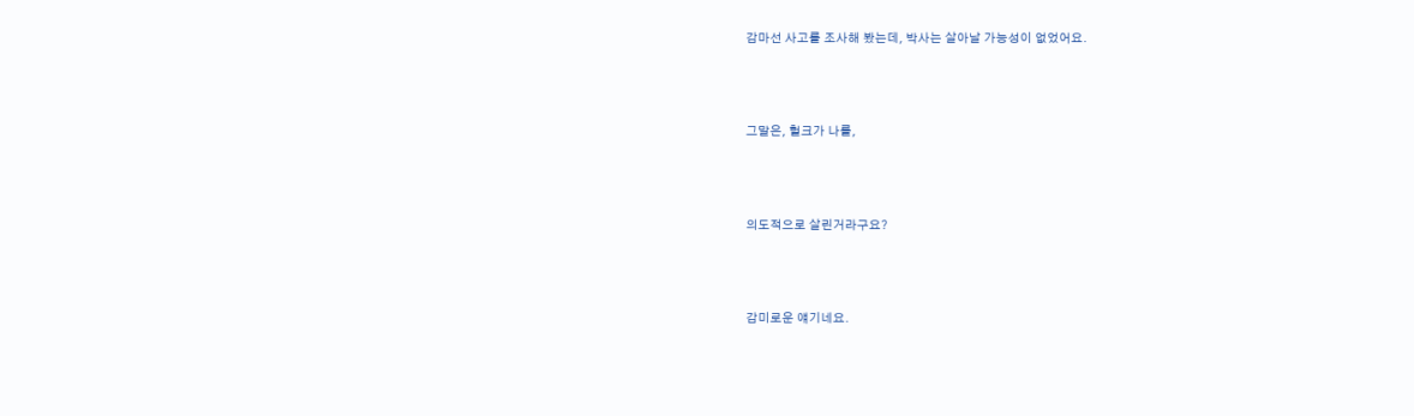감마선 사고를 조사해 봤는데, 박사는 살아날 가능성이 없었어요.



그말은, 헐크가 나를,



의도적으로 살린거라구요?



감미로운 얘기네요.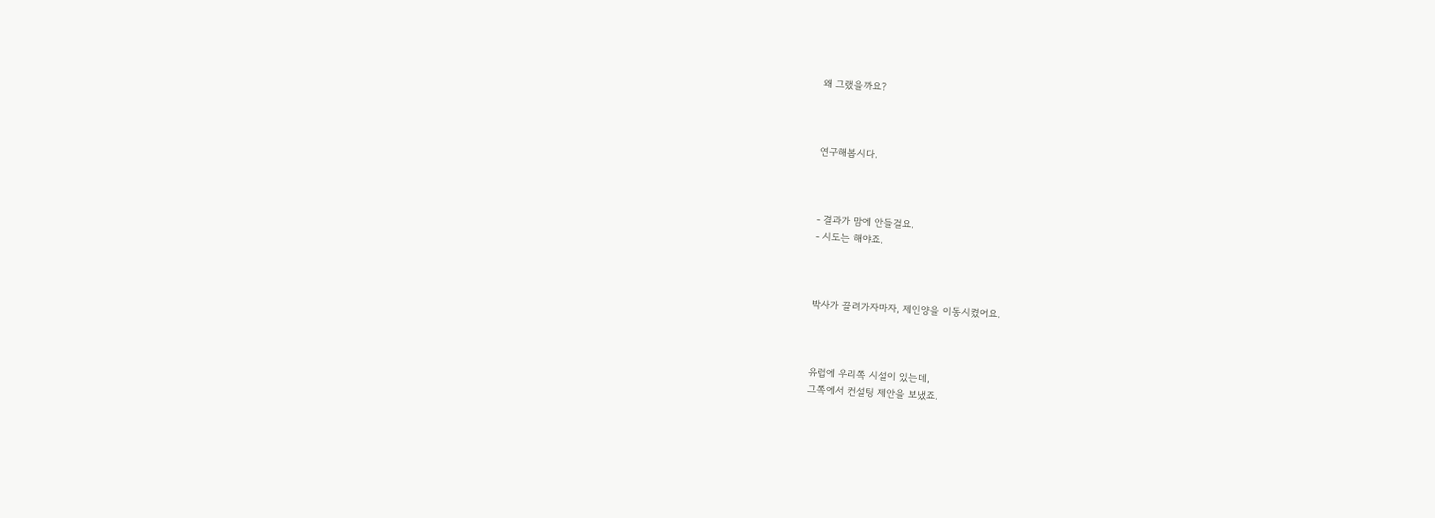왜 그랬을까요?



연구해봅시다.



- 결과가 맘에 안들걸요.
- 시도는 해야죠.



박사가 끌려가자마자, 제인양을 이동시켰어요.



유럽에 우리쪽 시설이 있는데,
그쪽에서 컨설팅 제안을 보냈죠.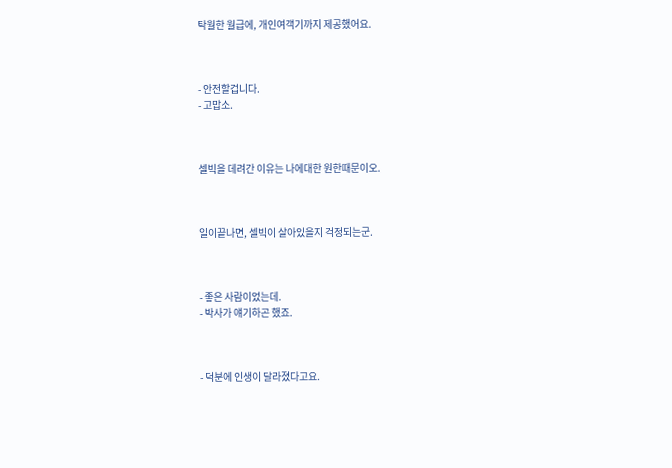탁월한 월급에, 개인여객기까지 제공했어요.



- 안전할겁니다.
- 고맙소.



셀빅을 데려간 이유는 나에대한 원한때문이오.



일이끝나면, 셀빅이 살아있을지 걱정되는군.



- 좋은 사람이었는데.
- 박사가 얘기하곤 했죠.



- 덕분에 인생이 달라졌다고요.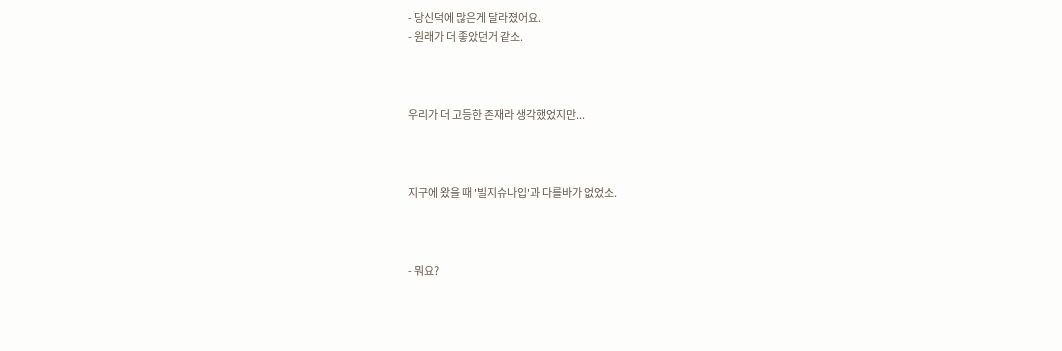- 당신덕에 많은게 달라졌어요.
- 원래가 더 좋았던거 같소.



우리가 더 고등한 존재라 생각했었지만...



지구에 왔을 때 '빌지슈나입'과 다를바가 없었소.



- 뭐요?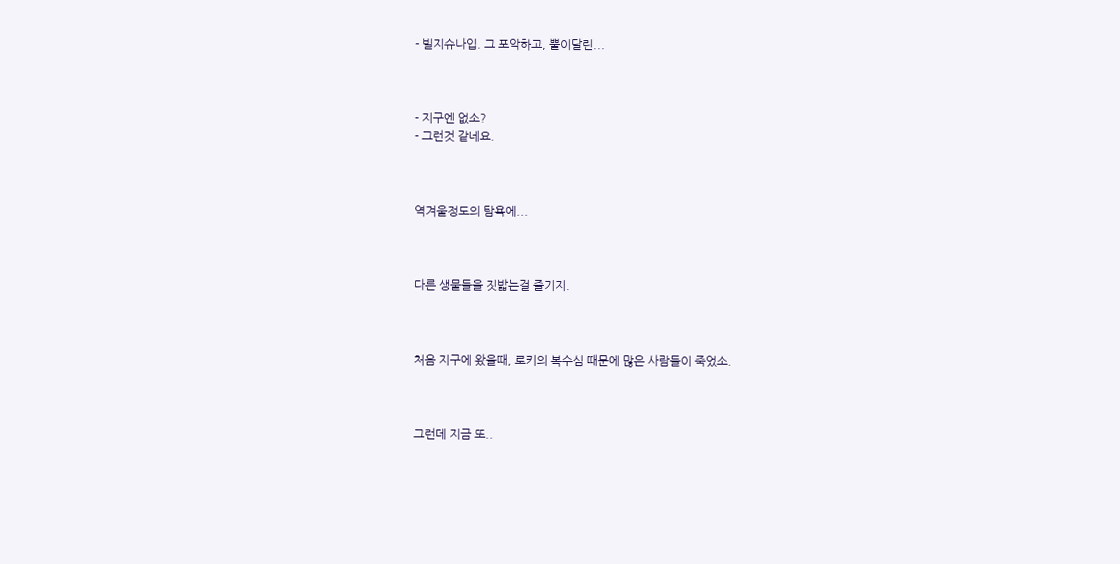- 빌지슈나입. 그 포악하고, 뿔이달린...



- 지구엔 없소?
- 그런것 같네요.



역겨울정도의 탐욕에...



다른 생물들을 짓밟는걸 즐기지.



처음 지구에 왔을때, 로키의 복수심 때문에 많은 사람들이 죽었소.



그런데 지금 또..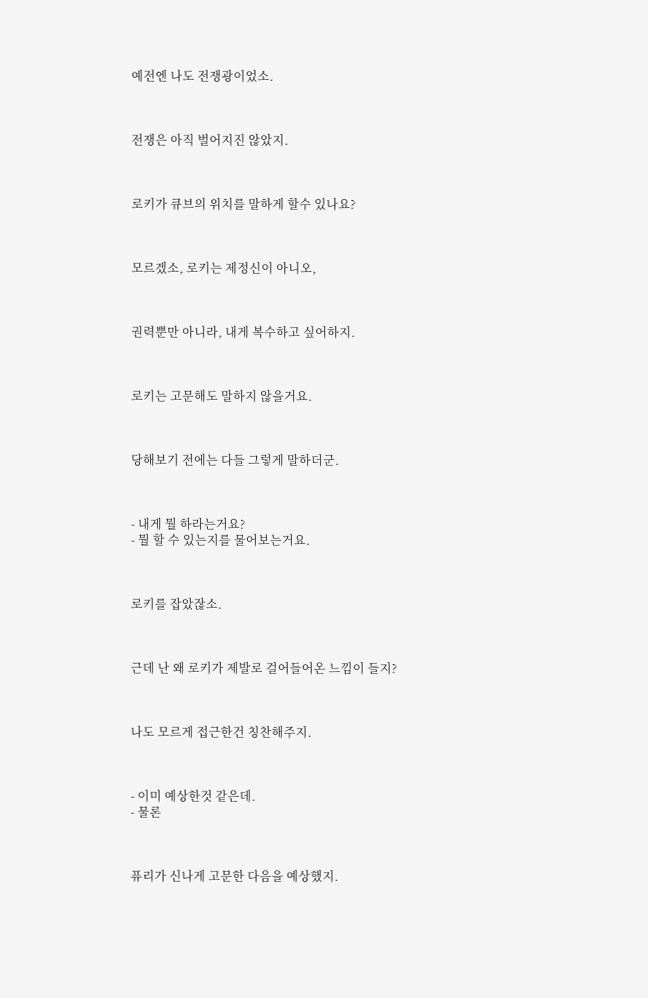예전엔 나도 전쟁광이었소.



전쟁은 아직 벌어지진 않았지.



로키가 큐브의 위치를 말하게 할수 있나요?



모르겠소, 로키는 제정신이 아니오,



권력뿐만 아니라, 내게 복수하고 싶어하지.



로키는 고문해도 말하지 않을거요.



당해보기 전에는 다들 그렇게 말하더군.



- 내게 뭘 하라는거요?
- 뭘 할 수 있는지를 물어보는거요.



로키를 잡았잖소.



근데 난 왜 로키가 제발로 걸어들어온 느낌이 들지?



나도 모르게 접근한건 칭찬해주지.



- 이미 예상한것 같은데.
- 물론



퓨리가 신나게 고문한 다음을 예상했지.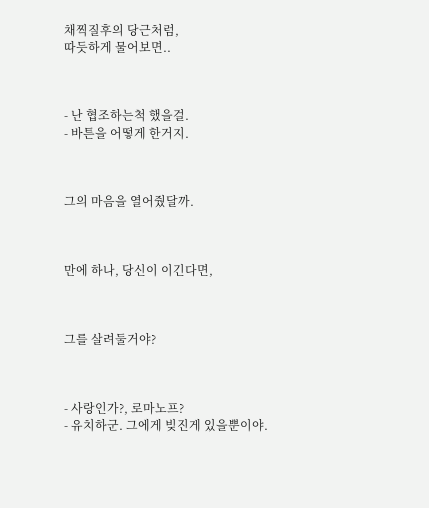채찍질후의 당근처럼,
따듯하게 물어보면..



- 난 협조하는척 했을걸.
- 바튼을 어떻게 한거지.



그의 마음을 열어줬달까.



만에 하나, 당신이 이긴다면,



그를 살려둘거야?



- 사랑인가?, 로마노프?
- 유치하군. 그에게 빚진게 있을뿐이야.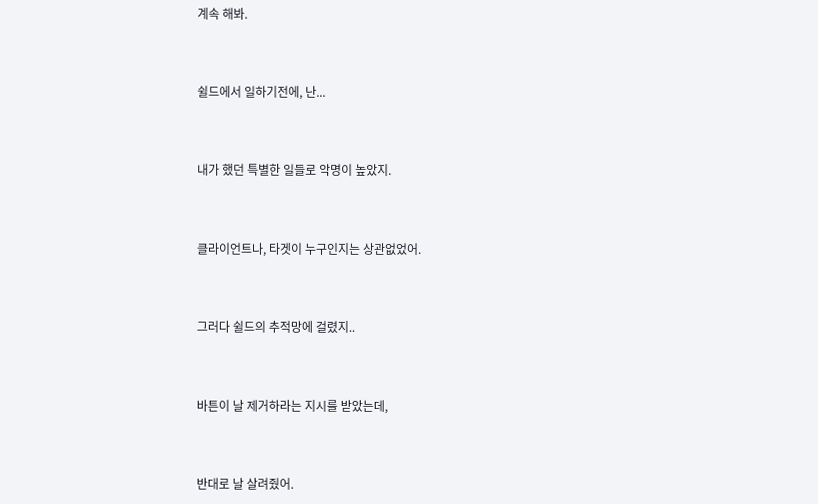계속 해봐.



쉴드에서 일하기전에, 난...



내가 했던 특별한 일들로 악명이 높았지.



클라이언트나, 타겟이 누구인지는 상관없었어.



그러다 쉴드의 추적망에 걸렸지..



바튼이 날 제거하라는 지시를 받았는데,



반대로 날 살려줬어.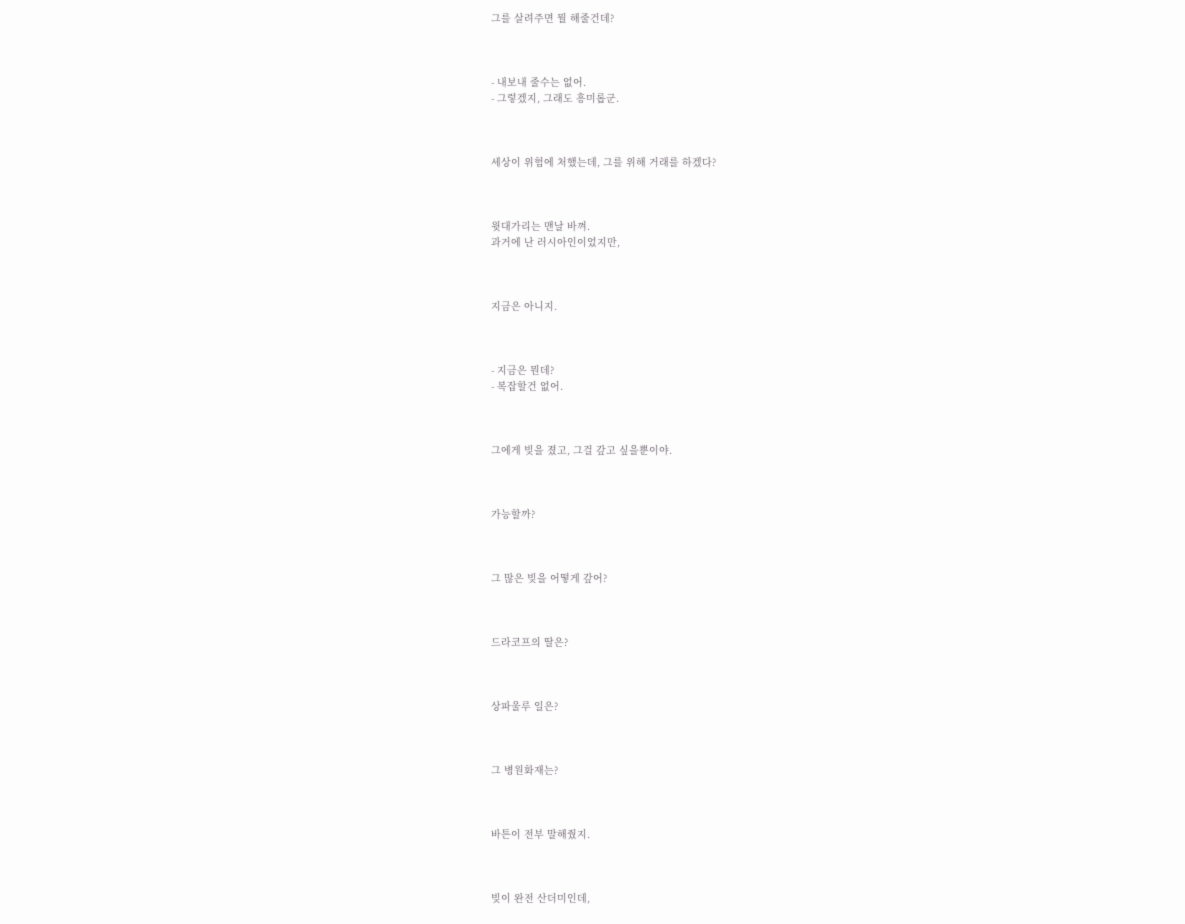그를 살려주면 뭘 해줄건데?



- 내보내 줄수는 없어.
- 그렇겠지, 그래도 흥미롭군.



세상이 위험에 처했는데, 그를 위해 거래를 하겠다?



윗대가리는 맨날 바껴.
과거에 난 러시아인이었지만,



지금은 아니지.



- 지금은 뭔데?
- 복잡할건 없어.



그에게 빚을 졌고, 그걸 갚고 싶을뿐이야.



가능할까?



그 많은 빚을 어떻게 갚어?



드라코프의 딸은?



상파울루 일은?



그 병원화재는?



바튼이 전부 말해줬지.



빚이 완전 산더미인데,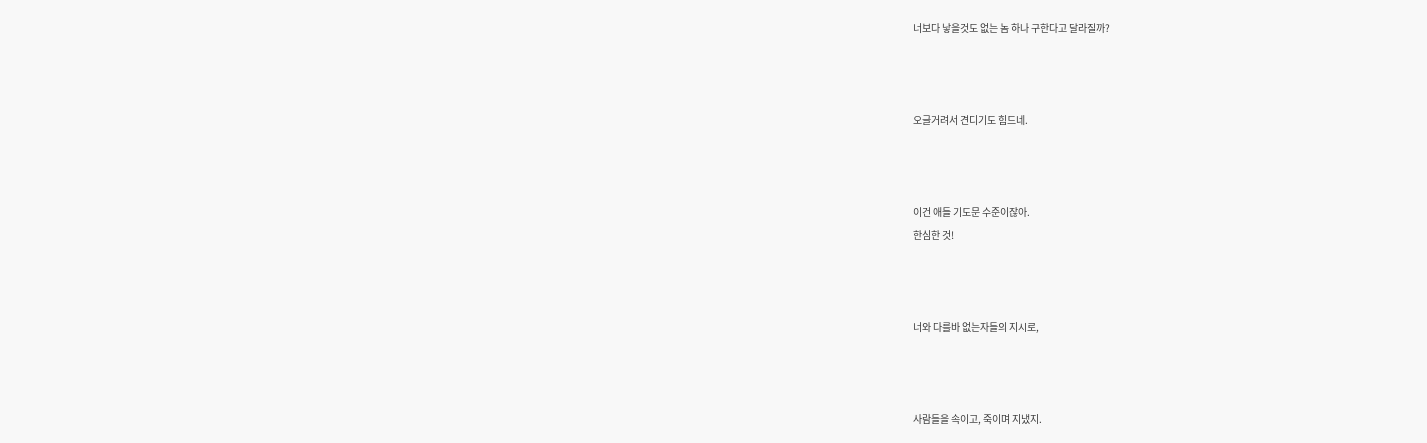너보다 낳을것도 없는 놈 하나 구한다고 달라질까?



오글거려서 견디기도 힘드네.



이건 애들 기도문 수준이잖아.
한심한 것!



너와 다를바 없는자들의 지시로,



사람들을 속이고, 죽이며 지냈지.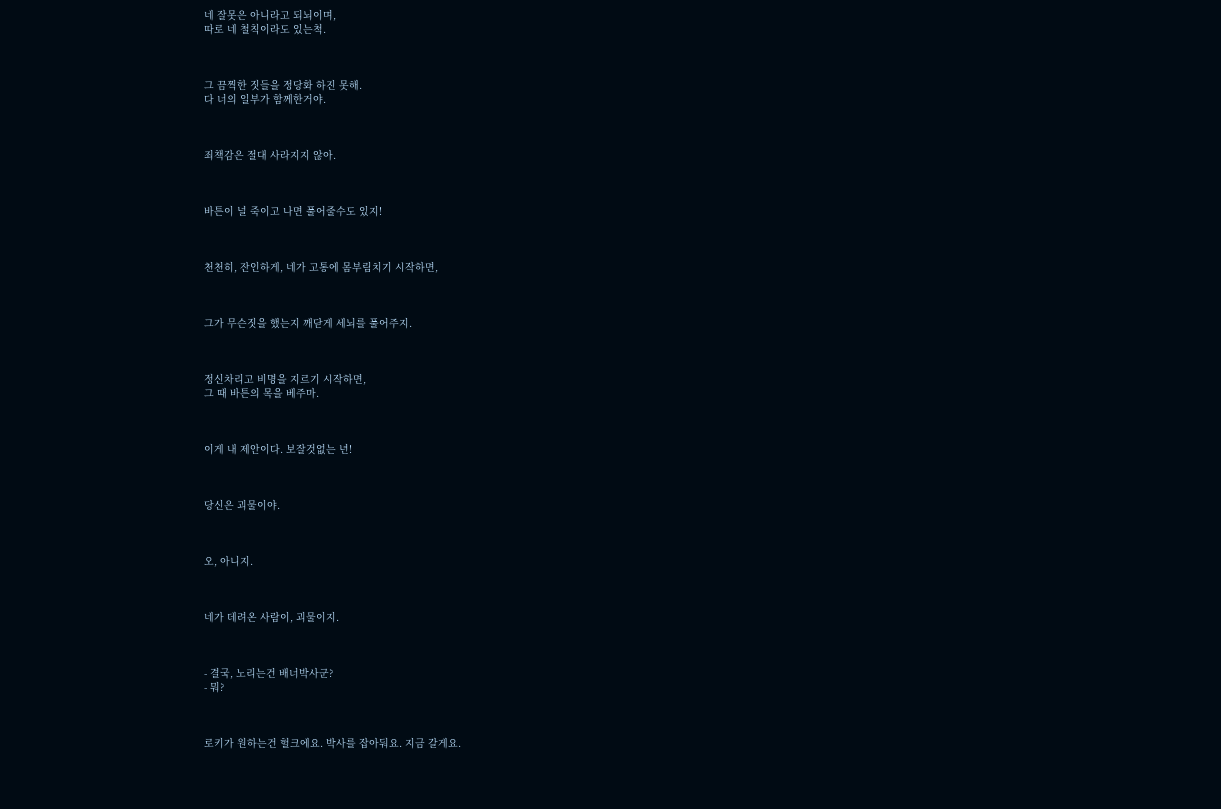네 잘못은 아니라고 되뇌이며,
따로 네 철칙이라도 있는척.



그 끔찍한 짓들을 정당화 하진 못해.
다 너의 일부가 함께한거야.



죄책감은 절대 사라지지 않아.



바튼이 널 죽이고 나면 풀어줄수도 있지!



천천히, 잔인하게, 네가 고통에 몸부림치기 시작하면,



그가 무슨짓을 했는지 깨닫게 세뇌를 풀어주지.



정신차리고 비명을 지르기 시작하면,
그 때 바튼의 목을 베주마.



이게 내 제안이다. 보잘것없는 년!



당신은 괴물이야.



오, 아니지.



네가 데려온 사람이, 괴물이지.



- 결국, 노리는건 배너박사군?
- 뭐?



로키가 원하는건 헐크에요. 박사를 잡아둬요. 지금 갈게요.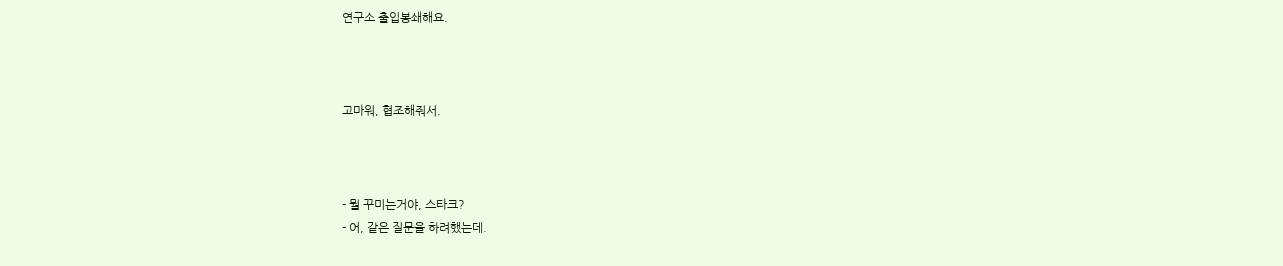연구소 출입봉쇄해요.



고마워, 협조해줘서.



- 뭘 꾸미는거야, 스타크?
- 어, 같은 질문을 하려했는데.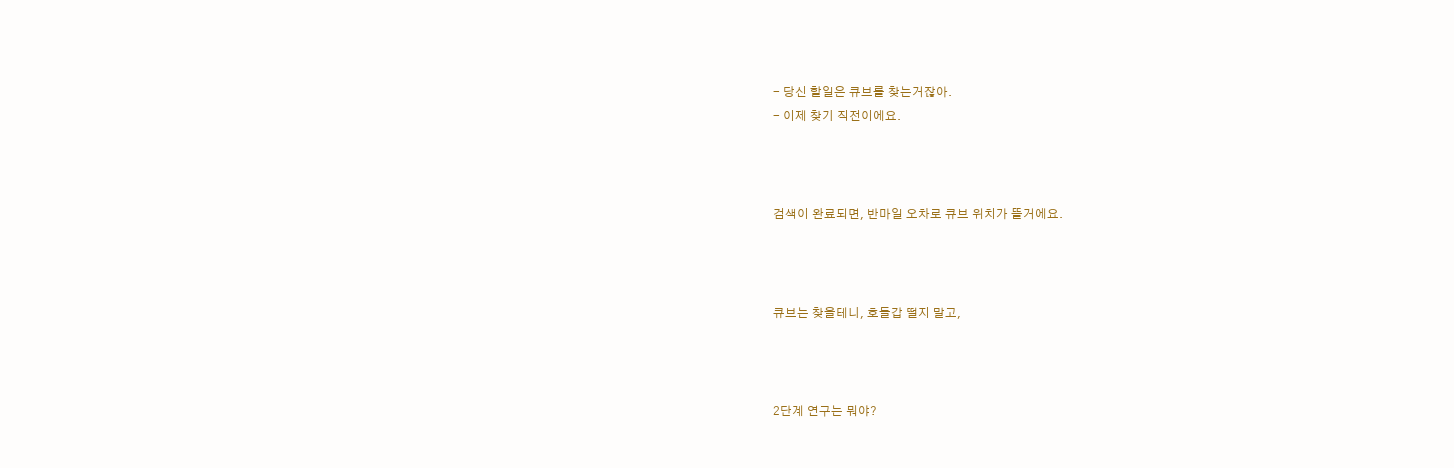- 당신 할일은 큐브를 찾는거잖아.
- 이제 찾기 직전이에요.



검색이 완료되면, 반마일 오차로 큐브 위치가 뜰거에요.



큐브는 찾을테니, 호들갑 떨지 말고,



2단계 연구는 뭐야?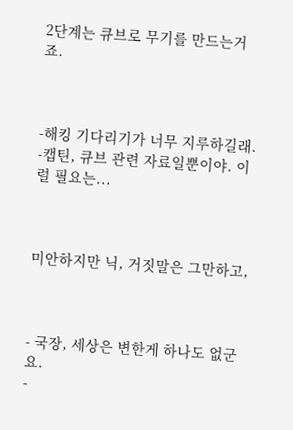2단계는 큐브로 무기를 만드는거죠.



-해킹 기다리기가 너무 지루하길래.
-캡틴, 큐브 관련 자료일뿐이야. 이럴 필요는...



미안하지만 닉, 거짓말은 그만하고,



- 국장, 세상은 변한게 하나도 없군요.
-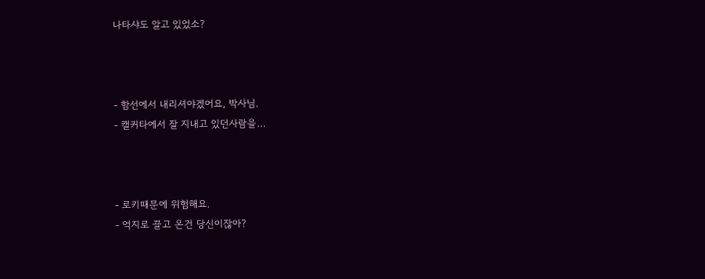나타샤도 알고 있었소?



- 함선에서 내리셔야겠어요, 박사님.
- 캘커타에서 잘 지내고 있던사람을...



- 로키때문에 위험해요.
- 억지로 끌고 온건 당신이잖아?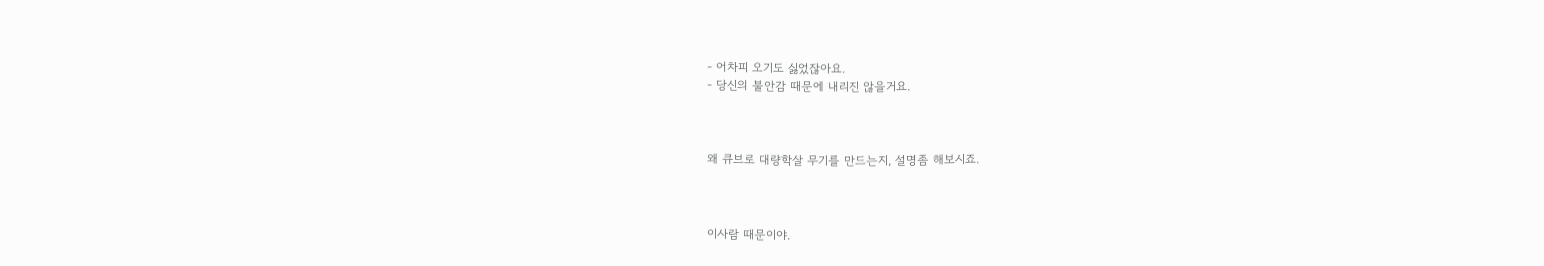- 어차피 오기도 싫었잖아요.
- 당신의 불안감 때문에 내리진 않을거요.



왜 큐브로 대량학살 무기를 만드는지, 설명좀 해보시죠.



이사람 때문이야.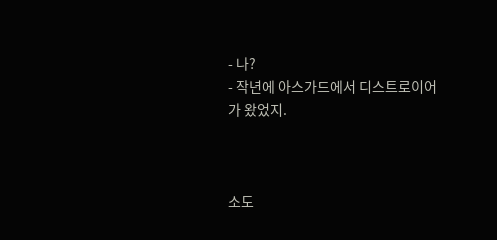- 나?
- 작년에 아스가드에서 디스트로이어가 왔었지.



소도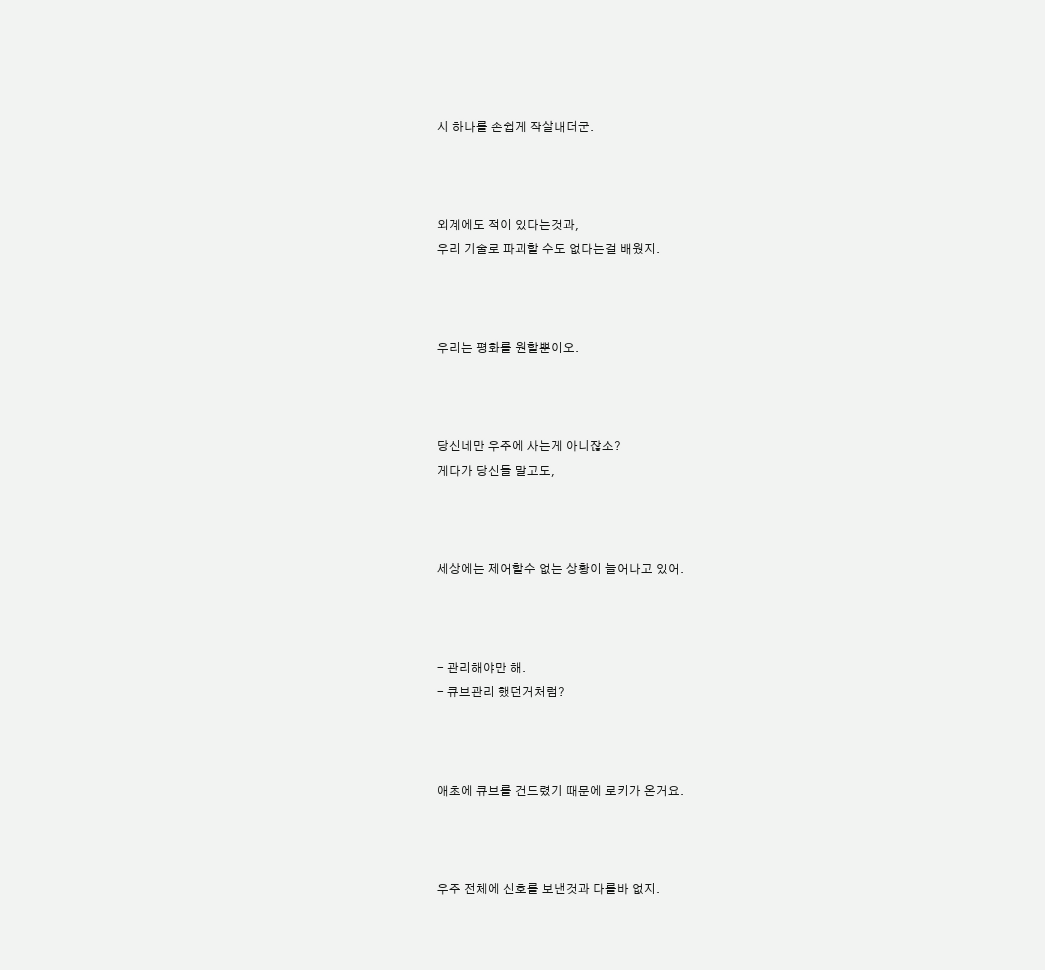시 하나를 손쉽게 작살내더군.



외계에도 적이 있다는것과,
우리 기술로 파괴할 수도 없다는걸 배웠지.



우리는 평화를 원할뿐이오.



당신네만 우주에 사는게 아니잖소?
게다가 당신들 말고도,



세상에는 제어할수 없는 상황이 늘어나고 있어.



- 관리해야만 해.
- 큐브관리 했던거처럼?



애초에 큐브를 건드렸기 때문에 로키가 온거요.



우주 전체에 신호를 보낸것과 다를바 없지.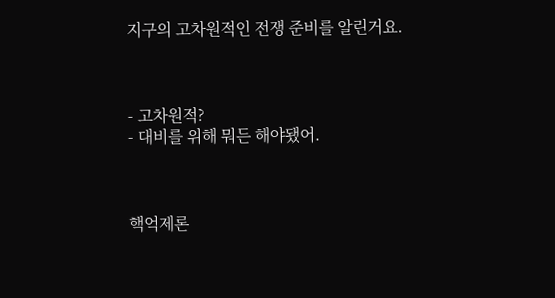지구의 고차원적인 전쟁 준비를 알린거요.



- 고차원적?
- 대비를 위해 뭐든 해야됐어.



핵억제론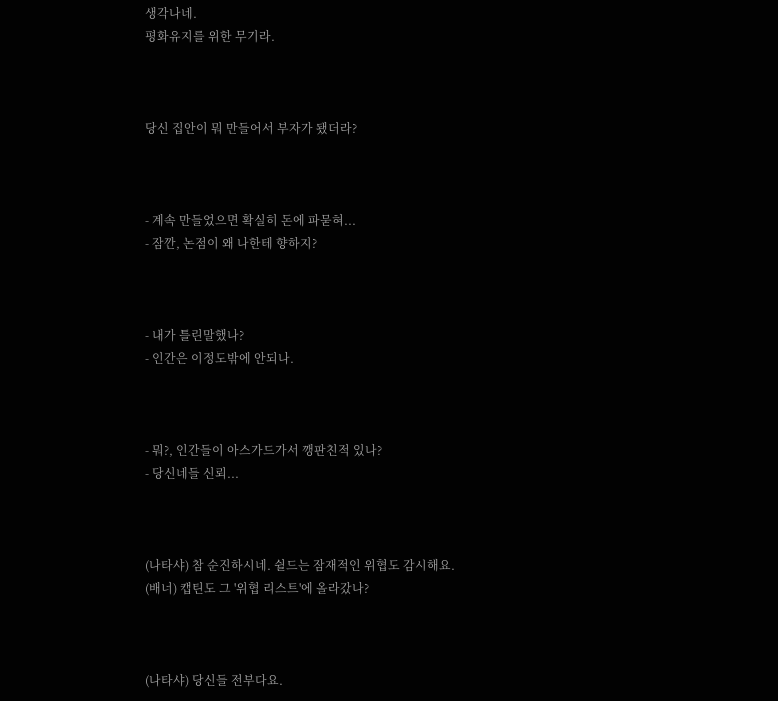생각나네.
평화유지를 위한 무기라.



당신 집안이 뭐 만들어서 부자가 됐더라?



- 계속 만들었으면 확실히 돈에 파묻혀...
- 잠깐, 논점이 왜 나한테 향하지?



- 내가 틀린말했나?
- 인간은 이정도밖에 안되나.



- 뭐?, 인간들이 아스가드가서 깽판친적 있나?
- 당신네들 신뢰...



(나타샤) 참 순진하시네. 쉴드는 잠재적인 위협도 감시해요.
(배너) 캡틴도 그 '위협 리스트'에 올라갔나?



(나타샤) 당신들 전부다요.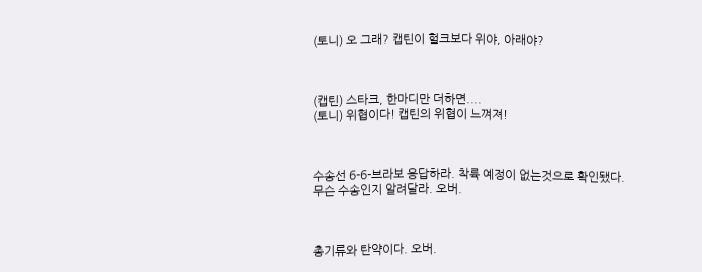(토니) 오 그래? 캡틴이 헐크보다 위야, 아래야?



(캡틴) 스타크, 한마디만 더하면....
(토니) 위협이다! 캡틴의 위협이 느껴져!



수송선 6-6-브라보 응답하라. 착륙 예정이 없는것으로 확인됐다.
무슨 수송인지 알려달라. 오버.



총기류와 탄약이다. 오버.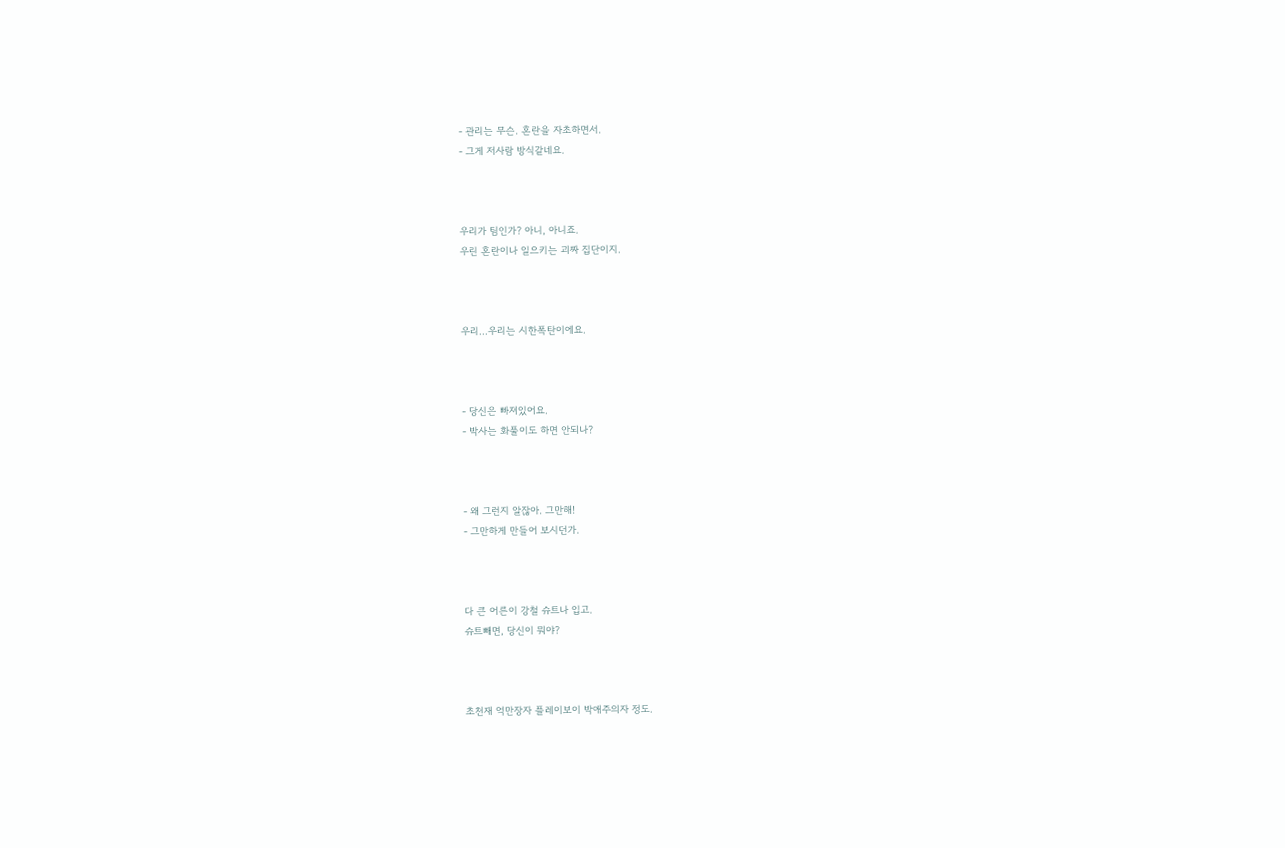- 관리는 무슨. 혼란을 자초하면서.
- 그게 저사람 방식같네요.



우리가 팀인가? 아니, 아니죠.
우린 혼란이나 일으키는 괴짜 집단이지.



우리...우리는 시한폭탄이에요.



- 당신은 빠져있어요.
- 박사는 화풀이도 하면 안되나?



- 왜 그런지 알잖아. 그만해!
- 그만하게 만들어 보시던가.



다 큰 어른이 강철 슈트나 입고.
슈트빼면, 당신이 뭐야?



초천재 억만장자 플레이보이 박애주의자 정도.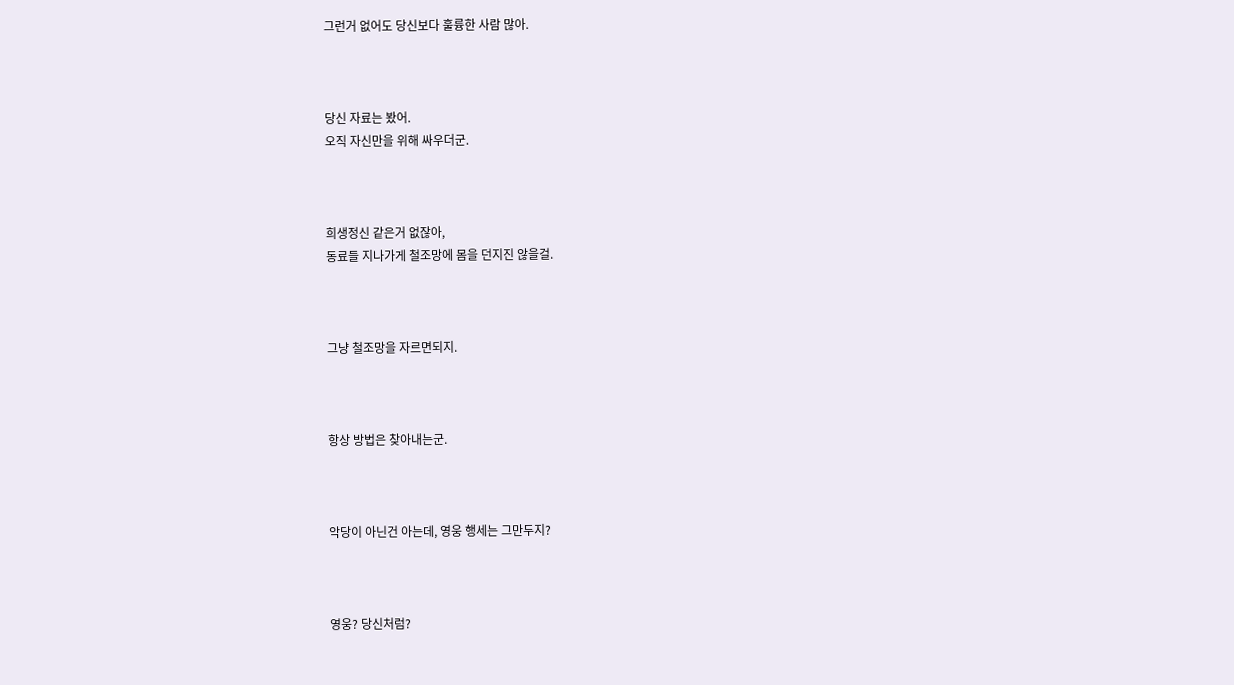그런거 없어도 당신보다 훌륭한 사람 많아.



당신 자료는 봤어.
오직 자신만을 위해 싸우더군.



희생정신 같은거 없잖아,
동료들 지나가게 철조망에 몸을 던지진 않을걸.



그냥 철조망을 자르면되지.



항상 방법은 찾아내는군.



악당이 아닌건 아는데, 영웅 행세는 그만두지?



영웅? 당신처럼?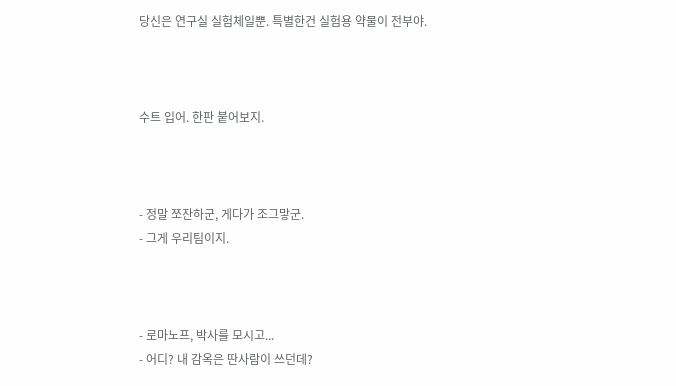당신은 연구실 실험체일뿐. 특별한건 실험용 약물이 전부야.



수트 입어. 한판 붙어보지.



- 정말 쪼잔하군, 게다가 조그맣군.
- 그게 우리팀이지.



- 로마노프, 박사를 모시고...
- 어디? 내 감옥은 딴사람이 쓰던데?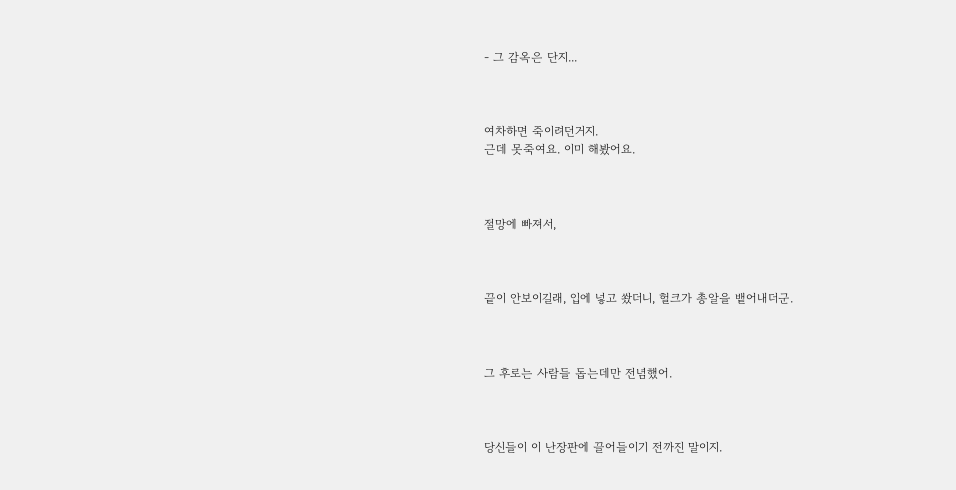- 그 감옥은 단지...



여차하면 죽이려던거지.
근데 못죽여요. 이미 해봤어요.



절망에 빠져서,



끝이 안보이길래, 입에 넣고 쐈더니, 헐크가 총알을 뱉어내더군.



그 후로는 사람들 돕는데만 전념했어.



당신들이 이 난장판에 끌어들이기 전까진 말이지.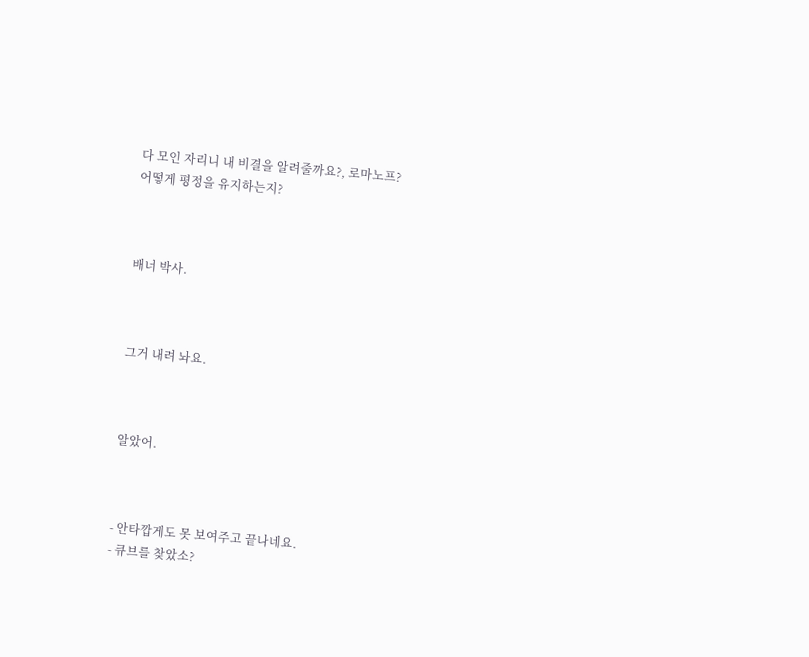다 모인 자리니 내 비결을 알려줄까요?, 로마노프?
어떻게 평정을 유지하는지?



배너 박사.



그거 내려 놔요.



알았어.



- 안타깝게도 못 보여주고 끝나네요.
- 큐브를 찾았소?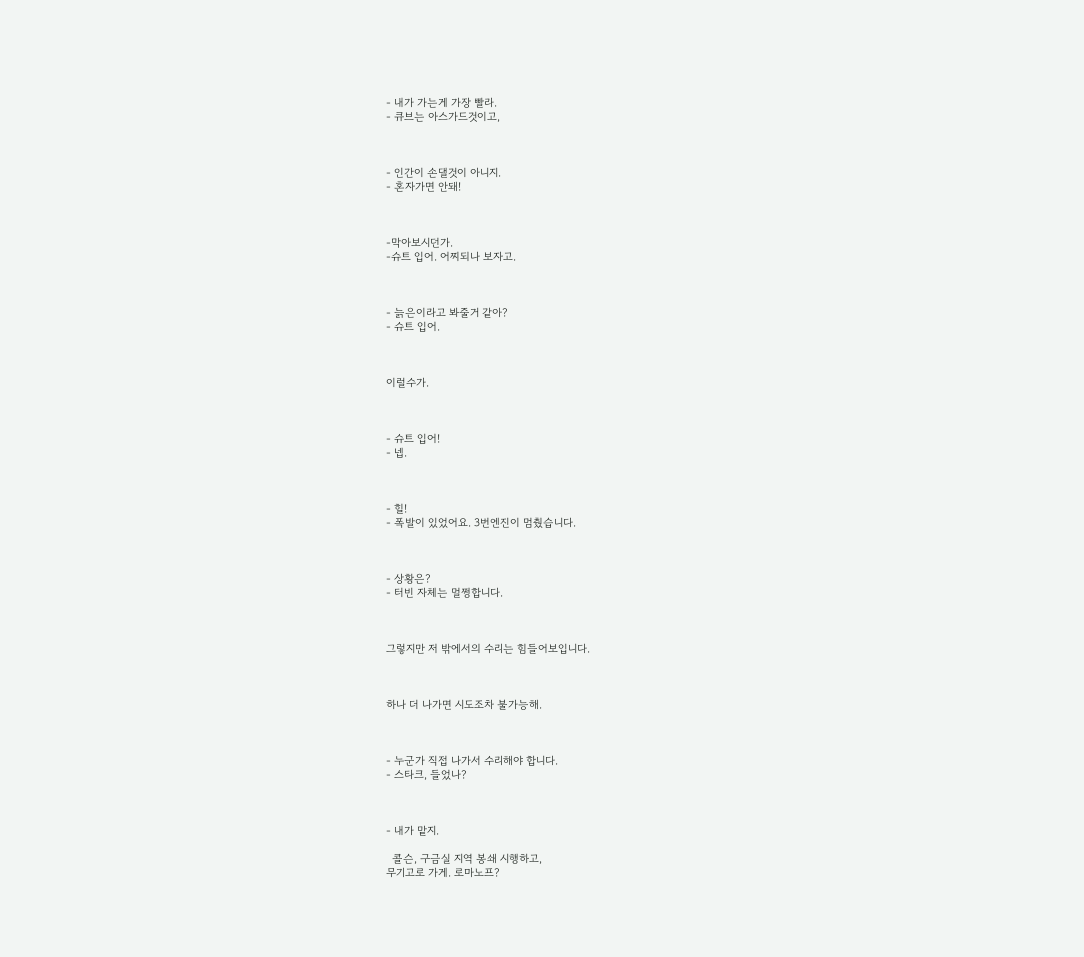- 내가 가는게 가장 빨라.
- 큐브는 아스가드것이고,



- 인간이 손댈것이 아니지.
- 혼자가면 안돼!



-막아보시던가.
-슈트 입어. 어찌되나 보자고.



- 늙은이라고 봐줄거 같아?
- 슈트 입어.



이럴수가.



- 슈트 입어!
- 넵.



- 힐!
- 폭발이 있었어요. 3번엔진이 멈췄습니다.



- 상황은?
- 터빈 자체는 멀쩡합니다.



그렇지만 저 밖에서의 수리는 힘들어보입니다.



하나 더 나가면 시도조차 불가능해.



- 누군가 직접 나가서 수리해야 합니다.
- 스타크, 들었나?



- 내가 맡지.

  콜슨, 구금실 지역 봉쇄 시행하고,
무기고로 가게. 로마노프?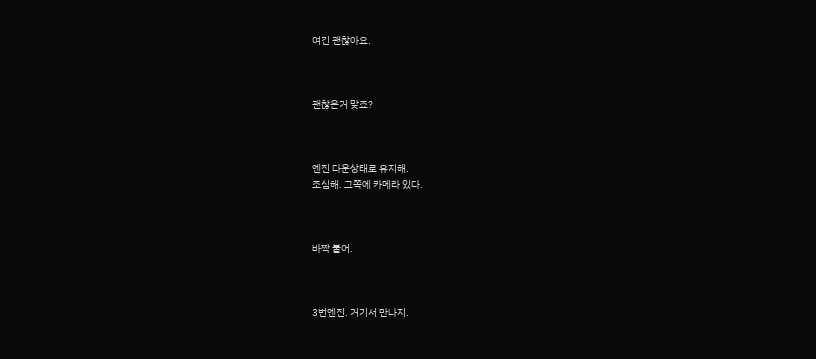여긴 괜찮아요.



괜찮은거 맞죠?



엔진 다운상태로 유지해.
조심해. 그쪽에 카메라 있다.



바짝 붙어.



3번엔진. 거기서 만나지.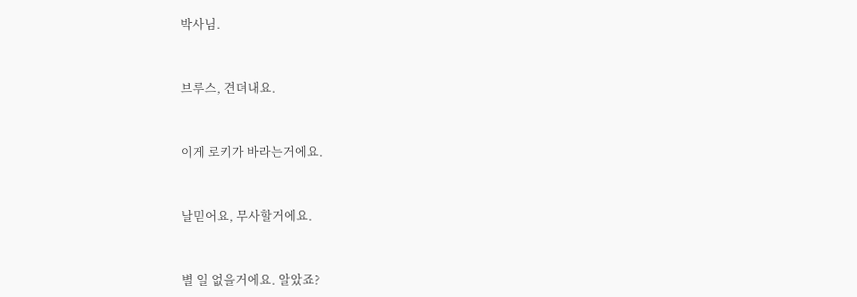박사님.



브루스, 견뎌내요.



이게 로키가 바라는거에요.



날믿어요, 무사할거에요.



별 일 없을거에요. 알았죠?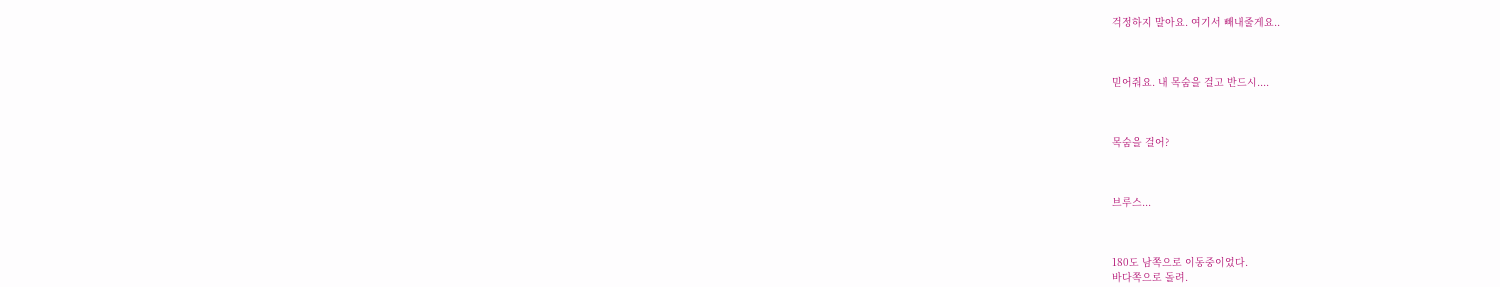걱정하지 말아요. 여기서 빼내줄게요..



믿어줘요. 내 목숨을 걸고 반드시....



목숨을 걸어?



브루스...



180도 남쪽으로 이동중이었다.
바다쪽으로 돌려.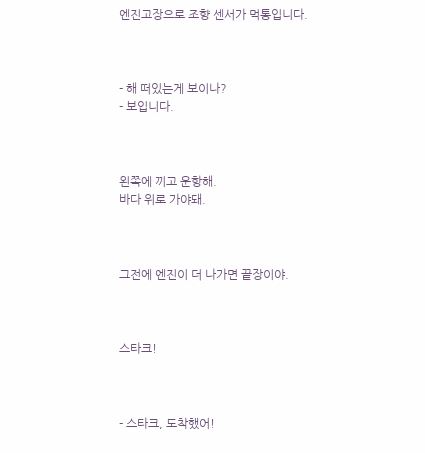엔진고장으로 조향 센서가 먹통입니다.



- 해 떠있는게 보이나?
- 보입니다.



왼쪽에 끼고 운항해.
바다 위로 가야돼.



그전에 엔진이 더 나가면 끝장이야.



스타크!



- 스타크, 도착했어!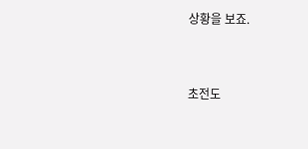상황을 보죠.



초전도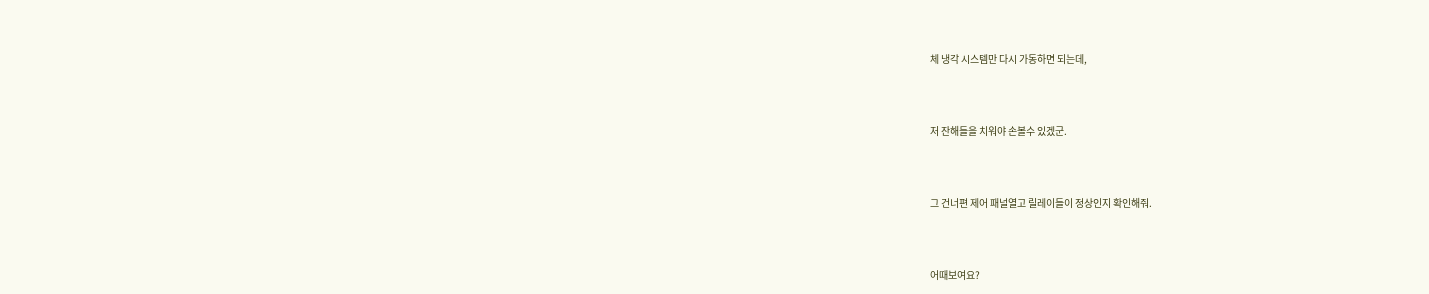체 냉각 시스템만 다시 가동하면 되는데,



저 잔해들을 치워야 손볼수 있겠군.



그 건너편 제어 패널열고 릴레이들이 정상인지 확인해줘.



어때보여요?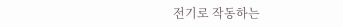전기로 작동하는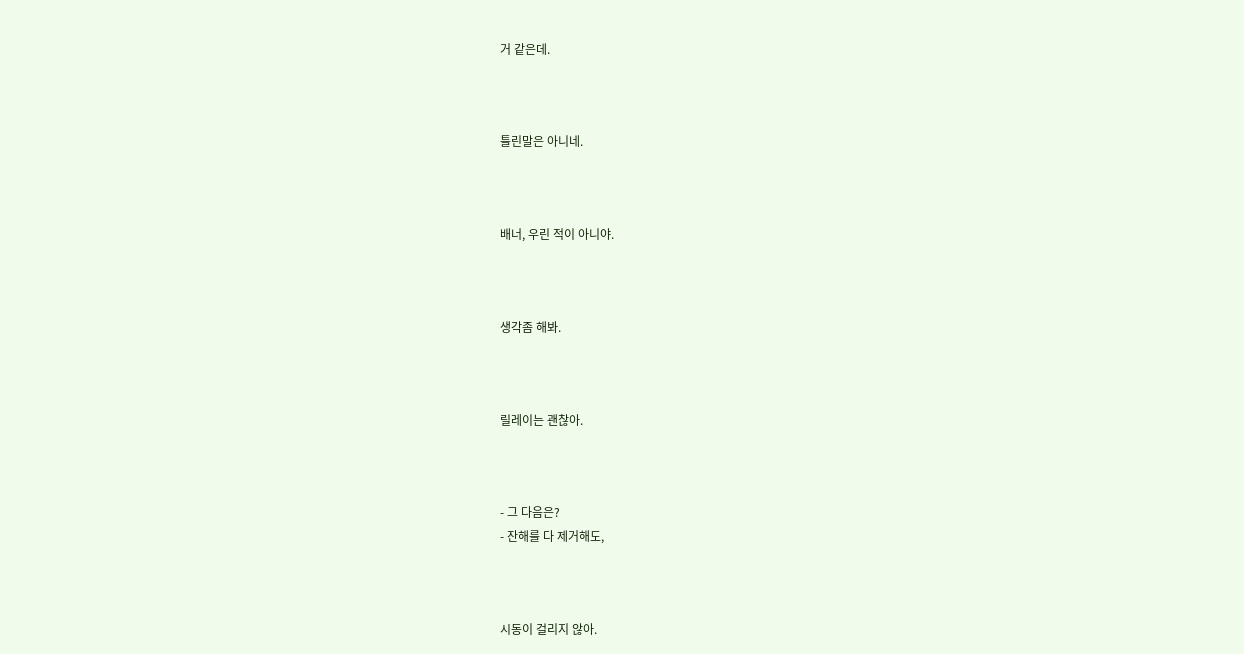거 같은데.



틀린말은 아니네.



배너, 우린 적이 아니야.



생각좀 해봐.



릴레이는 괜찮아.



- 그 다음은?
- 잔해를 다 제거해도,



시동이 걸리지 않아.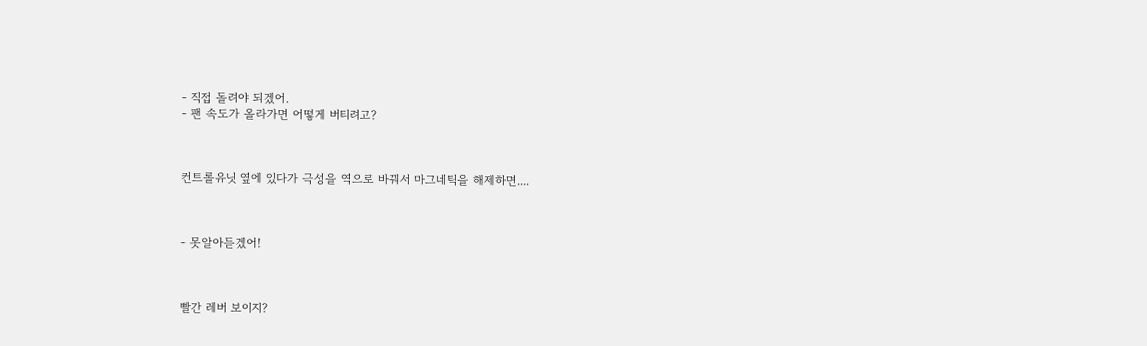- 직접 돌려야 되겠어.
- 팬 속도가 올라가면 어떻게 버티려고?



컨트롤유닛 옆에 있다가 극성을 역으로 바꿔서 마그네틱을 해제하면....



- 못알아듣겠어!



빨간 레버 보이지?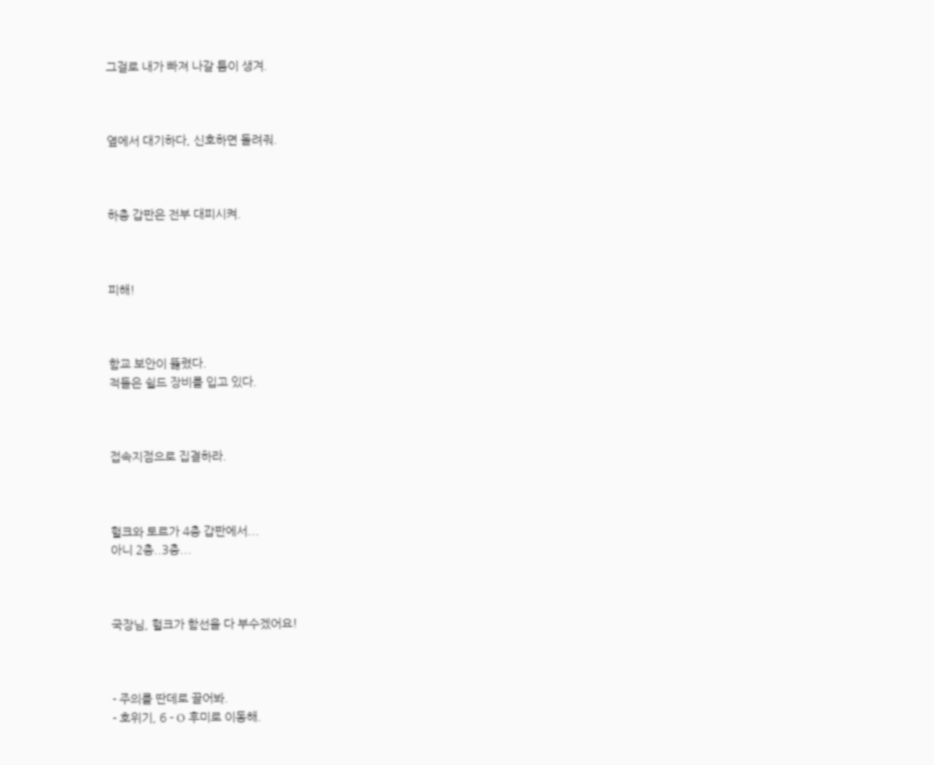그걸로 내가 빠져 나갈 틈이 생겨.



옆에서 대기하다, 신호하면 돌려줘.



하층 갑판은 전부 대피시켜.



피해!



함교 보안이 뚫렸다.
적들은 쉴드 장비를 입고 있다.



접속지점으로 집결하라.



헐크와 토르가 4층 갑판에서...
아니 2층..3층...



국장님, 헐크가 함선을 다 부수겠어요!



- 주의를 딴데로 끌어봐.
- 호위기, 6 - O 후미로 이동해.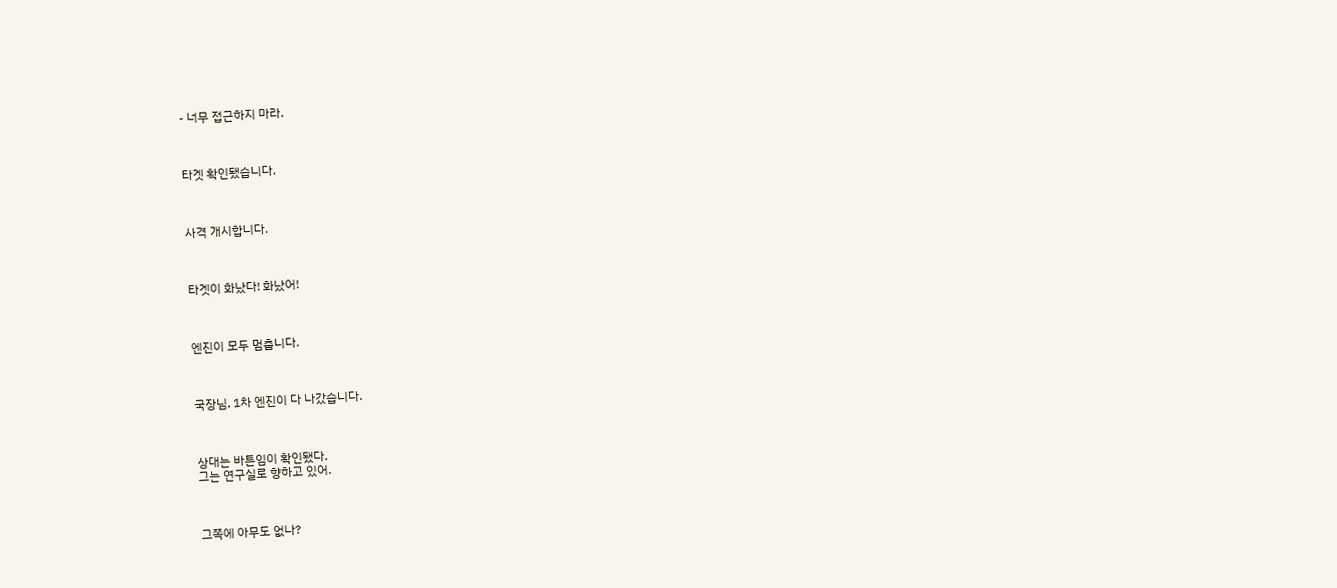- 너무 접근하지 마라.



타겟 확인됐습니다.



사격 개시합니다.



타겟이 화났다! 화났어!



엔진이 모두 멈춥니다.



국장님, 1차 엔진이 다 나갔습니다.



상대는 바튼임이 확인됐다.
그는 연구실로 향하고 있어.



그쪽에 아무도 없나?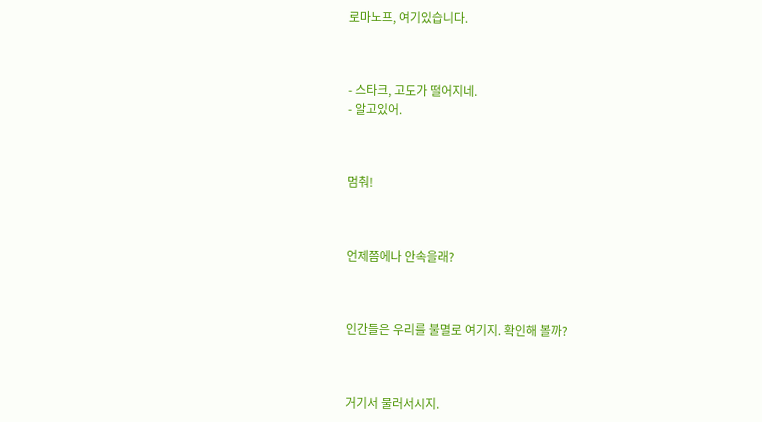로마노프, 여기있습니다.



- 스타크, 고도가 떨어지네.
- 알고있어.



멈춰!



언제쯤에나 안속을래?



인간들은 우리를 불멸로 여기지. 확인해 볼까?



거기서 물러서시지.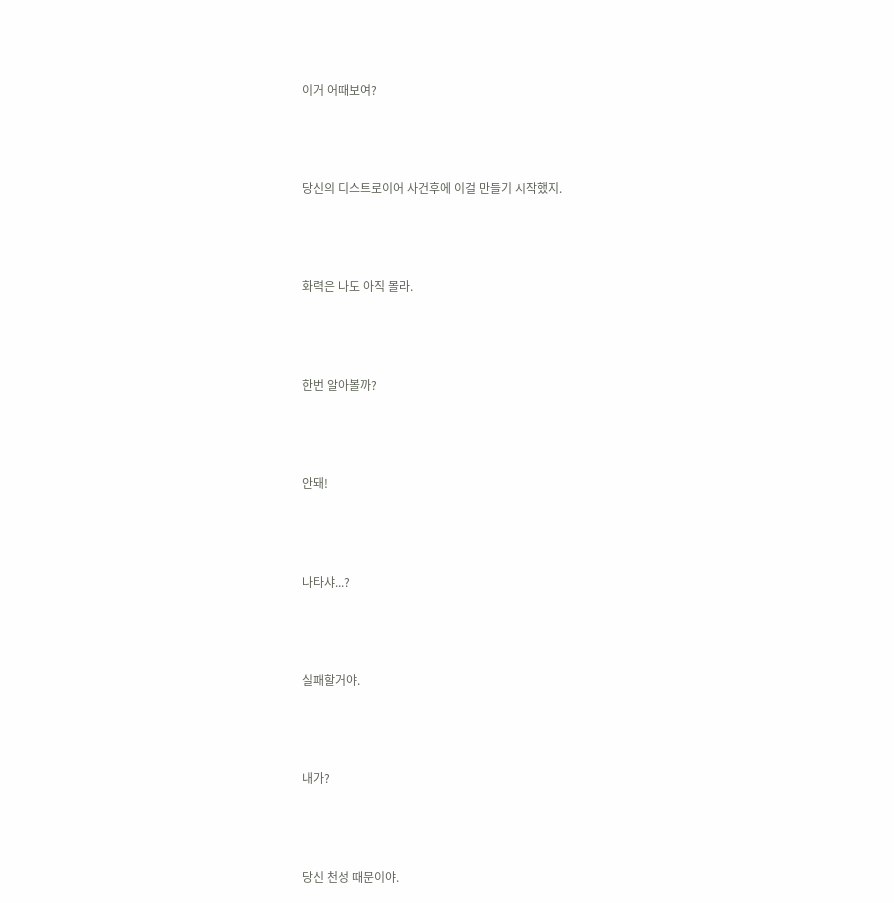이거 어때보여?



당신의 디스트로이어 사건후에 이걸 만들기 시작했지.



화력은 나도 아직 몰라.



한번 알아볼까?



안돼!



나타샤...?



실패할거야.



내가?



당신 천성 때문이야.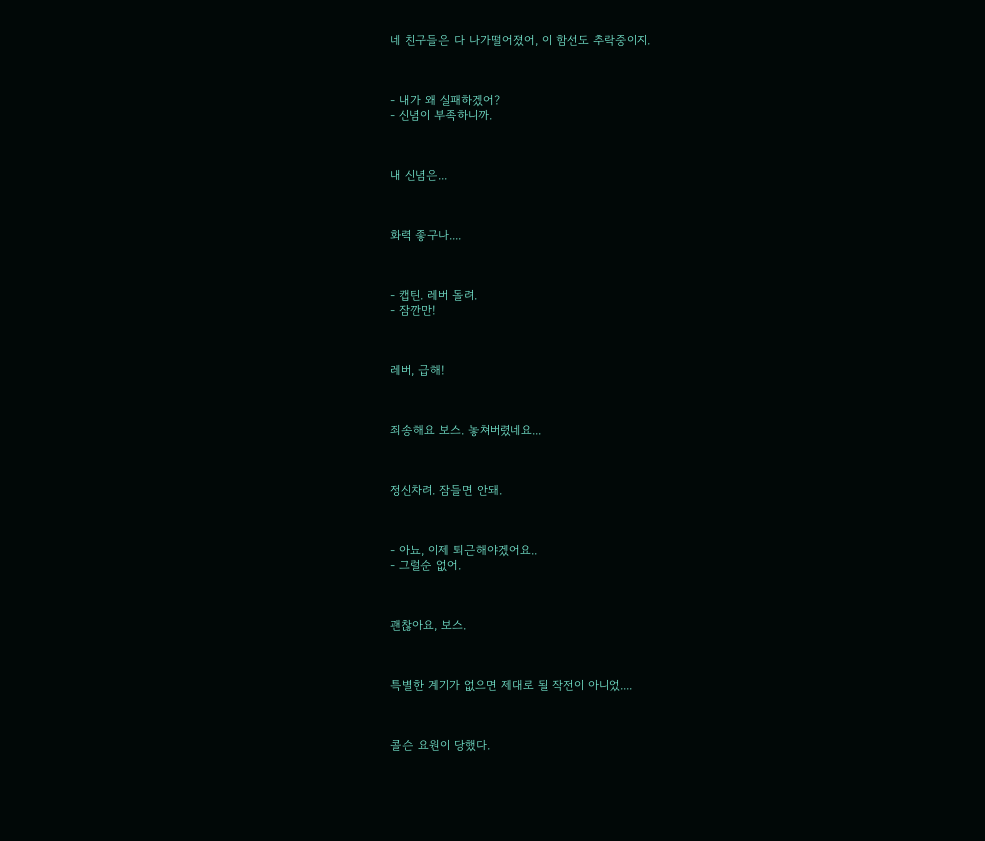네 친구들은 다 나가떨어졌어, 이 함선도 추락중이지.



- 내가 왜 실패하겠어?
- 신념이 부족하니까.



내 신념은...



화력 좋구나....



- 캡틴. 레버 돌려.
- 잠깐만!



레버, 급해!



죄송해요 보스. 놓쳐버렸네요...



정신차려. 잠들면 안돼.



- 아뇨, 이제 퇴근해야겠어요..
- 그럴순 없어.



괜찮아요, 보스.



특별한 계기가 없으면 제대로 될 작전이 아니었....



콜슨 요원이 당했다.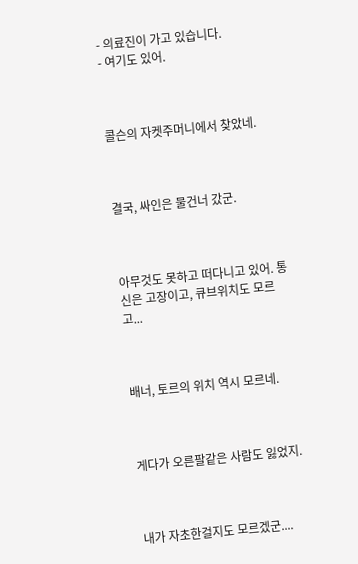- 의료진이 가고 있습니다.
- 여기도 있어.



콜슨의 자켓주머니에서 찾았네.



결국, 싸인은 물건너 갔군.



아무것도 못하고 떠다니고 있어. 통신은 고장이고, 큐브위치도 모르고...



배너, 토르의 위치 역시 모르네.



게다가 오른팔같은 사람도 잃었지.



내가 자초한걸지도 모르겠군....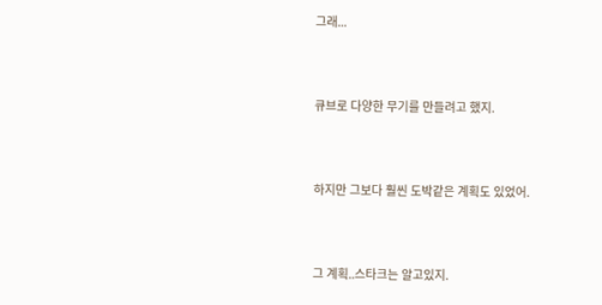그래...



큐브로 다양한 무기를 만들려고 했지.



하지만 그보다 훨씬 도박같은 계획도 있었어.



그 계획..스타크는 알고있지.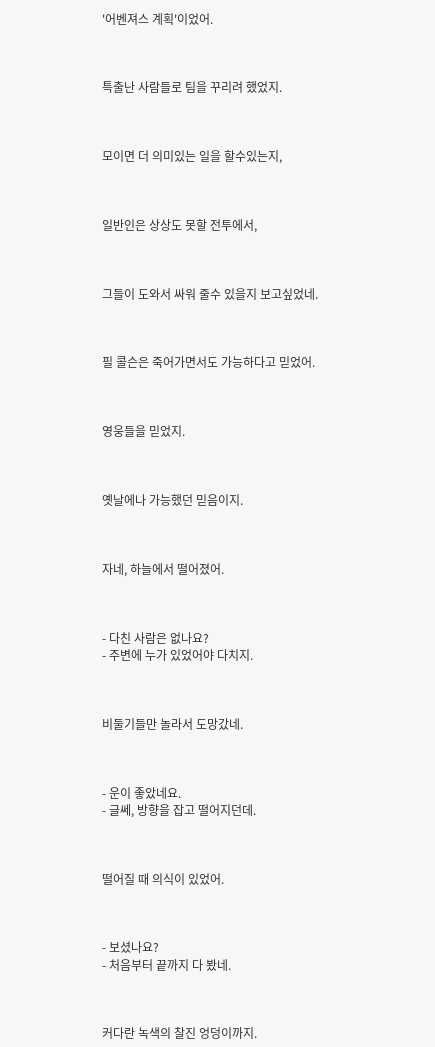'어벤져스 계획'이었어.



특출난 사람들로 팀을 꾸리려 했었지.



모이면 더 의미있는 일을 할수있는지,



일반인은 상상도 못할 전투에서,



그들이 도와서 싸워 줄수 있을지 보고싶었네.



필 콜슨은 죽어가면서도 가능하다고 믿었어.



영웅들을 믿었지.



옛날에나 가능했던 믿음이지.



자네, 하늘에서 떨어졌어.



- 다친 사람은 없나요?
- 주변에 누가 있었어야 다치지.



비둘기들만 놀라서 도망갔네.



- 운이 좋았네요.
- 글쎄, 방향을 잡고 떨어지던데.



떨어질 때 의식이 있었어.



- 보셨나요?
- 처음부터 끝까지 다 봤네.



커다란 녹색의 찰진 엉덩이까지.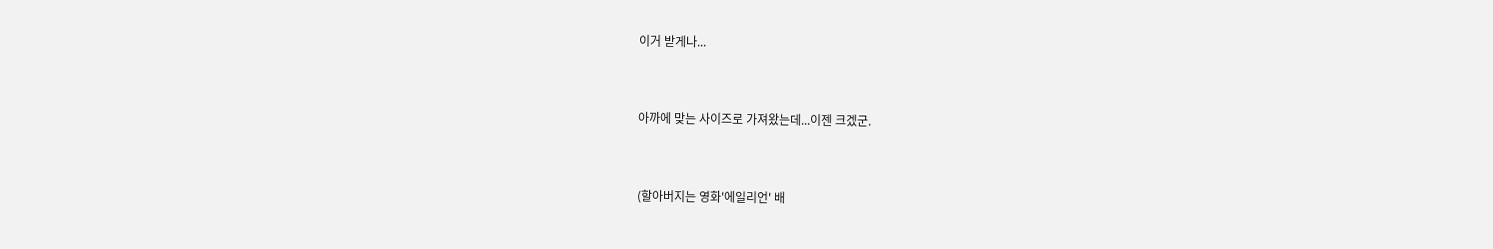이거 받게나...



아까에 맞는 사이즈로 가져왔는데...이젠 크겠군.



(할아버지는 영화'에일리언' 배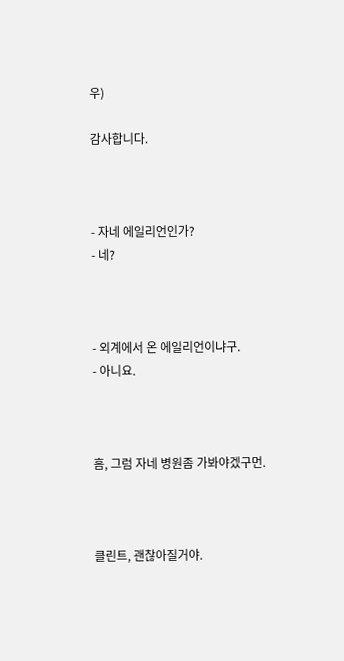우)

감사합니다.



- 자네 에일리언인가?
- 네?



- 외계에서 온 에일리언이냐구.
- 아니요.



흠, 그럼 자네 병원좀 가봐야겠구먼.



클린트, 괜찮아질거야.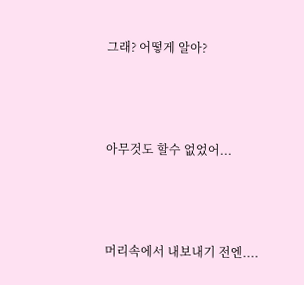그래? 어떻게 알아?



아무것도 할수 없었어...



머리속에서 내보내기 전엔....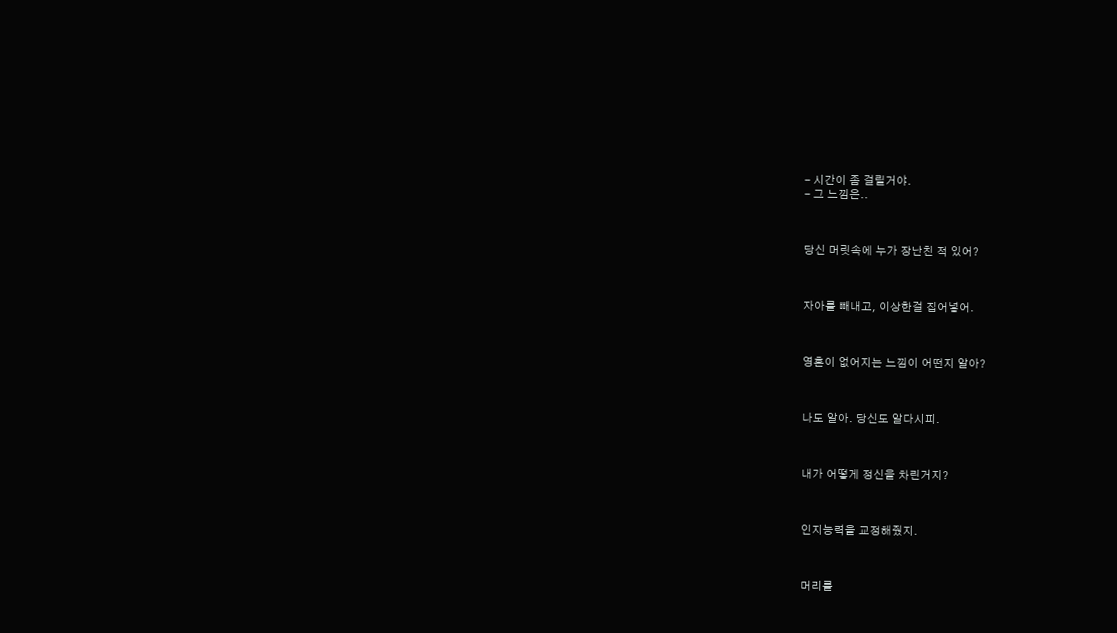- 시간이 좀 걸릴거야.
- 그 느낌은..



당신 머릿속에 누가 장난친 적 있어?



자아를 빼내고, 이상한걸 집어넣어.



영혼이 없어지는 느낌이 어떤지 알아?



나도 알아. 당신도 알다시피.



내가 어떻게 정신을 차린거지?



인지능력을 교정해줬지.



머리를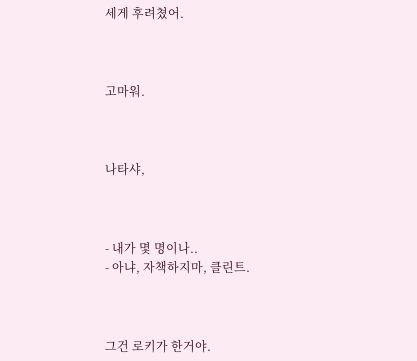세게 후려쳤어.



고마워.



나타샤,



- 내가 몇 명이나..
- 아냐, 자책하지마, 클린트.



그건 로키가 한거야.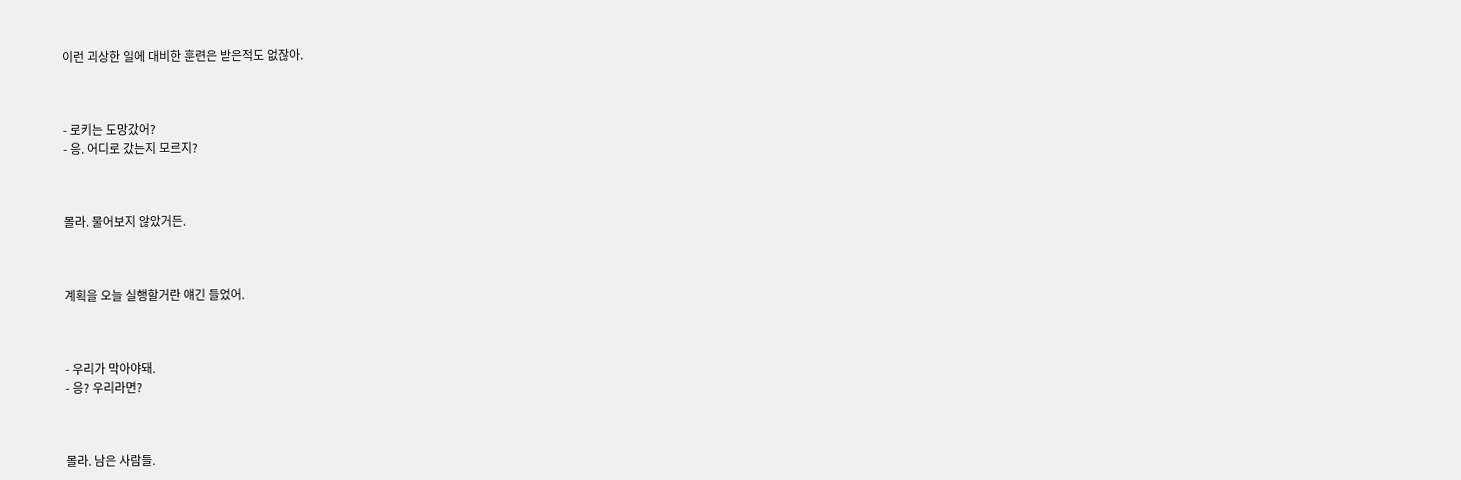이런 괴상한 일에 대비한 훈련은 받은적도 없잖아.



- 로키는 도망갔어?
- 응. 어디로 갔는지 모르지?



몰라. 물어보지 않았거든.



계획을 오늘 실행할거란 얘긴 들었어.



- 우리가 막아야돼.
- 응? 우리라면?



몰라. 남은 사람들.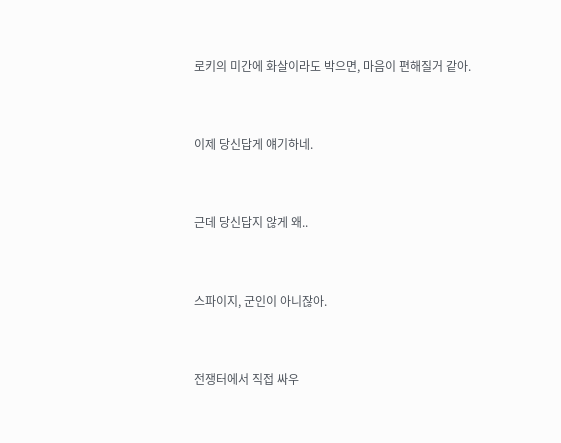로키의 미간에 화살이라도 박으면, 마음이 편해질거 같아.



이제 당신답게 얘기하네.



근데 당신답지 않게 왜..



스파이지, 군인이 아니잖아.



전쟁터에서 직접 싸우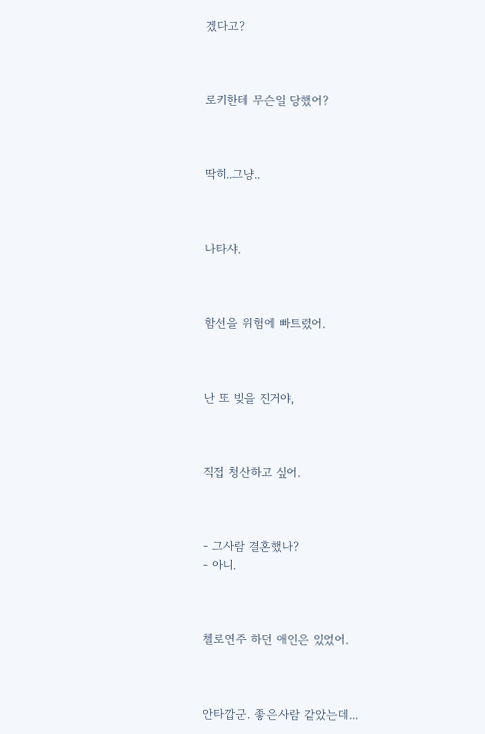겠다고?



로키한테 무슨일 당했어?



딱히..그냥..



나타샤.



함선을 위험에 빠트렸어.



난 또 빚을 진거야,



직접 청산하고 싶어.



- 그사람 결혼했나?
- 아니.



첼로연주 하던 애인은 있었어.



안타깝군. 좋은사람 같았는데...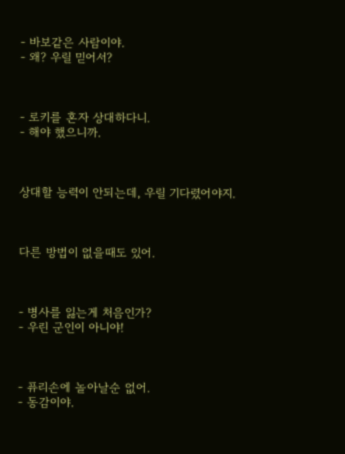- 바보같은 사람이야.
- 왜? 우릴 믿어서?



- 로키를 혼자 상대하다니.
- 해야 했으니까.



상대할 능력이 안되는데, 우릴 기다렸어야지.



다른 방법이 없을때도 있어.



- 병사를 잃는게 처음인가?
- 우린 군인이 아니야!



- 퓨리손에 놀아날순 없어.
- 동감이야.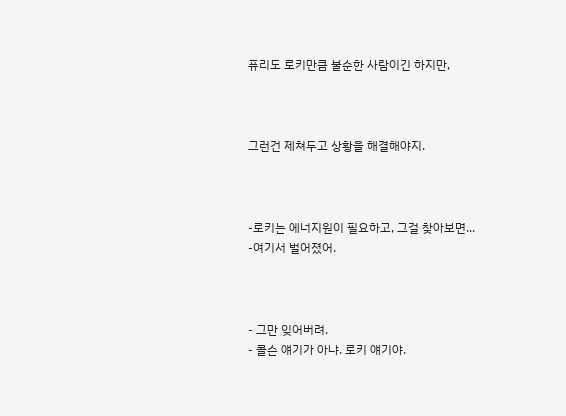퓨리도 로키만큼 불순한 사람이긴 하지만,



그런건 제쳐두고 상황을 해결해야지.



-로키는 에너지원이 필요하고, 그걸 찾아보면...
-여기서 벌어졌어.



- 그만 잊어버려.
- 콜슨 얘기가 아냐. 로키 얘기야.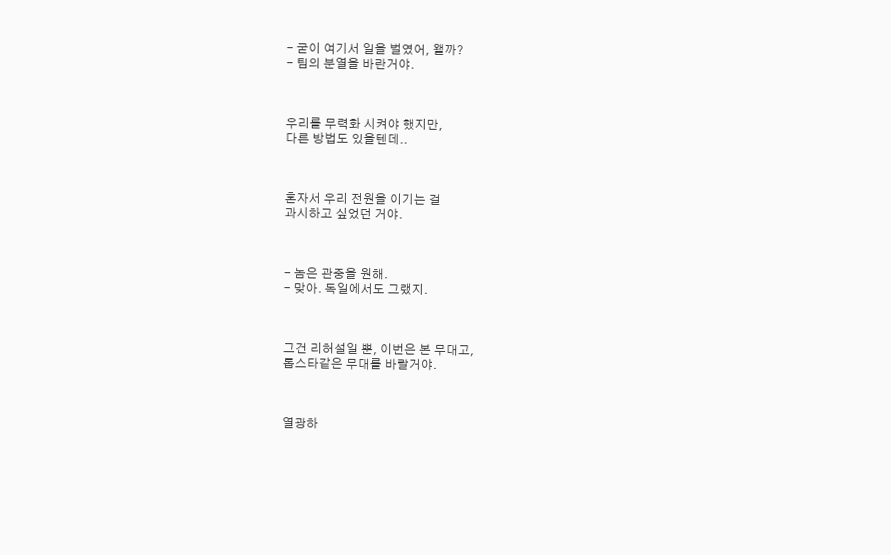- 굳이 여기서 일을 벌였어, 왤까?
- 팀의 분열을 바란거야.



우리를 무력화 시켜야 했지만,
다른 방법도 있을텐데..



혼자서 우리 전원을 이기는 걸
과시하고 싶었던 거야.



- 놈은 관중을 원해.
- 맞아. 독일에서도 그랬지.



그건 리허설일 뿐, 이번은 본 무대고,
톱스타같은 무대를 바랄거야.



열광하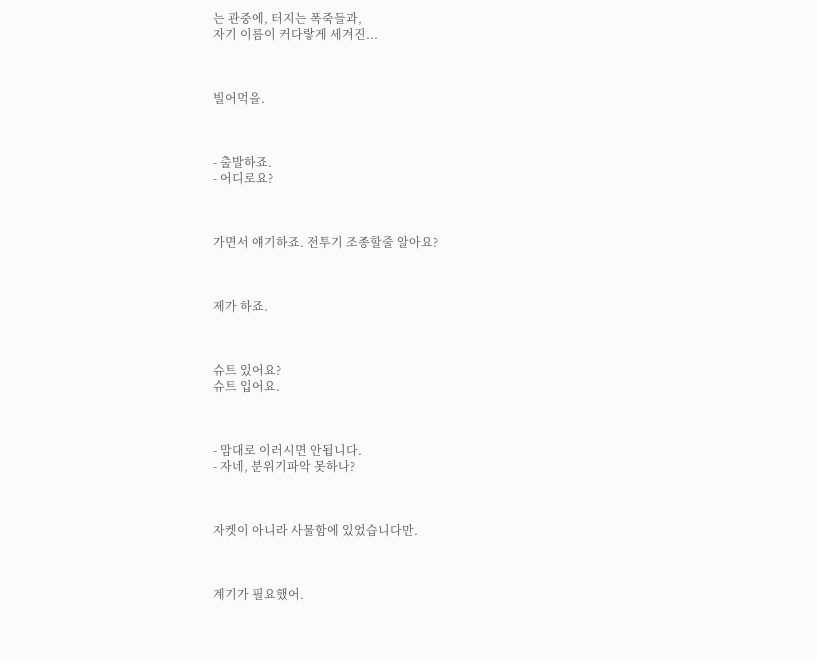는 관중에, 터지는 폭죽들과,
자기 이름이 커다랗게 세겨진...



빌어먹을.



- 출발하죠.
- 어디로요?



가면서 얘기하죠. 전투기 조종할줄 알아요?



제가 하죠.



슈트 있어요?
슈트 입어요.



- 맘대로 이러시면 안됩니다.
- 자네, 분위기파악 못하나?



자켓이 아니라 사물함에 있었습니다만.



계기가 필요했어.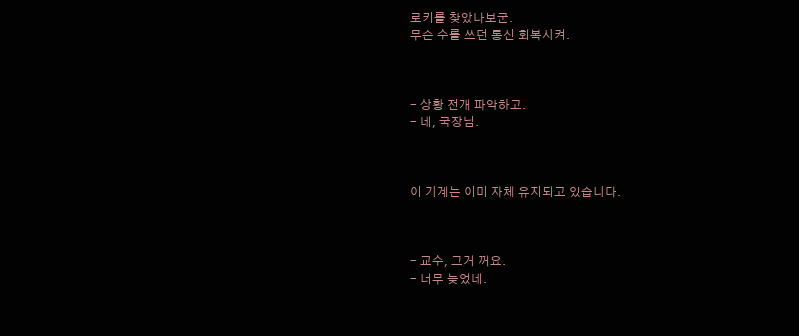로키를 찾았나보군.
무슨 수를 쓰던 통신 회복시켜.



- 상황 전개 파악하고.
- 네, 국장님.



이 기계는 이미 자체 유지되고 있습니다.



- 교수, 그거 꺼요.
- 너무 늦었네.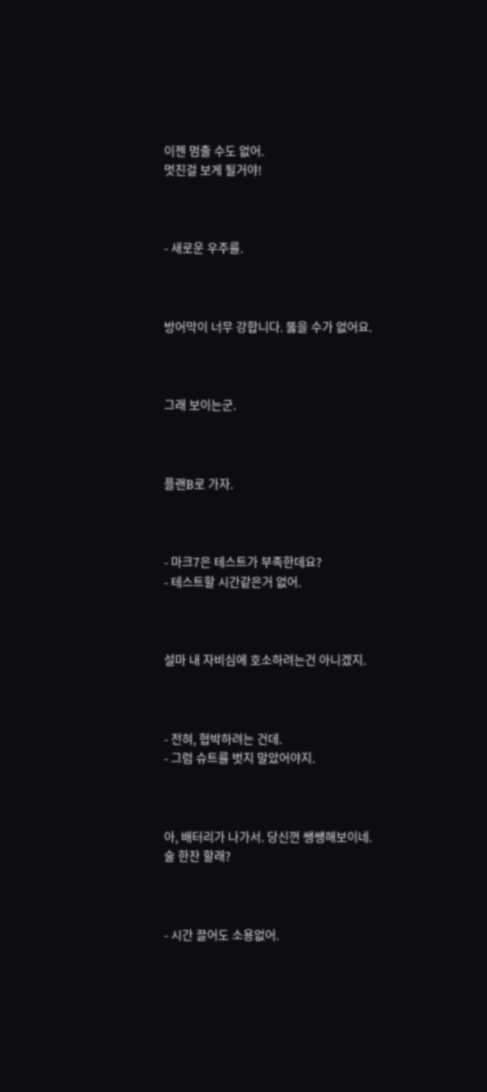이젠 멈출 수도 없어.
멋진걸 보게 될거야!



- 새로운 우주를.



방어막이 너무 강합니다. 뚫을 수가 없어요.



그래 보이는군.



플랜B로 가자.



- 마크7은 테스트가 부족한데요?
- 테스트할 시간같은거 없어.



설마 내 자비심에 호소하려는건 아니겠지.



- 전혀, 협박하려는 건데.
- 그럼 슈트를 벗지 말았어야지.



아, 배터리가 나가서. 당신껀 쌩쌩해보이네.
술 한잔 할래?



- 시간 끌어도 소용없어.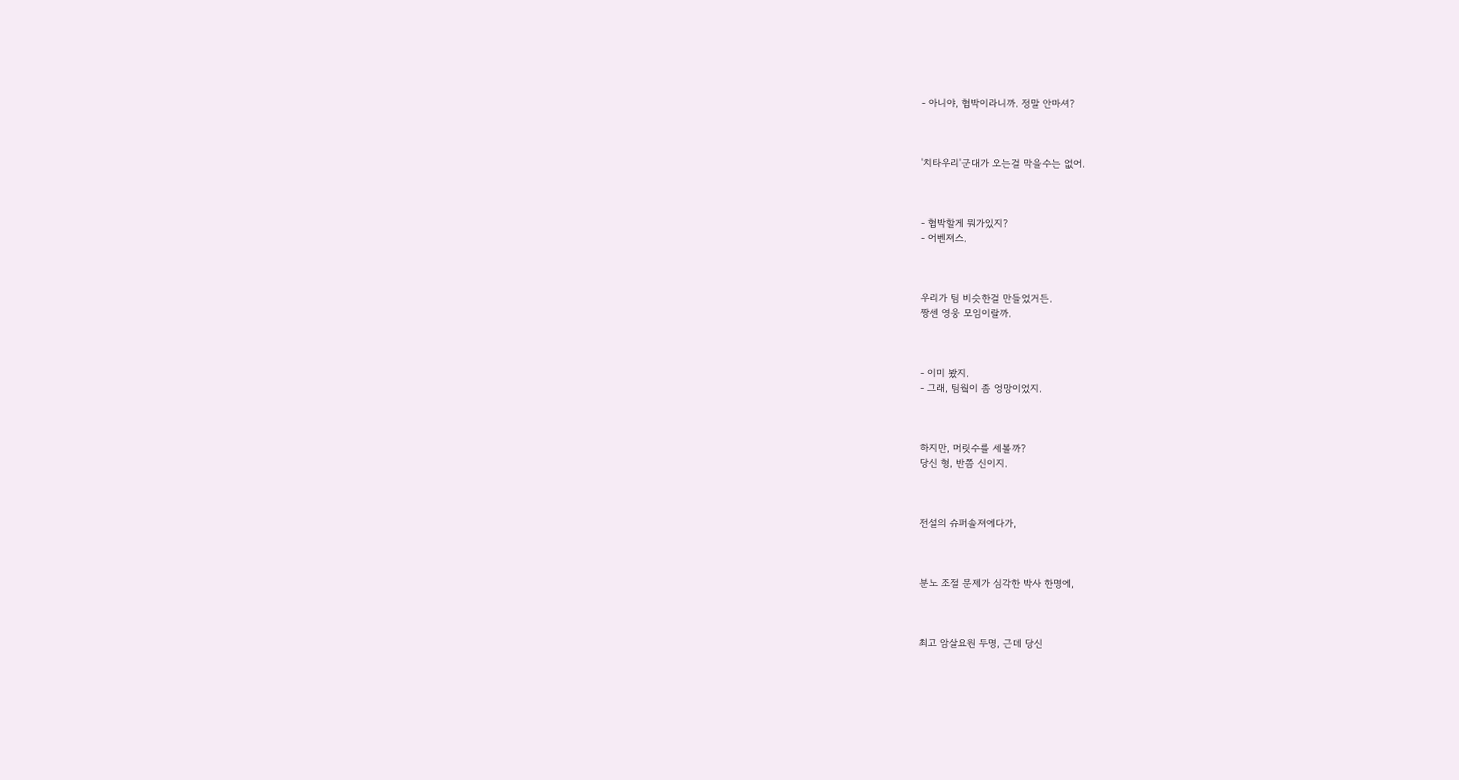- 아니야, 협박이라니까. 정말 안마셔?



'치타우리'군대가 오는걸 막을수는 없어.



- 협박할게 뭐가있지?
- 어벤져스.



우리가 팀 비슷한걸 만들었거든.
짱센 영웅 모임이랄까.



- 이미 봤지.
- 그래, 팀웤이 좀 엉망이었지.



하지만, 머릿수를 세볼까?
당신 형, 반쯤 신이지.



전설의 슈퍼솔져에다가,



분노 조절 문제가 심각한 박사 한명에,



최고 암살요원 두명, 근데 당신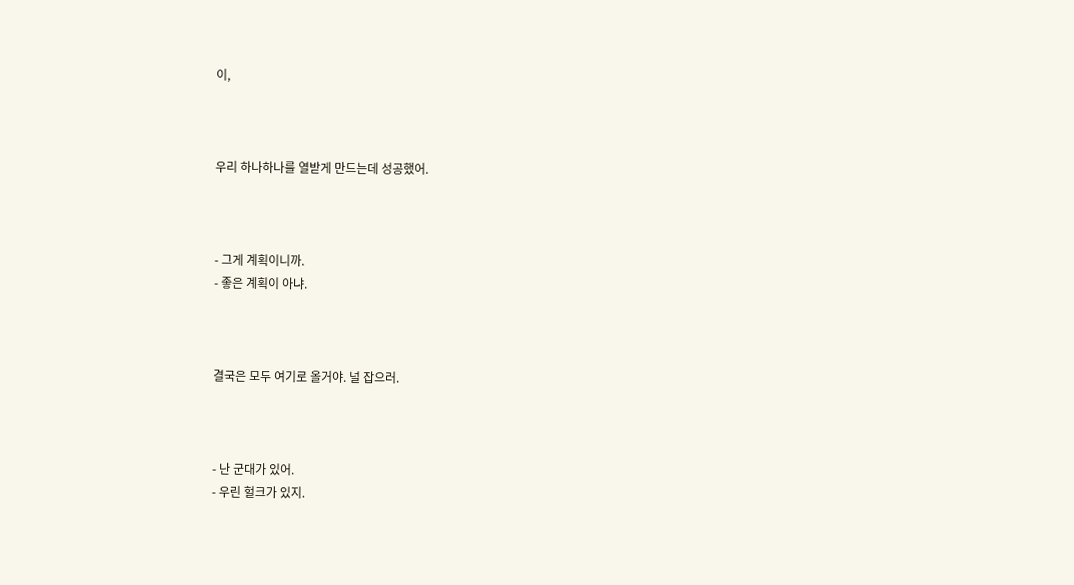이,



우리 하나하나를 열받게 만드는데 성공했어.



- 그게 계획이니까.
- 좋은 계획이 아냐.



결국은 모두 여기로 올거야. 널 잡으러.



- 난 군대가 있어.
- 우린 헐크가 있지.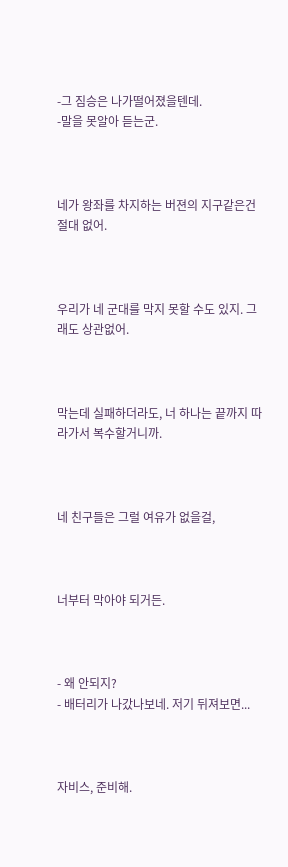-그 짐승은 나가떨어졌을텐데.
-말을 못알아 듣는군.



네가 왕좌를 차지하는 버젼의 지구같은건 절대 없어.



우리가 네 군대를 막지 못할 수도 있지. 그래도 상관없어.



막는데 실패하더라도, 너 하나는 끝까지 따라가서 복수할거니까.



네 친구들은 그럴 여유가 없을걸,



너부터 막아야 되거든.



- 왜 안되지?
- 배터리가 나갔나보네. 저기 뒤져보면...



자비스, 준비해.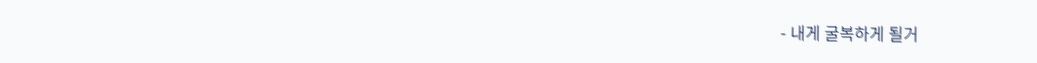- 내게 굴복하게 될거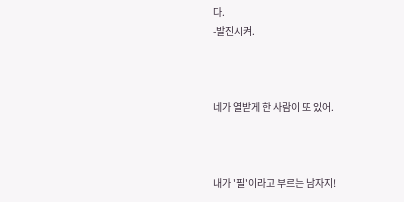다.
-발진시켜.



네가 열받게 한 사람이 또 있어.



내가 '필'이라고 부르는 남자지!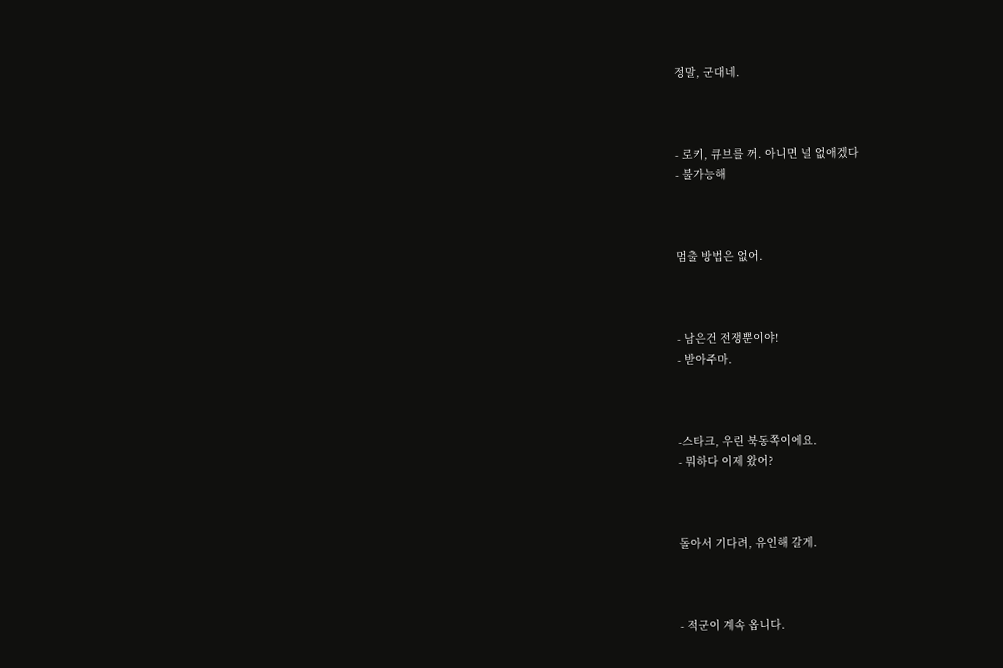정말, 군대네.



- 로키, 큐브를 꺼. 아니면 널 없애겠다
- 불가능해



멈출 방법은 없어.



- 남은건 전쟁뿐이야!
- 받아주마.



-스타크, 우린 북동쪽이에요.
- 뭐하다 이제 왔어?



돌아서 기다려, 유인해 갈게.



- 적군이 계속 옵니다.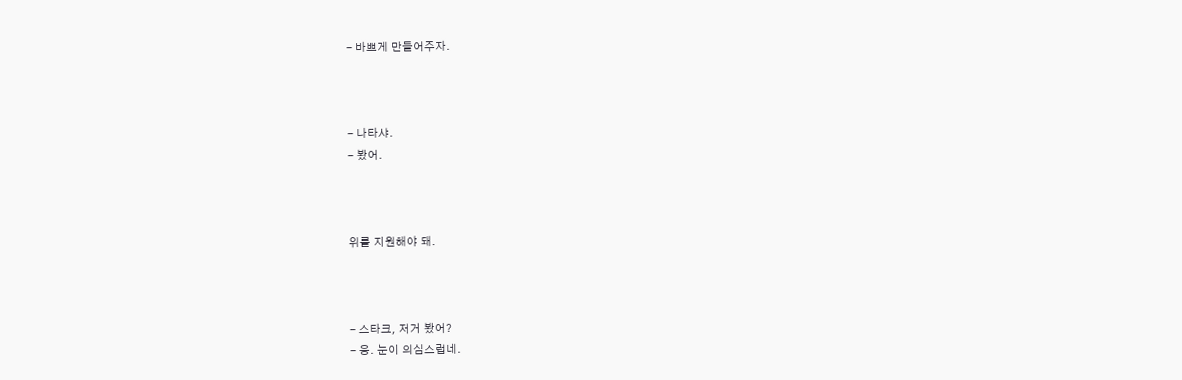- 바쁘게 만들어주자.



- 나타샤.
- 봤어.



위를 지원해야 돼.



- 스타크, 저거 봤어?
- 응. 눈이 의심스럽네.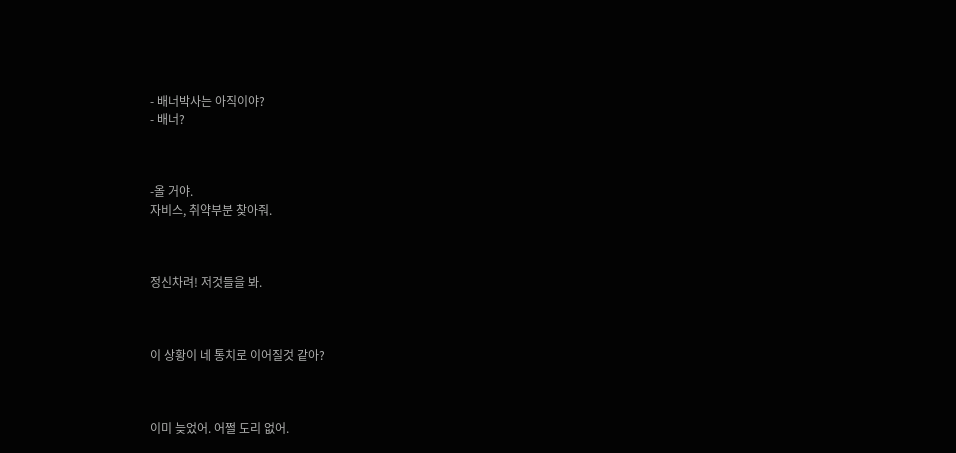- 배너박사는 아직이야?
- 배너?



-올 거야.
자비스, 취약부분 찾아줘.



정신차려! 저것들을 봐.



이 상황이 네 통치로 이어질것 같아?



이미 늦었어. 어쩔 도리 없어.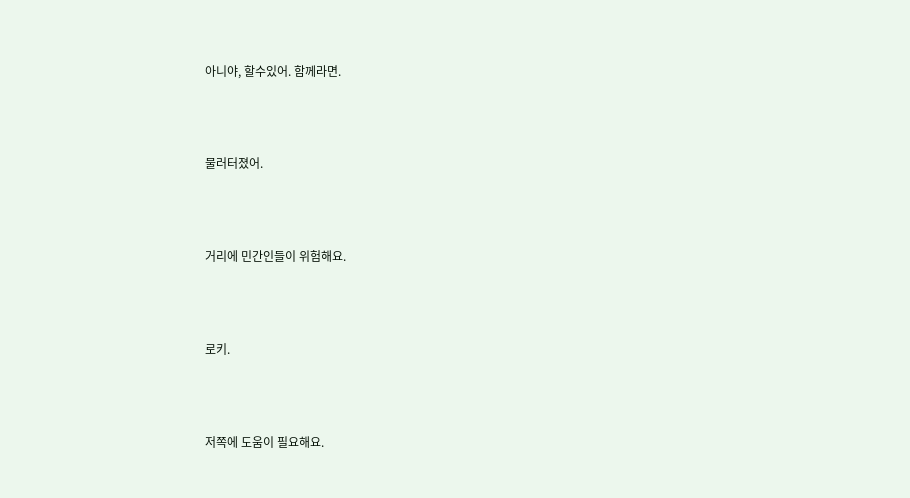아니야, 할수있어. 함께라면.



물러터졌어.



거리에 민간인들이 위험해요.



로키.



저쪽에 도움이 필요해요.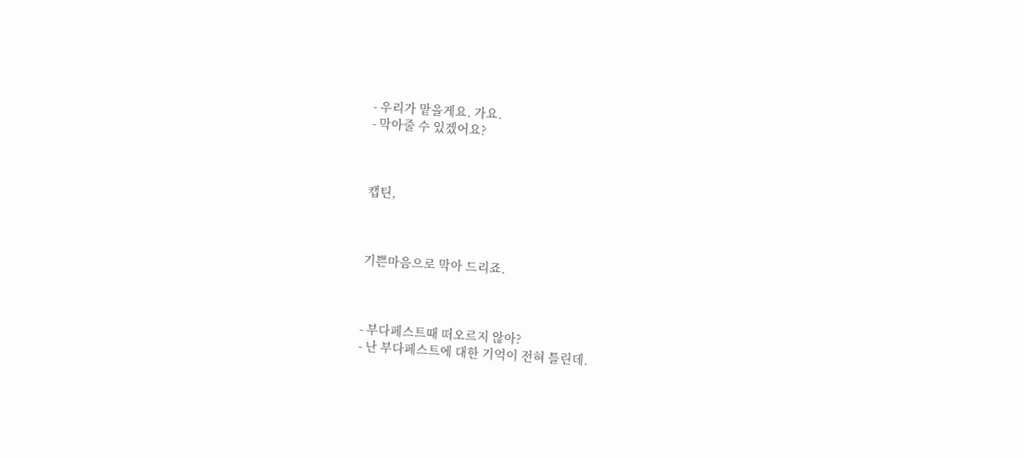- 우리가 맡을게요. 가요.
- 막아줄 수 있겠어요?



캡틴,



기쁜마음으로 막아 드리죠.



- 부다페스트때 떠오르지 않아?
- 난 부다페스트에 대한 기억이 전혀 틀린데.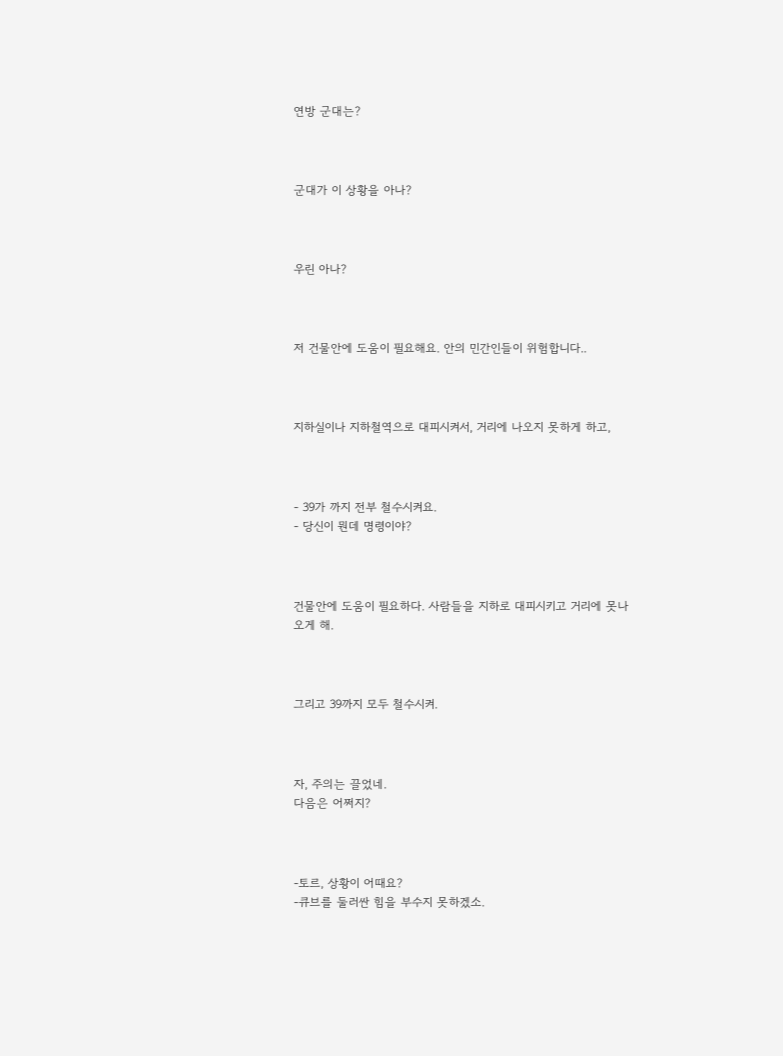연방 군대는?



군대가 이 상황을 아나?



우린 아나?



저 건물안에 도움이 필요해요. 안의 민간인들이 위험합니다..



지하실이나 지하철역으로 대피시켜서, 거리에 나오지 못하게 하고,



- 39가 까지 전부 철수시켜요.
- 당신이 뭔데 명령이야?



건물안에 도움이 필요하다. 사람들을 지하로 대피시키고 거리에 못나오게 해.



그리고 39까지 모두 철수시켜.



자, 주의는 끌었네.
다음은 어쩌지?



-토르, 상황이 어때요?
-큐브를 둘러싼 힘을 부수지 못하겠소.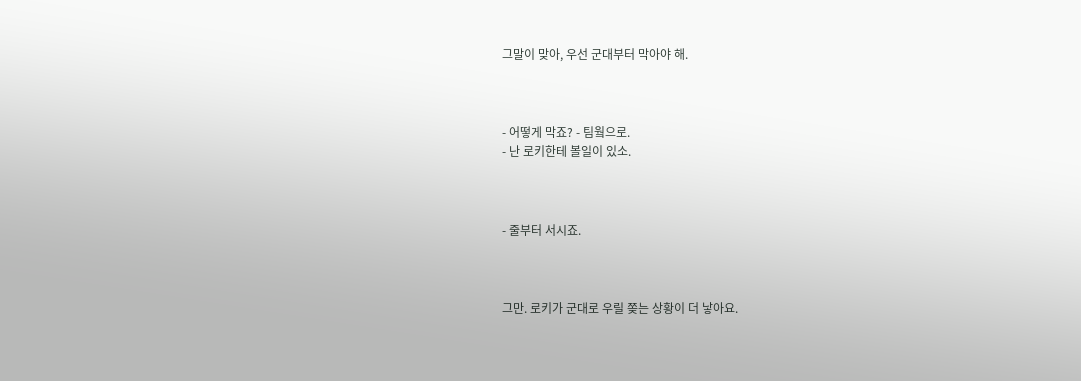그말이 맞아, 우선 군대부터 막아야 해.



- 어떻게 막죠? - 팀웤으로.
- 난 로키한테 볼일이 있소.



- 줄부터 서시죠.



그만. 로키가 군대로 우릴 쫒는 상황이 더 낳아요.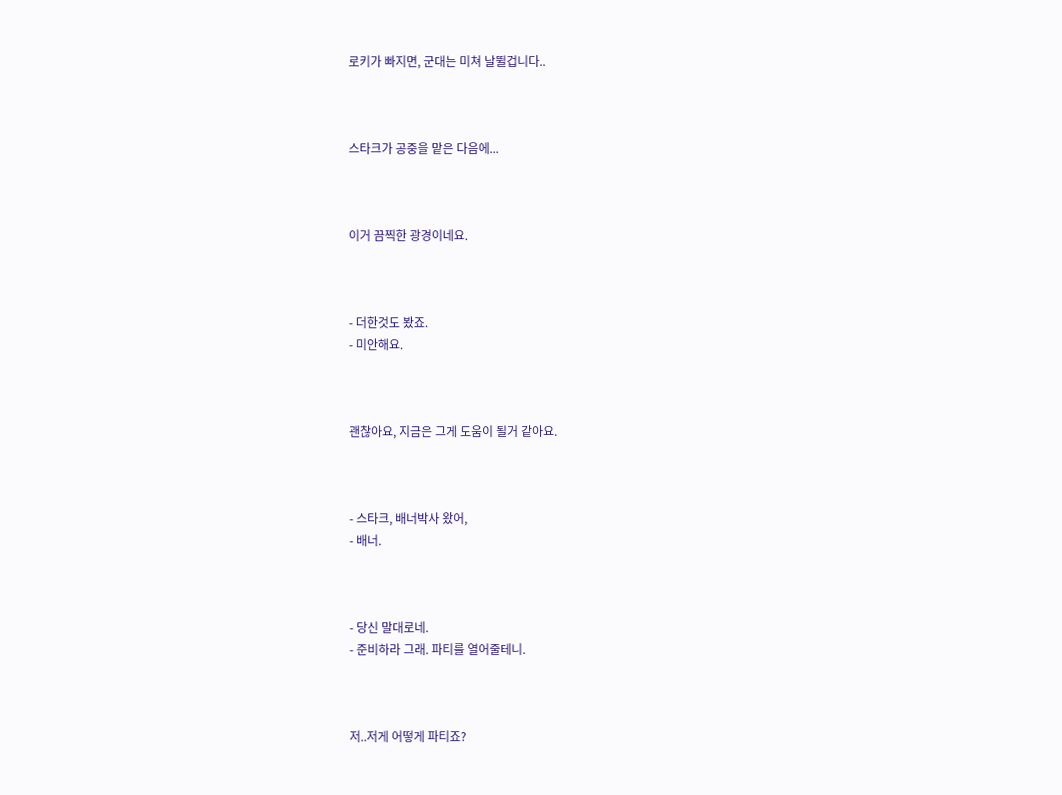로키가 빠지면, 군대는 미쳐 날뛸겁니다..



스타크가 공중을 맡은 다음에...



이거 끔찍한 광경이네요.



- 더한것도 봤죠.
- 미안해요.



괜찮아요, 지금은 그게 도움이 될거 같아요.



- 스타크, 배너박사 왔어,
- 배너.



- 당신 말대로네.
- 준비하라 그래. 파티를 열어줄테니.



저..저게 어떻게 파티죠?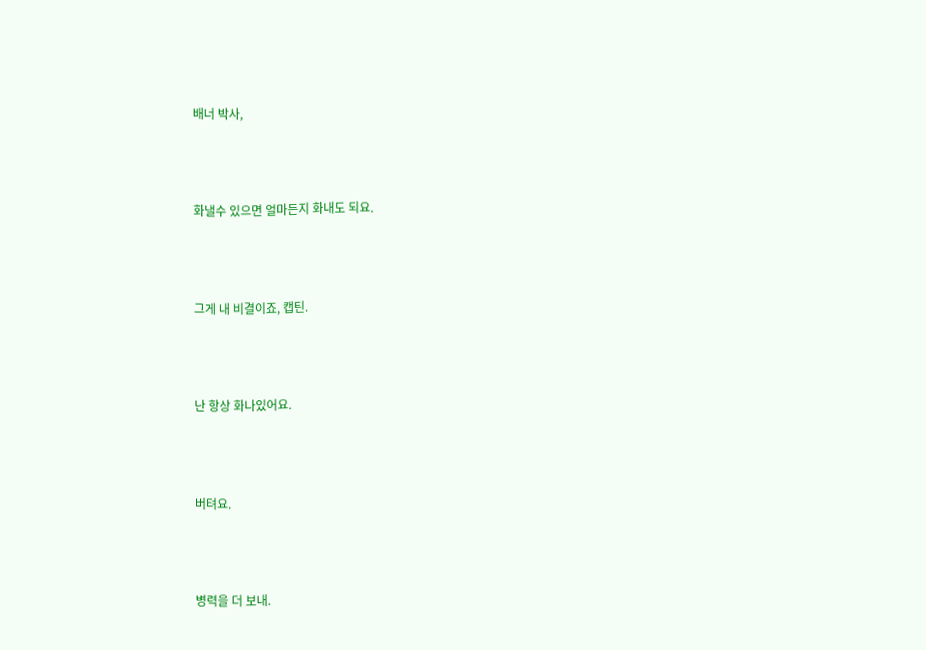배너 박사,



화낼수 있으면 얼마든지 화내도 되요.



그게 내 비결이죠, 캡틴.



난 항상 화나있어요.



버텨요.



병력을 더 보내.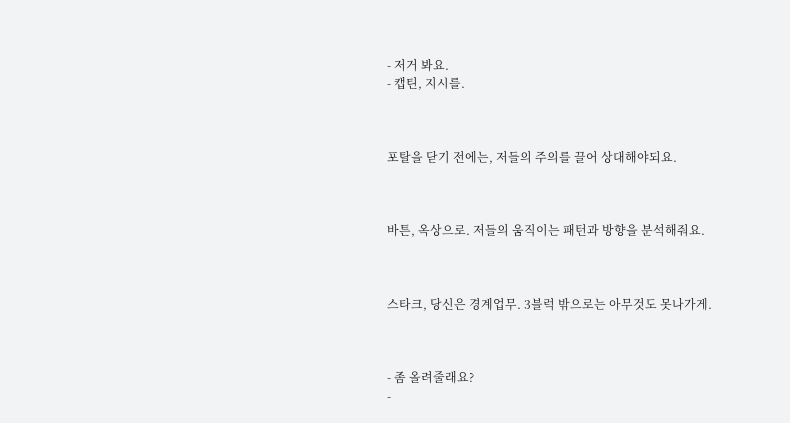- 저거 봐요.
- 캡틴, 지시를.



포탈을 닫기 전에는, 저들의 주의를 끌어 상대해야되요.



바튼, 옥상으로. 저들의 움직이는 패턴과 방향을 분석해줘요.



스타크, 당신은 경계업무. 3블럭 밖으로는 아무것도 못나가게.



- 좀 올려줄래요?
-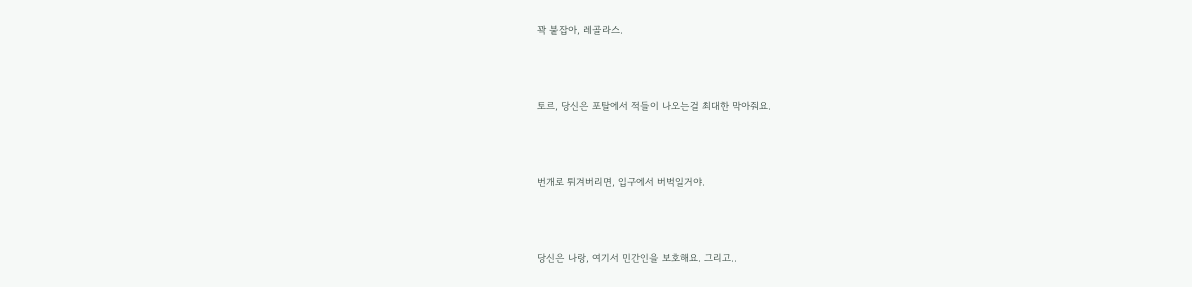꽉 붙잡아, 레골라스.



토르, 당신은 포탈에서 적들이 나오는걸 최대한 막아줘요.



번개로 튀겨버리면, 입구에서 버벅일거야.



당신은 나랑, 여기서 민간인을 보호해요. 그리고..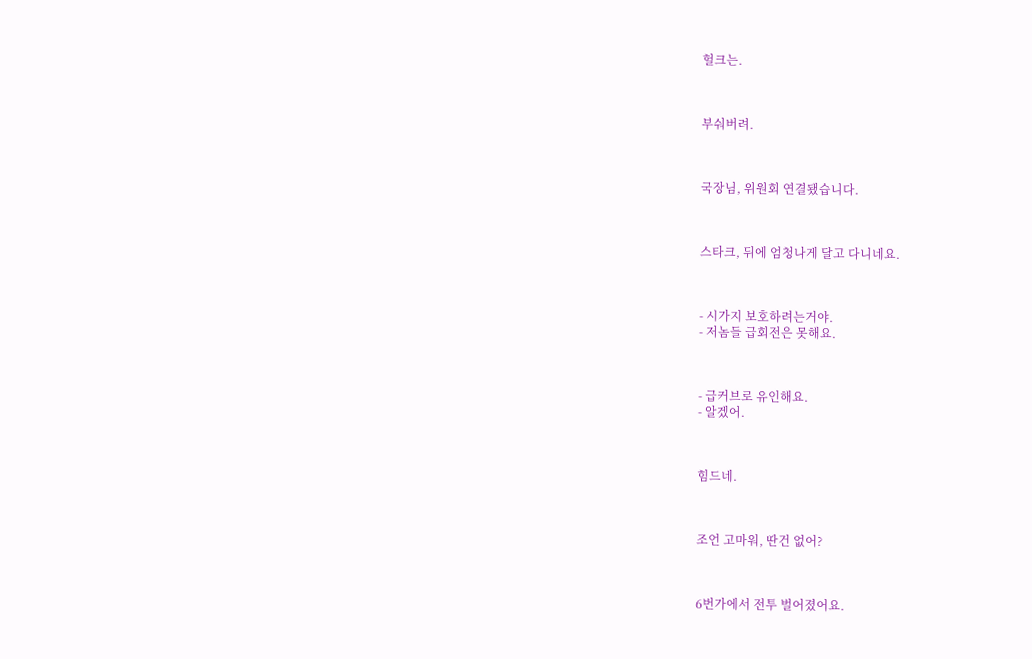헐크는.



부숴버려.



국장님, 위원회 연결됐습니다.



스타크, 뒤에 엄청나게 달고 다니네요.



- 시가지 보호하려는거야.
- 저놈들 급회전은 못해요.



- 급커브로 유인해요.
- 알겠어.



힘드네.



조언 고마워, 딴건 없어?



6번가에서 전투 벌어졌어요.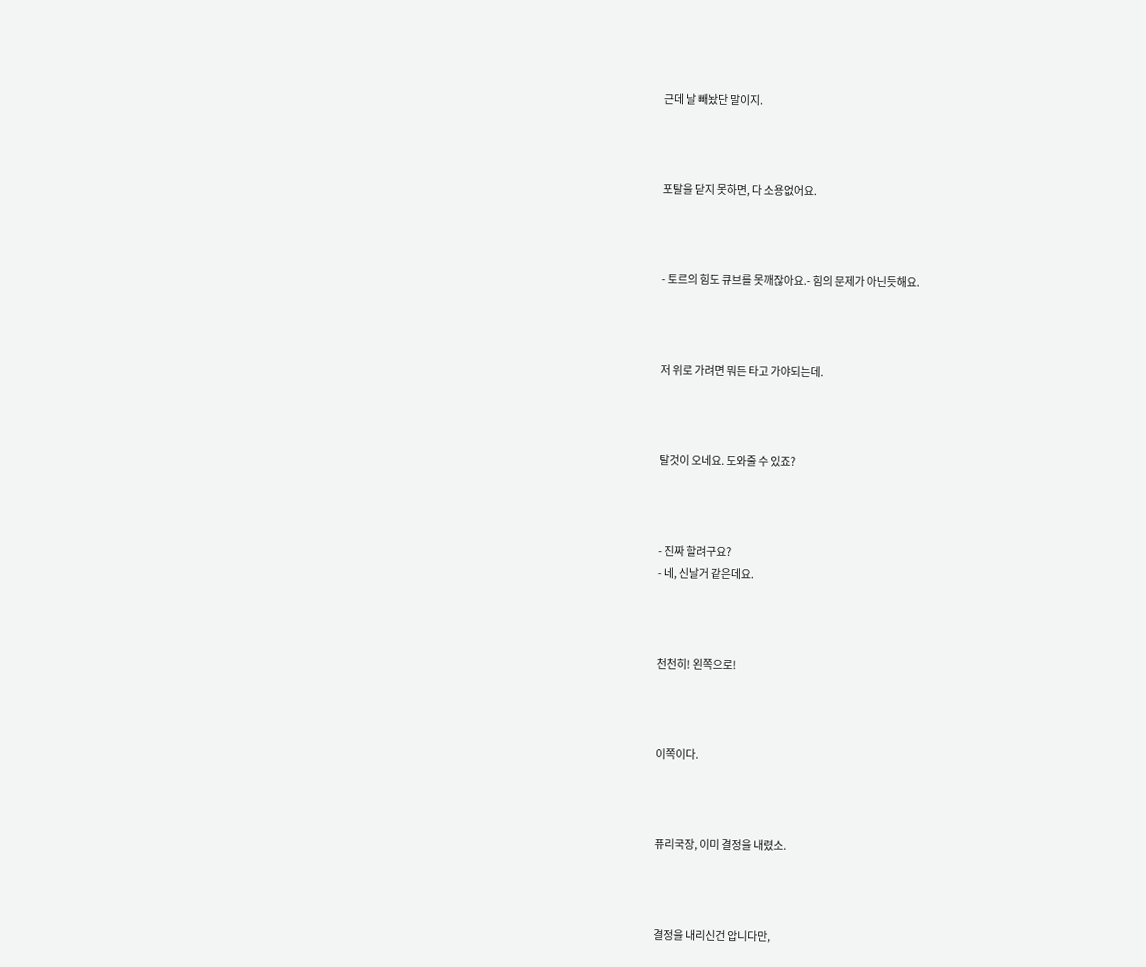근데 날 빼놨단 말이지.



포탈을 닫지 못하면, 다 소용없어요.



- 토르의 힘도 큐브를 못깨잖아요.- 힘의 문제가 아닌듯해요.



저 위로 가려면 뭐든 타고 가야되는데.



탈것이 오네요. 도와줄 수 있죠?



- 진짜 할려구요?
- 네, 신날거 같은데요.



천천히! 왼쪽으로!



이쪽이다.



퓨리국장, 이미 결정을 내렸소.



결정을 내리신건 압니다만,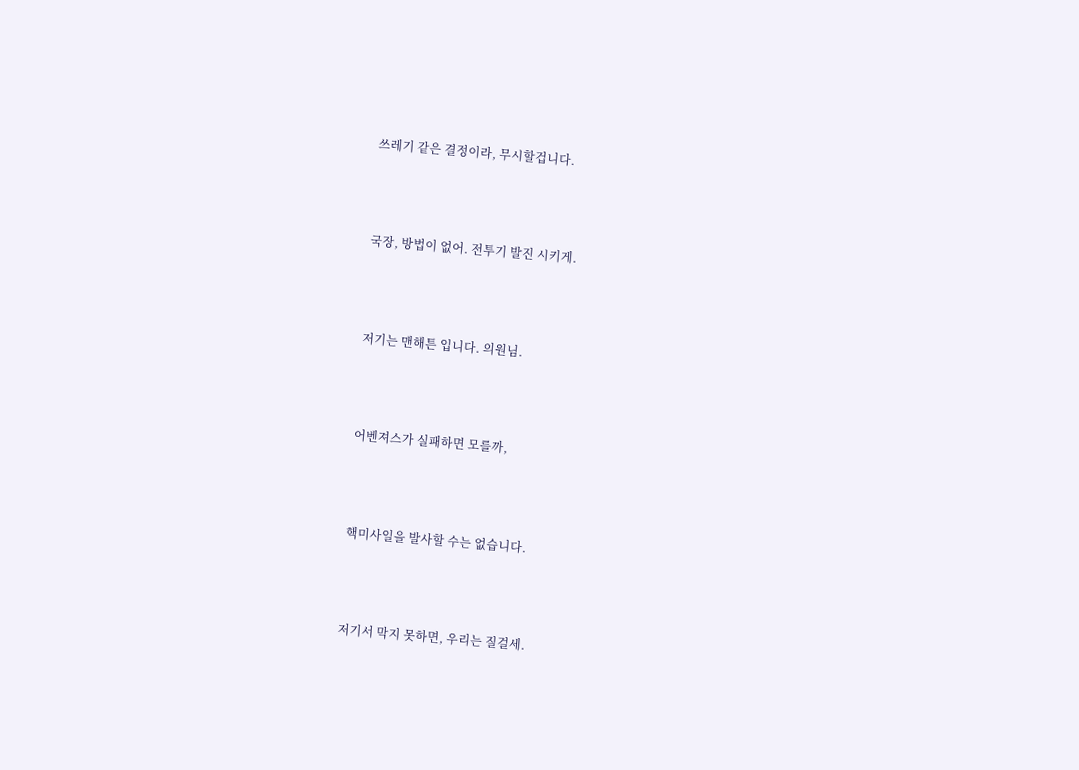쓰레기 같은 결정이라, 무시할겁니다.



국장, 방법이 없어. 전투기 발진 시키게.



저기는 맨해튼 입니다. 의원님.



어벤져스가 실패하면 모를까,



핵미사일을 발사할 수는 없습니다.



저기서 막지 못하면, 우리는 질걸세.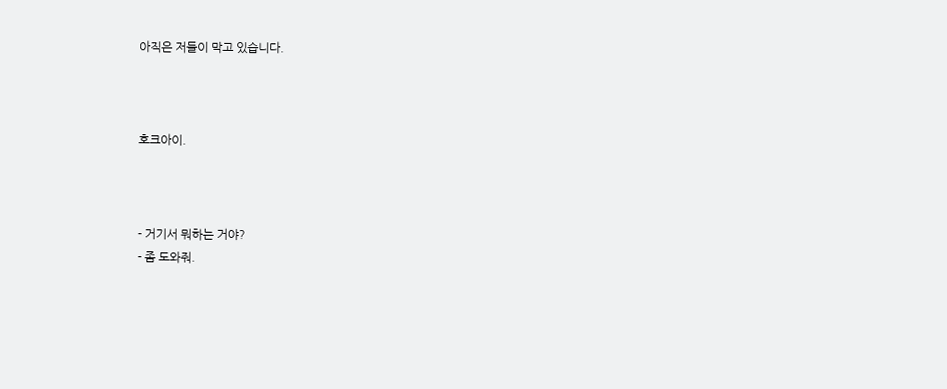아직은 저들이 막고 있습니다.



호크아이.



- 거기서 뭐하는 거야?
- 좀 도와줘.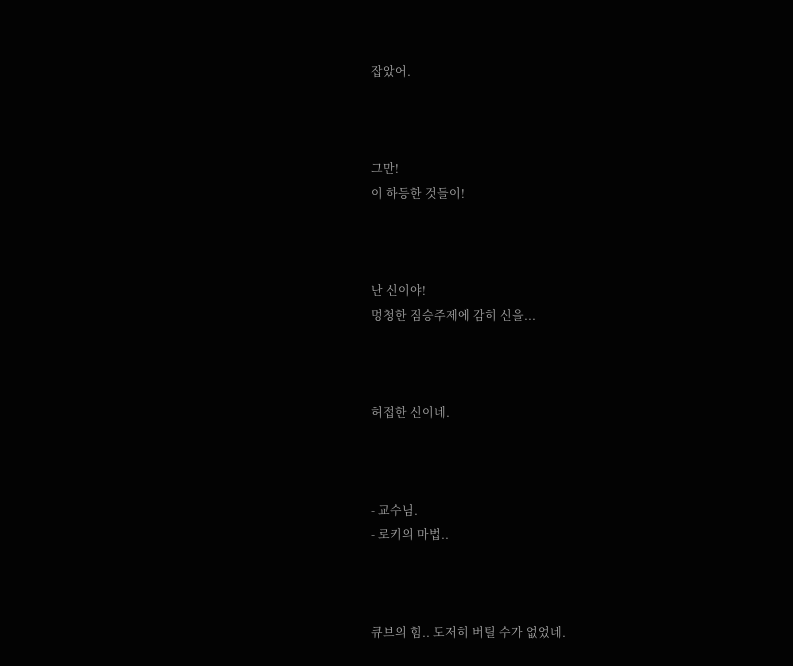잡았어.



그만!
이 하등한 것들이!



난 신이야!
멍청한 짐승주제에 감히 신을...



허접한 신이네.



- 교수님.
- 로키의 마법..



큐브의 힘.. 도저히 버틸 수가 없었네.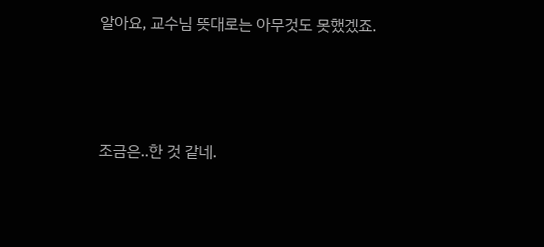알아요, 교수님 뜻대로는 아무것도 못했겠죠.



조금은..한 것 같네.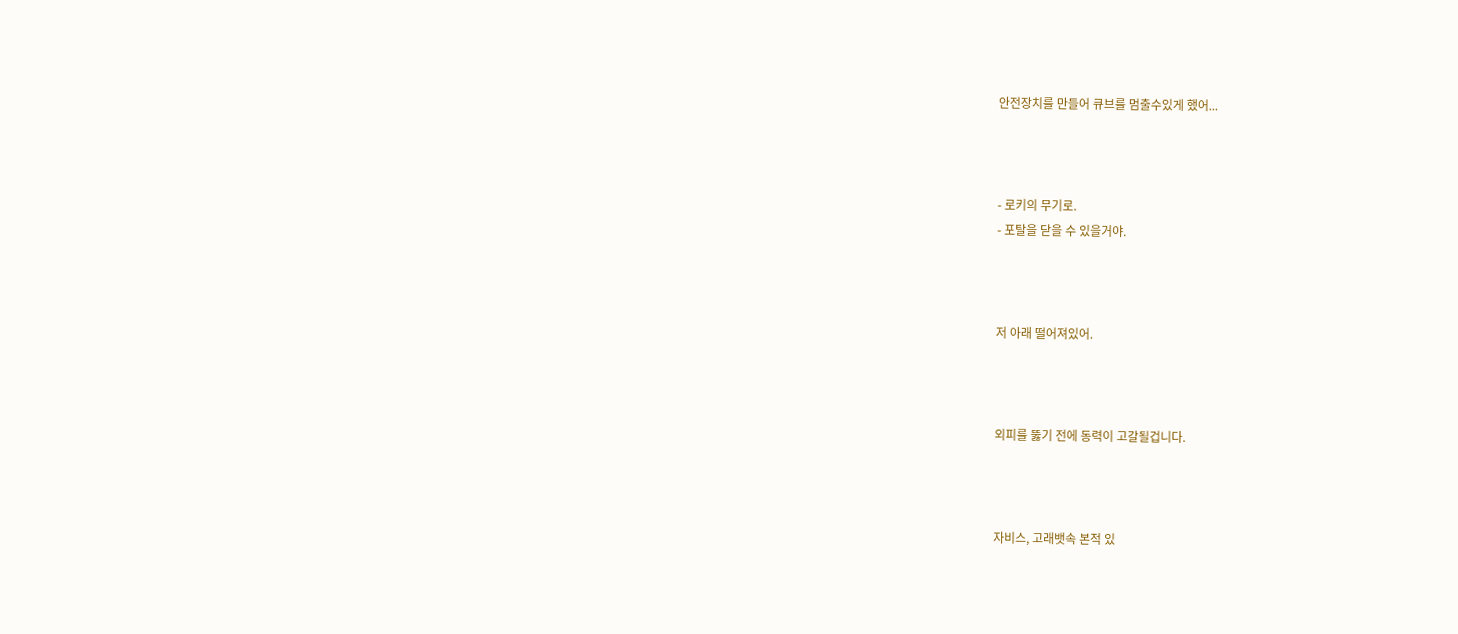안전장치를 만들어 큐브를 멈출수있게 했어...



- 로키의 무기로.
- 포탈을 닫을 수 있을거야.



저 아래 떨어져있어.



외피를 뚫기 전에 동력이 고갈될겁니다.



자비스, 고래뱃속 본적 있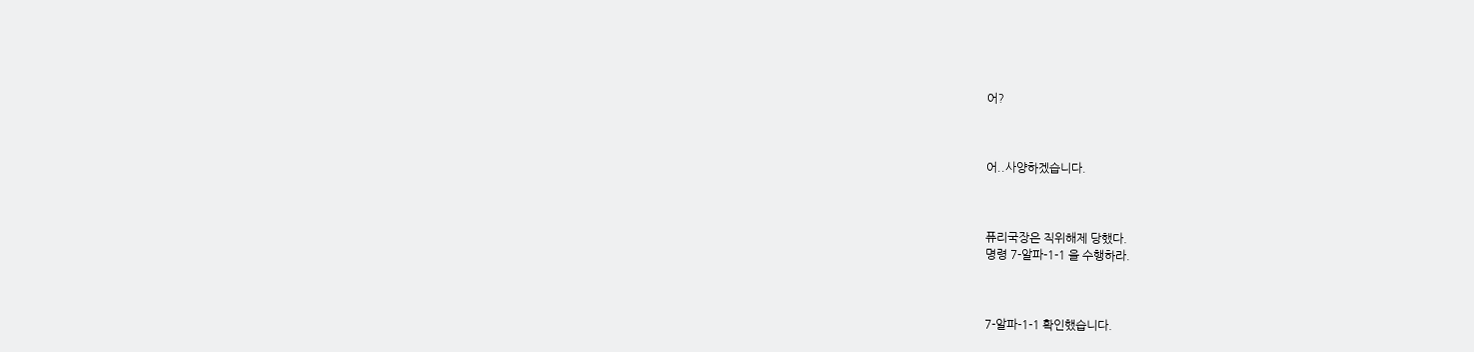어?



어..사양하겠습니다.



퓨리국장은 직위해제 당했다.
명령 7-알파-1-1 을 수행하라.



7-알파-1-1 확인했습니다.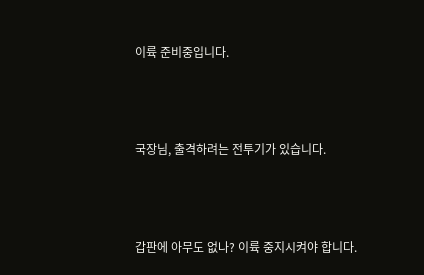이륙 준비중입니다.



국장님, 출격하려는 전투기가 있습니다.



갑판에 아무도 없나? 이륙 중지시켜야 합니다.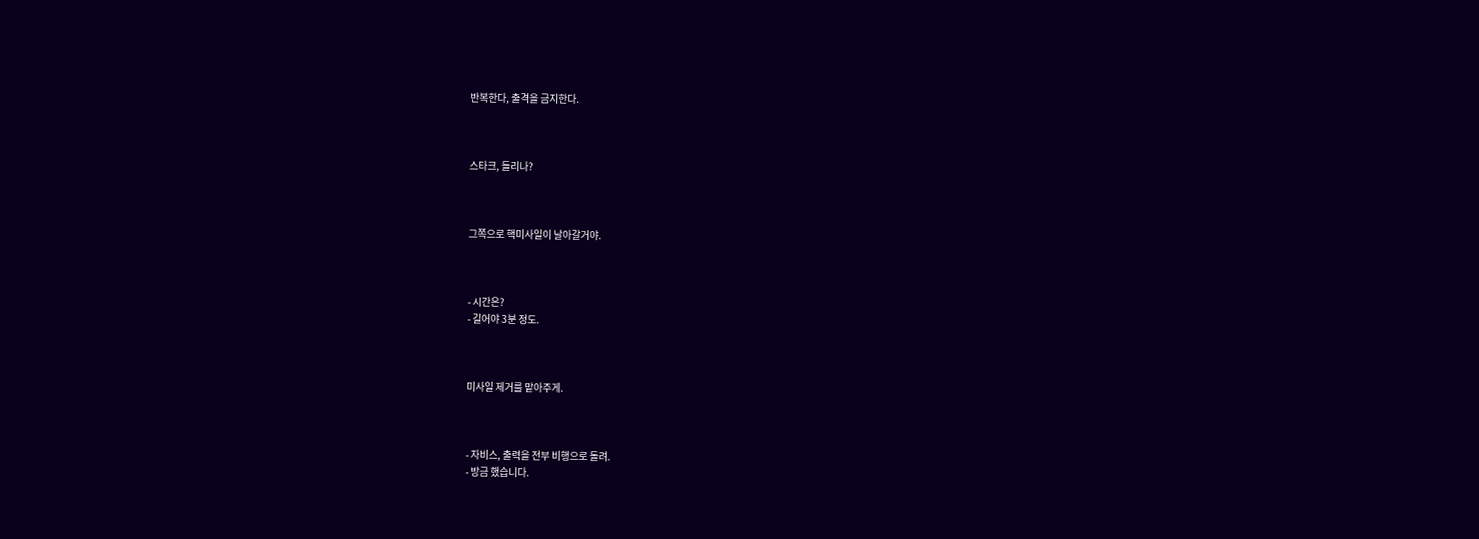반복한다, 출격을 금지한다.



스타크, 들리나?



그쪽으로 핵미사일이 날아갈거야.



- 시간은?
- 길어야 3분 정도.



미사일 제거를 맡아주게.



- 자비스, 출력을 전부 비행으로 돌려.
- 방금 했습니다.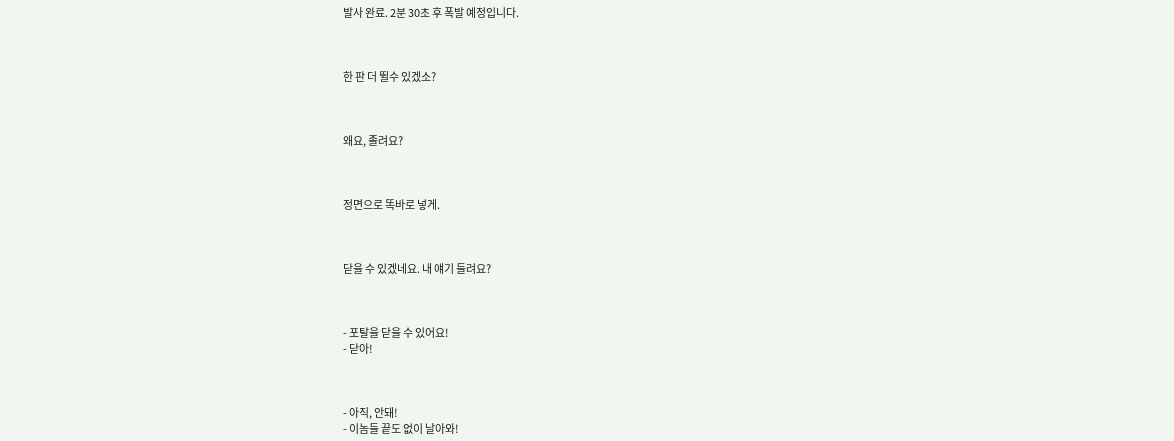발사 완료. 2분 30초 후 폭발 예정입니다.



한 판 더 뛸수 있겠소?



왜요, 졸려요?



정면으로 똑바로 넣게.



닫을 수 있겠네요. 내 얘기 들려요?



- 포탈을 닫을 수 있어요!
- 닫아!



- 아직, 안돼!
- 이놈들 끝도 없이 날아와!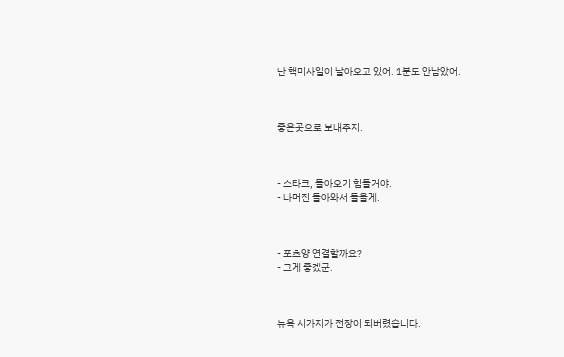난 핵미사일이 날아오고 있어. 1분도 안남았어.



좋은곳으로 보내주지.



- 스타크, 돌아오기 힘들거야.
- 나머진 돌아와서 들을게.



- 포츠양 연결할까요?
- 그게 좋겠군.



뉴욕 시가지가 전장이 되버렸습니다.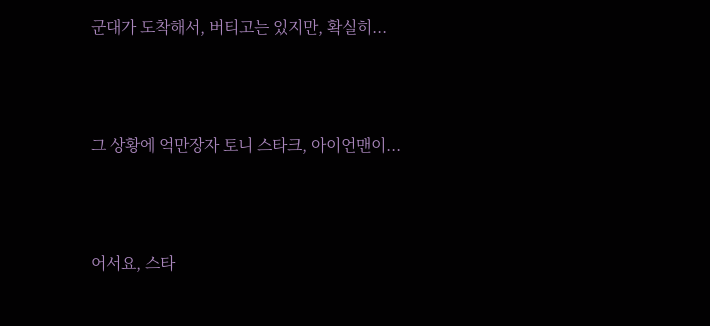군대가 도착해서, 버티고는 있지만, 확실히...



그 상황에 억만장자 토니 스타크, 아이언맨이...



어서요, 스타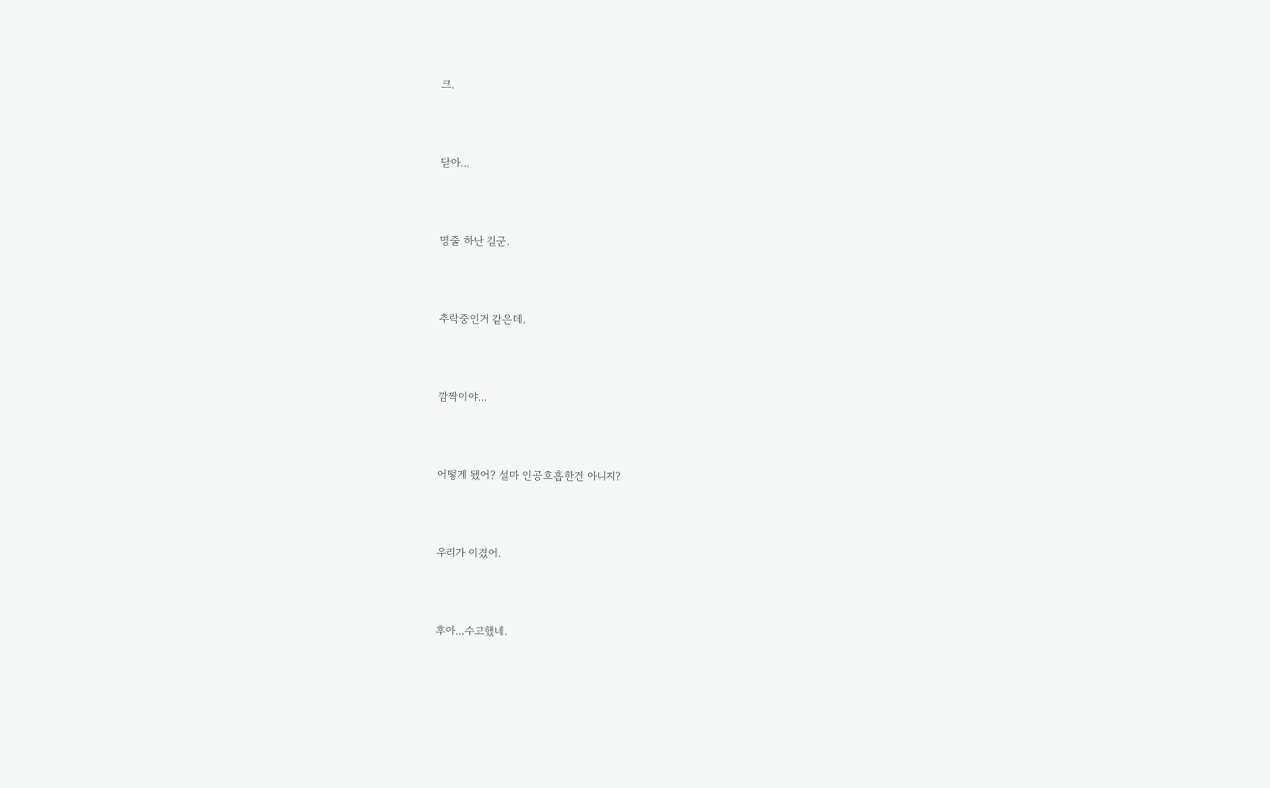크.



닫아...



명줄 하난 길군.



추락중인거 같은데.



깜짝이야...



어떻게 됐어? 설마 인공호흡한건 아니지?



우리가 이겼어.



후아...수고했네.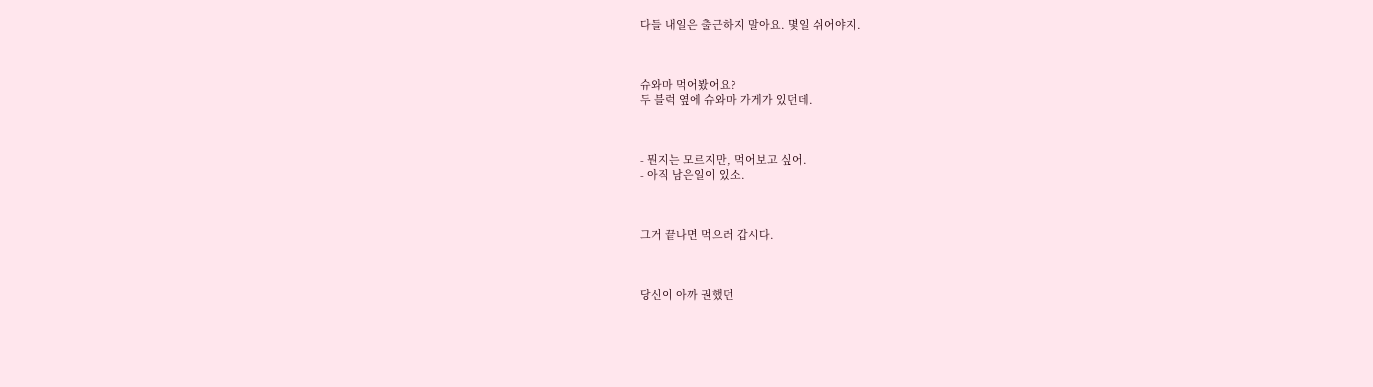다들 내일은 출근하지 말아요. 몇일 쉬어야지.



슈와마 먹어봤어요?
두 블럭 옆에 슈와마 가게가 있던데.



- 뭔지는 모르지만, 먹어보고 싶어.
- 아직 남은일이 있소.



그거 끝나면 먹으러 갑시다.



당신이 아까 권했던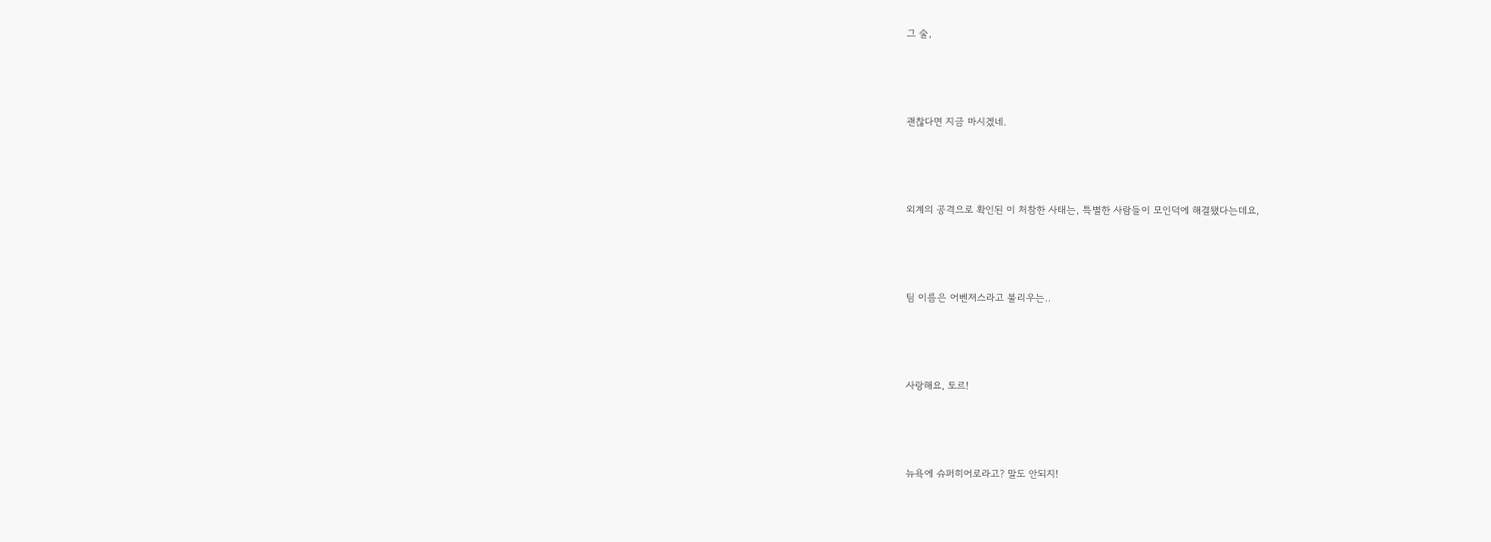그 술,



괜찮다면 지금 마시겠네.



외계의 공격으로 확인된 이 처참한 사태는, 특별한 사람들이 모인덕에 해결됐다는데요,



팀 이름은 어벤져스라고 불리우는..



사랑해요, 토르!



뉴욕에 슈퍼히어로라고? 말도 안되지!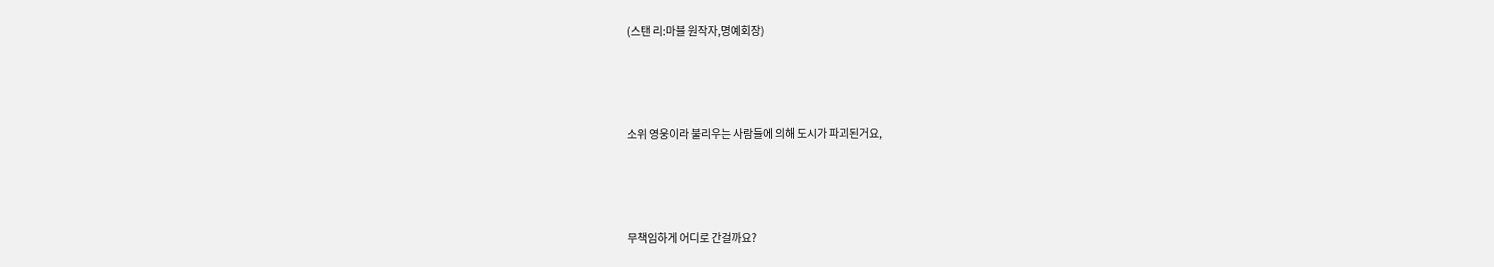(스탠 리:마블 원작자,명예회장)



소위 영웅이라 불리우는 사람들에 의해 도시가 파괴된거요,



무책임하게 어디로 간걸까요?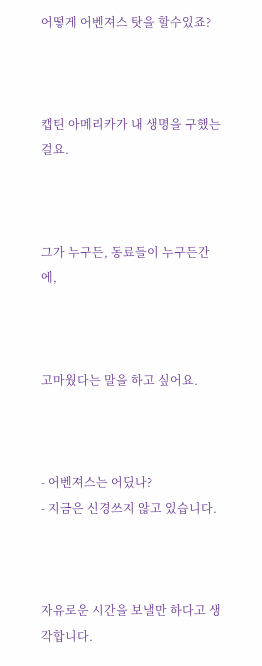어떻게 어벤져스 탓을 할수있죠?



캡틴 아메리카가 내 생명을 구했는걸요.



그가 누구든, 동료들이 누구든간에,



고마웠다는 말을 하고 싶어요.



- 어벤져스는 어딨나?
- 지금은 신경쓰지 않고 있습니다.



자유로운 시간을 보낼만 하다고 생각합니다.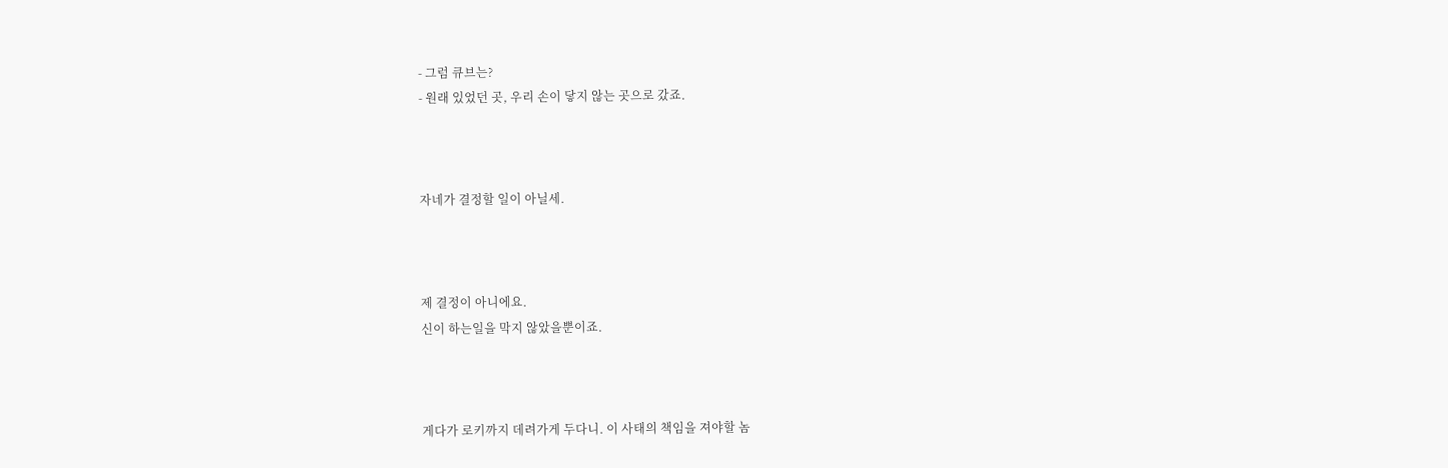- 그럼 큐브는?
- 원래 있었던 곳, 우리 손이 닿지 않는 곳으로 갔죠.



자네가 결정할 일이 아닐세.



제 결정이 아니에요.
신이 하는일을 막지 않았을뿐이죠.



게다가 로키까지 데려가게 두다니. 이 사태의 책임을 져야할 놈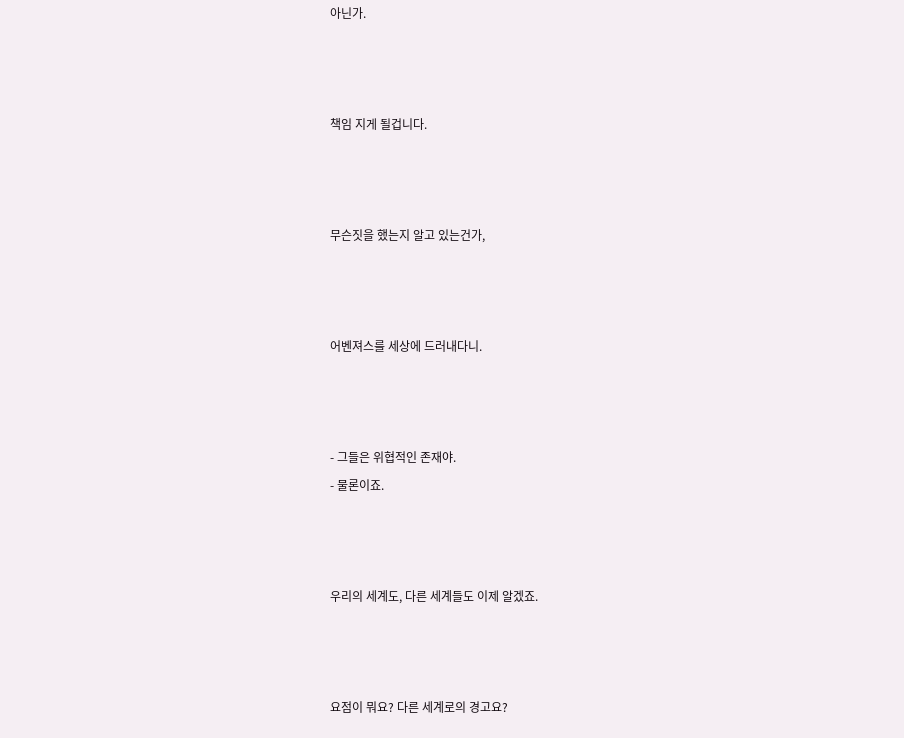아닌가.



책임 지게 될겁니다.



무슨짓을 했는지 알고 있는건가,



어벤져스를 세상에 드러내다니.



- 그들은 위협적인 존재야.
- 물론이죠.



우리의 세계도, 다른 세계들도 이제 알겠죠.



요점이 뭐요? 다른 세계로의 경고요?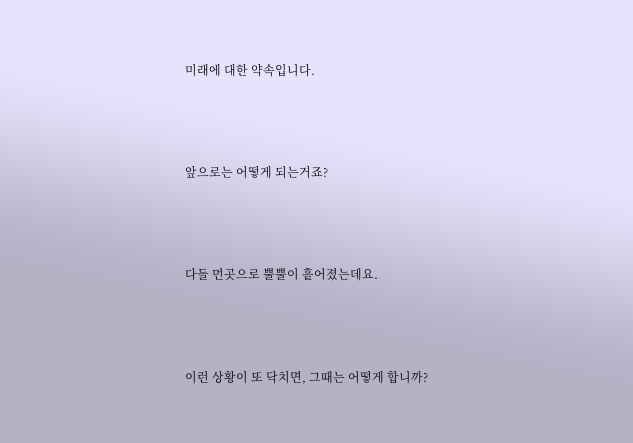미래에 대한 약속입니다.



앞으로는 어떻게 되는거죠?



다들 먼곳으로 뿔뿔이 흩어졌는데요.



이런 상황이 또 닥치면, 그때는 어떻게 합니까?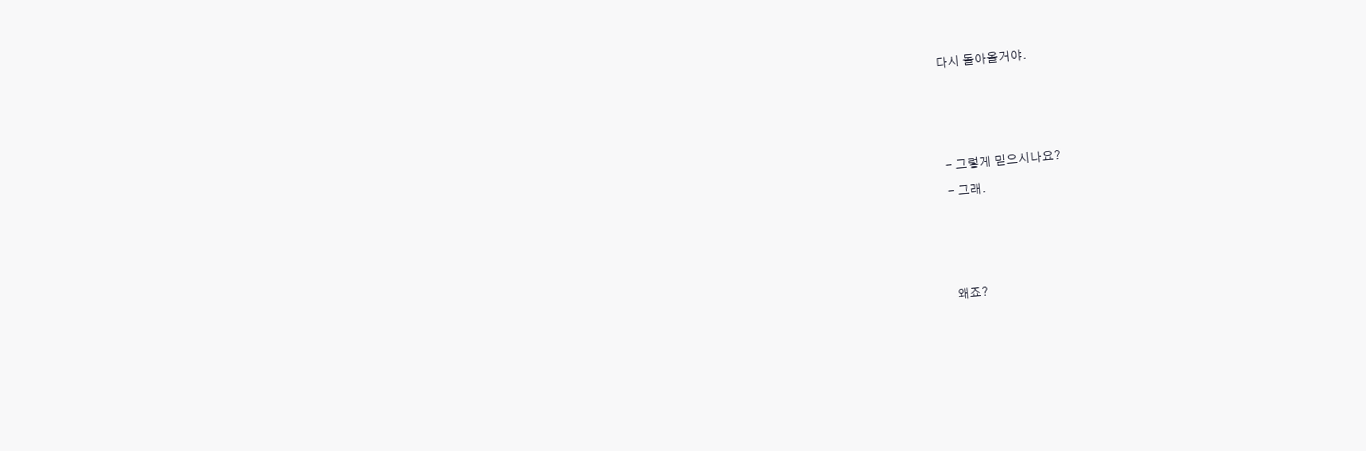다시 돌아올거야.



- 그렇게 믿으시나요?
- 그래.



왜죠?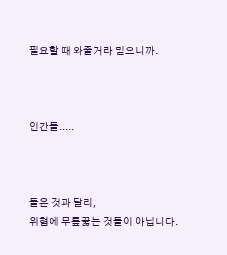필요할 때 와줄거라 믿으니까.



인간들.....



들은 것과 달리,
위협에 무릎꿇는 것들이 아닙니다.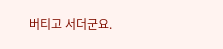버티고 서더군요.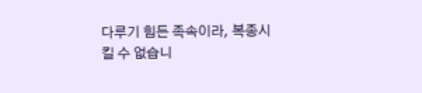다루기 힘든 족속이라, 복종시킬 수 없습니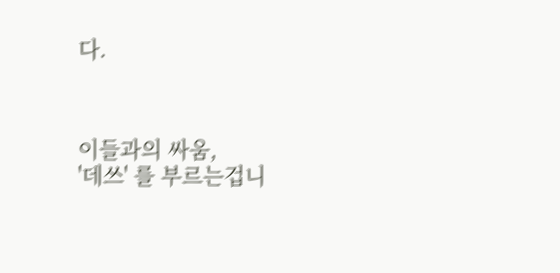다.



이들과의 싸움,
'데쓰' 를 부르는겁니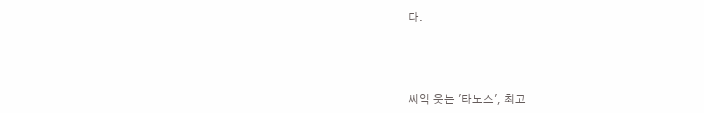다.



씨익 웃는 '타노스', 최고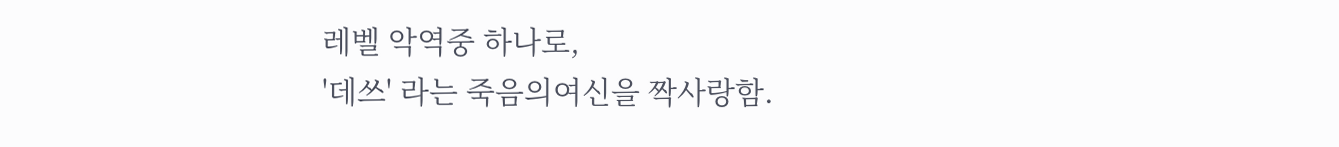레벨 악역중 하나로,
'데쓰' 라는 죽음의여신을 짝사랑함.